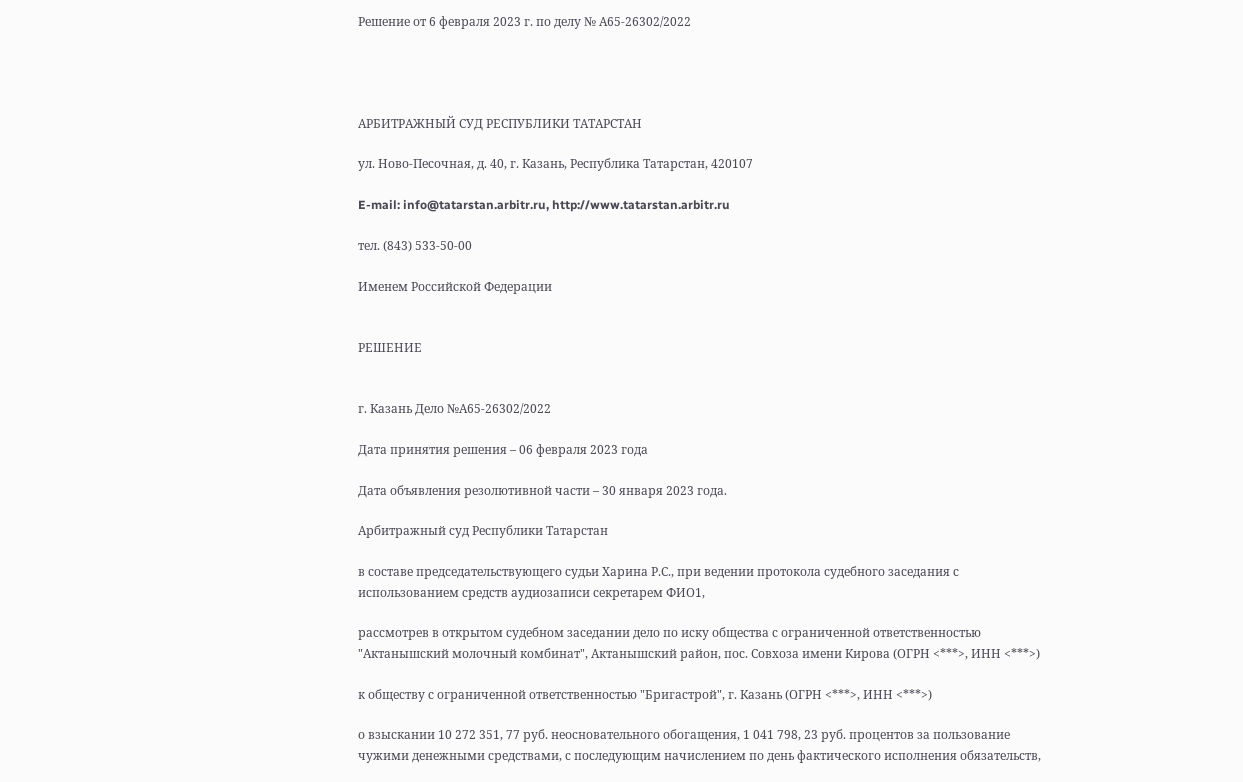Решение от 6 февраля 2023 г. по делу № А65-26302/2022




АРБИТРАЖНЫЙ СУД РЕСПУБЛИКИ ТАТАРСТАН

ул. Ново-Песочная, д. 40, г. Казань, Республика Татарстан, 420107

E-mail: info@tatarstan.arbitr.ru, http://www.tatarstan.arbitr.ru

тел. (843) 533-50-00

Именем Российской Федерации


РЕШЕНИЕ


г. Казань Дело №А65-26302/2022

Дата принятия решения – 06 февраля 2023 года

Дата объявления резолютивной части – 30 января 2023 года.

Арбитражный суд Республики Татарстан

в составе председательствующего судьи Харина Р.С., при ведении протокола судебного заседания с использованием средств аудиозаписи секретарем ФИО1,

рассмотрев в открытом судебном заседании дело по иску общества с ограниченной ответственностью "Актанышский молочный комбинат", Актанышский район, пос. Совхоза имени Кирова (ОГРН <***>, ИНН <***>)

к обществу с ограниченной ответственностью "Бригастрой", г. Казань (ОГРН <***>, ИНН <***>)

о взыскании 10 272 351, 77 руб. неосновательного обогащения, 1 041 798, 23 руб. процентов за пользование чужими денежными средствами, с последующим начислением по день фактического исполнения обязательств,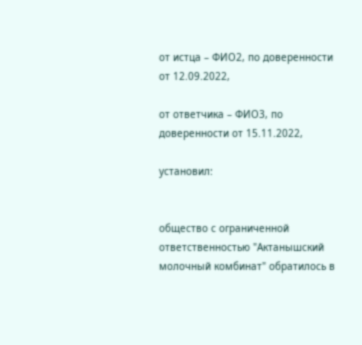от истца – ФИО2, по доверенности от 12.09.2022,

от ответчика – ФИО3, по доверенности от 15.11.2022,

установил:


общество с ограниченной ответственностью "Актанышский молочный комбинат" обратилось в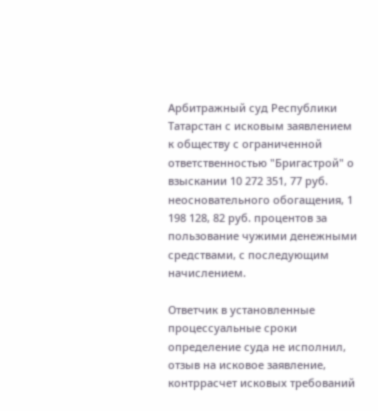Арбитражный суд Республики Татарстан с исковым заявлением к обществу с ограниченной ответственностью "Бригастрой" о взыскании 10 272 351, 77 руб. неосновательного обогащения, 1 198 128, 82 руб. процентов за пользование чужими денежными средствами, с последующим начислением.

Ответчик в установленные процессуальные сроки определение суда не исполнил, отзыв на исковое заявление, контррасчет исковых требований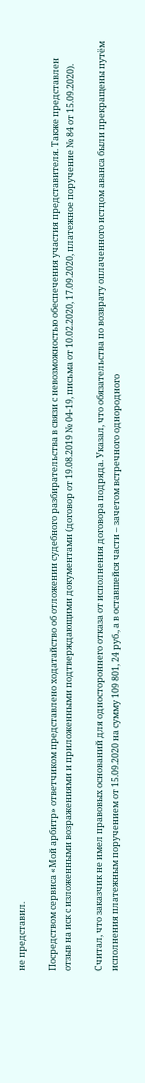не представил.

Посредством сервиса «Мой арбитр» ответчиком представлено ходатайство об отложении судебного разбирательства в связи с невозможностью обеспечения участия представителя. Также представлен отзыв на иск с изложенными возражениями и приложенными подтверждающими документами (договор от 19.08.2019 № 04-19, письма от 10.02.2020, 17.09.2020, платежное поручение № 84 от 15.09.2020).

Считал, что заказчик не имел правовых оснований для одностороннего отказа от исполнения договора подряда. Указал, что обязательства по возврату оплаченного истцом аванса были прекращены путём исполнения платежным поручением от 15.09.2020 на сумму 109 801, 24 руб., а в оставшейся части – зачетом встречного однородного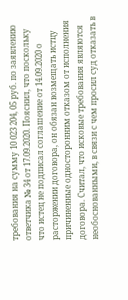требования на сумму 10 023 204, 05 руб. по заявлению ответчика № 34 от 17.09.2020. Пояснил, что поскольку что истец не подписал соглашение от 14.09.2020 о расторжении договора, он обязан возмещать истцу причиненные односторонним отказом от исполнения договора. Считал, что исковые требования являются необоснованными, в связи с чем просил суд отказать в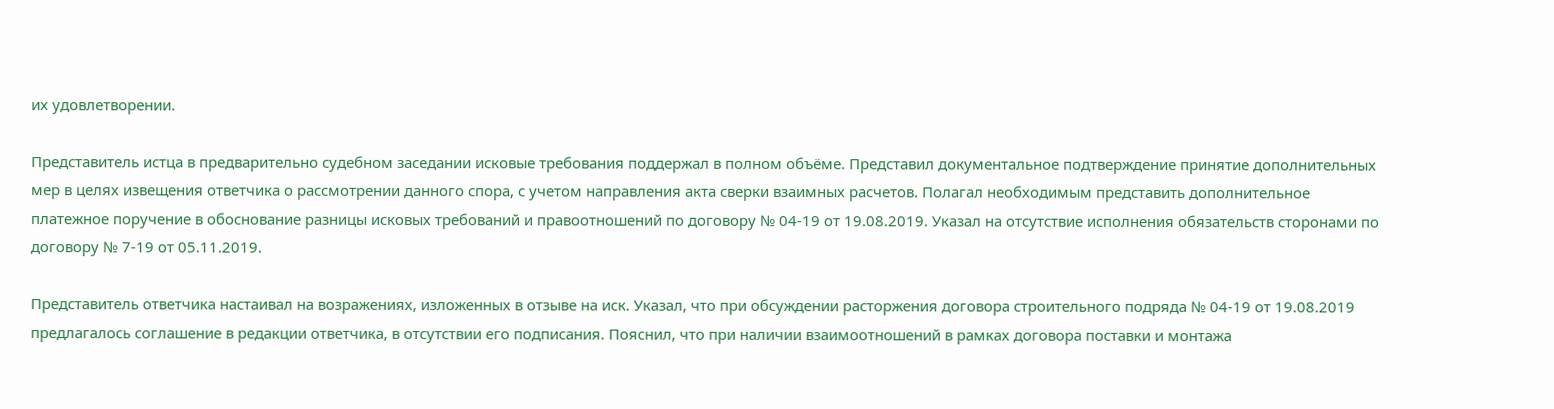их удовлетворении.

Представитель истца в предварительно судебном заседании исковые требования поддержал в полном объёме. Представил документальное подтверждение принятие дополнительных мер в целях извещения ответчика о рассмотрении данного спора, с учетом направления акта сверки взаимных расчетов. Полагал необходимым представить дополнительное платежное поручение в обоснование разницы исковых требований и правоотношений по договору № 04-19 от 19.08.2019. Указал на отсутствие исполнения обязательств сторонами по договору № 7-19 от 05.11.2019.

Представитель ответчика настаивал на возражениях, изложенных в отзыве на иск. Указал, что при обсуждении расторжения договора строительного подряда № 04-19 от 19.08.2019 предлагалось соглашение в редакции ответчика, в отсутствии его подписания. Пояснил, что при наличии взаимоотношений в рамках договора поставки и монтажа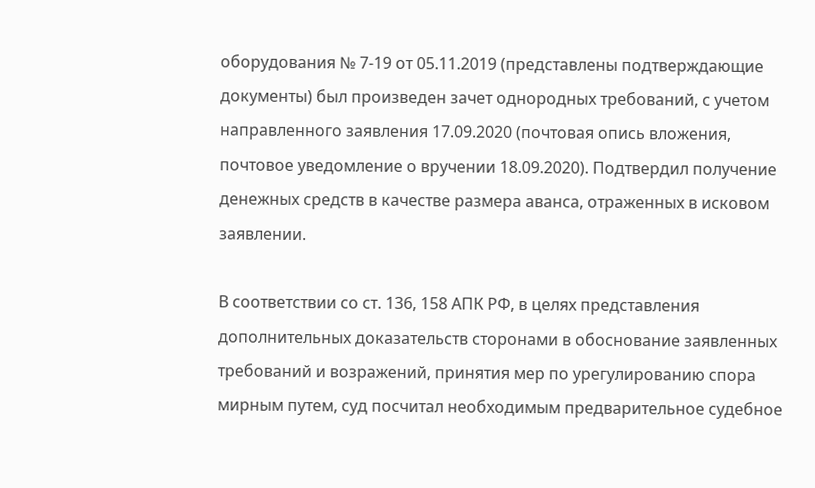оборудования № 7-19 от 05.11.2019 (представлены подтверждающие документы) был произведен зачет однородных требований, с учетом направленного заявления 17.09.2020 (почтовая опись вложения, почтовое уведомление о вручении 18.09.2020). Подтвердил получение денежных средств в качестве размера аванса, отраженных в исковом заявлении.

В соответствии со ст. 136, 158 АПК РФ, в целях представления дополнительных доказательств сторонами в обоснование заявленных требований и возражений, принятия мер по урегулированию спора мирным путем, суд посчитал необходимым предварительное судебное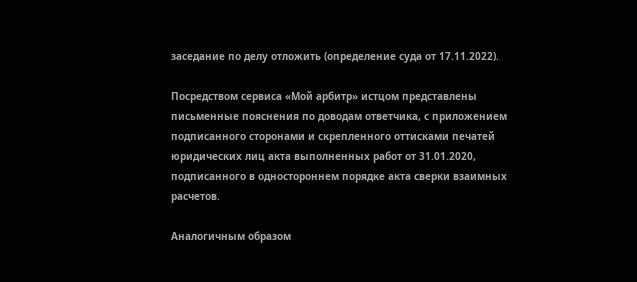заседание по делу отложить (определение суда от 17.11.2022).

Посредством сервиса «Мой арбитр» истцом представлены письменные пояснения по доводам ответчика, с приложением подписанного сторонами и скрепленного оттисками печатей юридических лиц акта выполненных работ от 31.01.2020, подписанного в одностороннем порядке акта сверки взаимных расчетов.

Аналогичным образом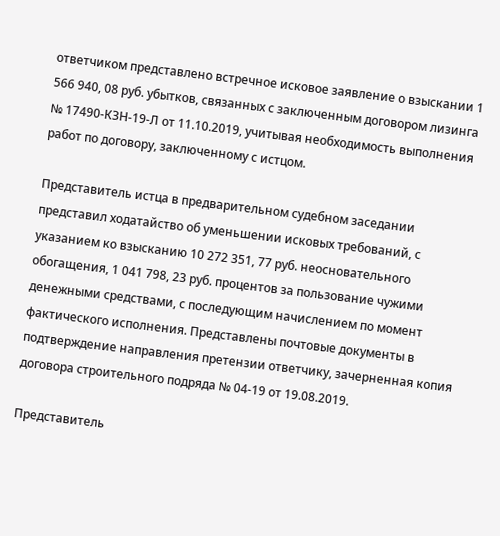ответчиком представлено встречное исковое заявление о взыскании 1 566 940, 08 руб. убытков, связанных с заключенным договором лизинга № 17490-КЗН-19-Л от 11.10.2019, учитывая необходимость выполнения работ по договору, заключенному с истцом.

Представитель истца в предварительном судебном заседании представил ходатайство об уменьшении исковых требований, с указанием ко взысканию 10 272 351, 77 руб. неосновательного обогащения, 1 041 798, 23 руб. процентов за пользование чужими денежными средствами, с последующим начислением по момент фактического исполнения. Представлены почтовые документы в подтверждение направления претензии ответчику, зачерненная копия договора строительного подряда № 04-19 от 19.08.2019.

Представитель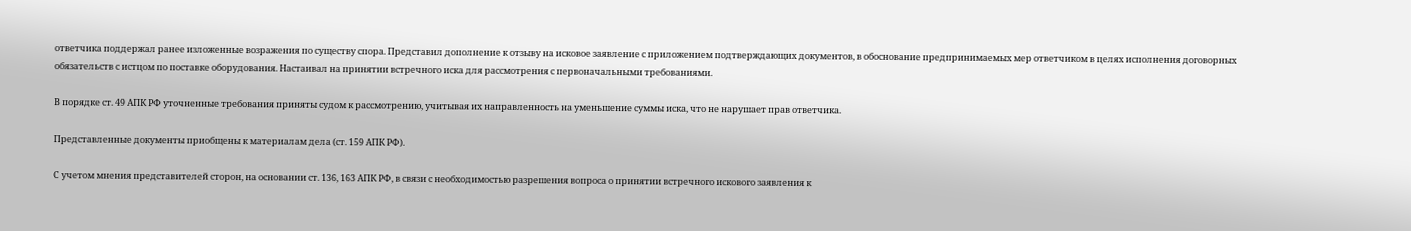ответчика поддержал ранее изложенные возражения по существу спора. Представил дополнение к отзыву на исковое заявление с приложением подтверждающих документов, в обоснование предпринимаемых мер ответчиком в целях исполнения договорных обязательств с истцом по поставке оборудования. Настаивал на принятии встречного иска для рассмотрения с первоначальными требованиями.

В порядке ст. 49 АПК РФ уточненные требования приняты судом к рассмотрению, учитывая их направленность на уменьшение суммы иска, что не нарушает прав ответчика.

Представленные документы приобщены к материалам дела (ст. 159 АПК РФ).

С учетом мнения представителей сторон, на основании ст. 136, 163 АПК РФ, в связи с необходимостью разрешения вопроса о принятии встречного искового заявления к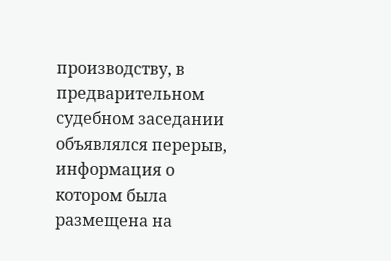производству, в предварительном судебном заседании объявлялся перерыв, информация о котором была размещена на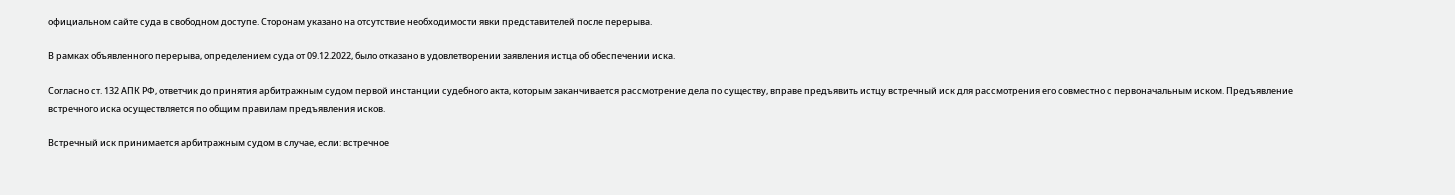официальном сайте суда в свободном доступе. Сторонам указано на отсутствие необходимости явки представителей после перерыва.

В рамках объявленного перерыва, определением суда от 09.12.2022, было отказано в удовлетворении заявления истца об обеспечении иска.

Согласно ст. 132 АПК РФ, ответчик до принятия арбитражным судом первой инстанции судебного акта, которым заканчивается рассмотрение дела по существу, вправе предъявить истцу встречный иск для рассмотрения его совместно с первоначальным иском. Предъявление встречного иска осуществляется по общим правилам предъявления исков.

Встречный иск принимается арбитражным судом в случае, если: встречное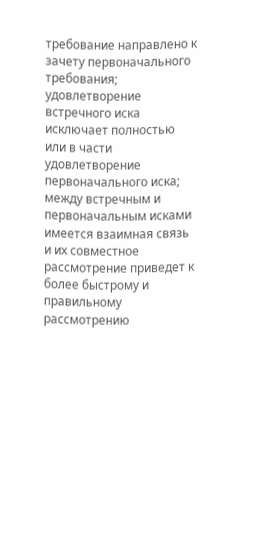требование направлено к зачету первоначального требования; удовлетворение встречного иска исключает полностью или в части удовлетворение первоначального иска; между встречным и первоначальным исками имеется взаимная связь и их совместное рассмотрение приведет к более быстрому и правильному рассмотрению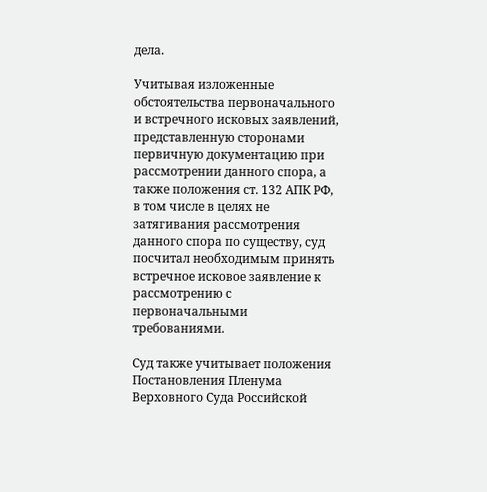дела.

Учитывая изложенные обстоятельства первоначального и встречного исковых заявлений, представленную сторонами первичную документацию при рассмотрении данного спора, а также положения ст. 132 АПК РФ, в том числе в целях не затягивания рассмотрения данного спора по существу, суд посчитал необходимым принять встречное исковое заявление к рассмотрению с первоначальными требованиями.

Суд также учитывает положения Постановления Пленума Верховного Суда Российской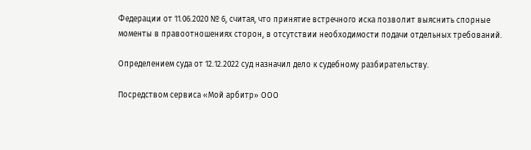Федерации от 11.06.2020 № 6, считая, что принятие встречного иска позволит выяснить спорные моменты в правоотношениях сторон, в отсутствии необходимости подачи отдельных требований.

Определением суда от 12.12.2022 суд назначил дело к судебному разбирательству.

Посредством сервиса «Мой арбитр» ООО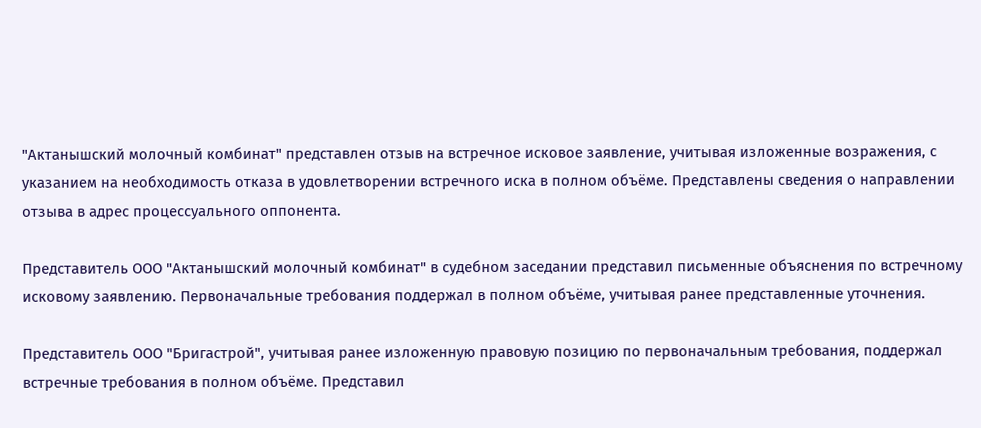"Актанышский молочный комбинат" представлен отзыв на встречное исковое заявление, учитывая изложенные возражения, с указанием на необходимость отказа в удовлетворении встречного иска в полном объёме. Представлены сведения о направлении отзыва в адрес процессуального оппонента.

Представитель ООО "Актанышский молочный комбинат" в судебном заседании представил письменные объяснения по встречному исковому заявлению. Первоначальные требования поддержал в полном объёме, учитывая ранее представленные уточнения.

Представитель ООО "Бригастрой", учитывая ранее изложенную правовую позицию по первоначальным требования, поддержал встречные требования в полном объёме. Представил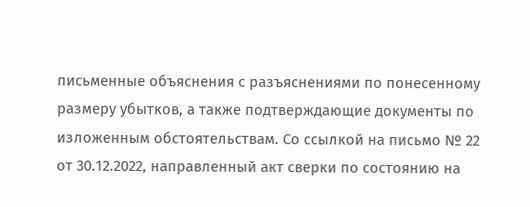письменные объяснения с разъяснениями по понесенному размеру убытков, а также подтверждающие документы по изложенным обстоятельствам. Со ссылкой на письмо № 22 от 30.12.2022, направленный акт сверки по состоянию на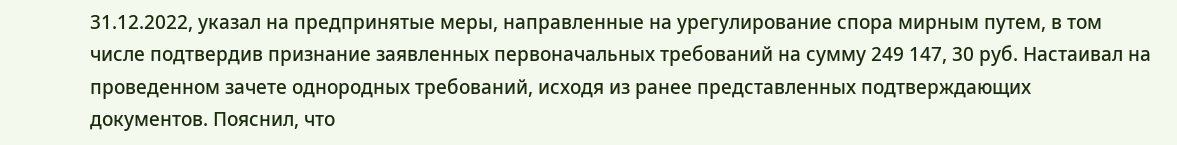31.12.2022, указал на предпринятые меры, направленные на урегулирование спора мирным путем, в том числе подтвердив признание заявленных первоначальных требований на сумму 249 147, 30 руб. Настаивал на проведенном зачете однородных требований, исходя из ранее представленных подтверждающих документов. Пояснил, что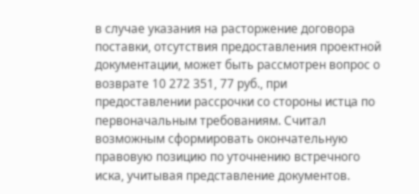в случае указания на расторжение договора поставки, отсутствия предоставления проектной документации, может быть рассмотрен вопрос о возврате 10 272 351, 77 руб., при предоставлении рассрочки со стороны истца по первоначальным требованиям. Считал возможным сформировать окончательную правовую позицию по уточнению встречного иска, учитывая представление документов.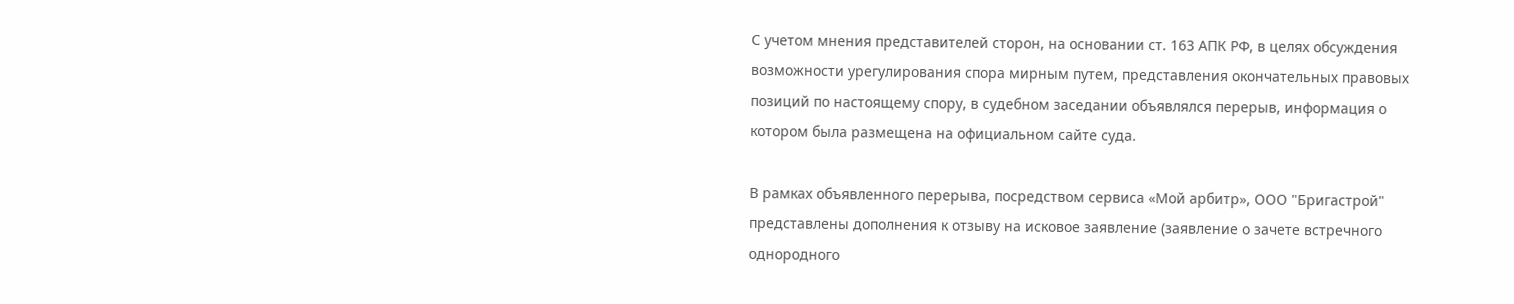С учетом мнения представителей сторон, на основании ст. 163 АПК РФ, в целях обсуждения возможности урегулирования спора мирным путем, представления окончательных правовых позиций по настоящему спору, в судебном заседании объявлялся перерыв, информация о котором была размещена на официальном сайте суда.

В рамках объявленного перерыва, посредством сервиса «Мой арбитр», ООО "Бригастрой" представлены дополнения к отзыву на исковое заявление (заявление о зачете встречного однородного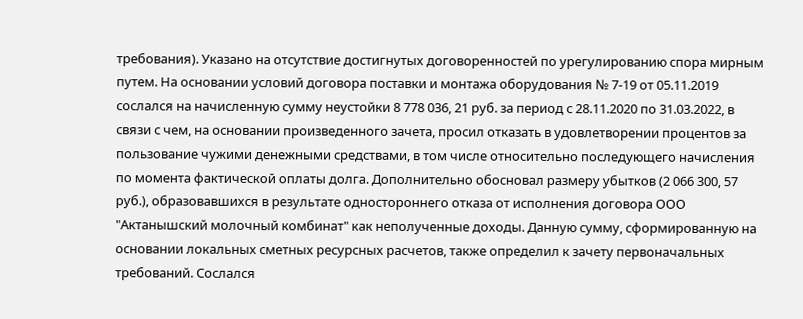требования). Указано на отсутствие достигнутых договоренностей по урегулированию спора мирным путем. На основании условий договора поставки и монтажа оборудования № 7-19 от 05.11.2019 сослался на начисленную сумму неустойки 8 778 036, 21 руб. за период с 28.11.2020 по 31.03.2022, в связи с чем, на основании произведенного зачета, просил отказать в удовлетворении процентов за пользование чужими денежными средствами, в том числе относительно последующего начисления по момента фактической оплаты долга. Дополнительно обосновал размеру убытков (2 066 300, 57 руб.), образовавшихся в результате одностороннего отказа от исполнения договора ООО "Актанышский молочный комбинат" как неполученные доходы. Данную сумму, сформированную на основании локальных сметных ресурсных расчетов, также определил к зачету первоначальных требований. Сослался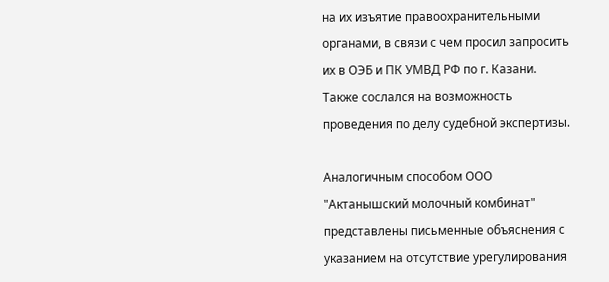на их изъятие правоохранительными органами, в связи с чем просил запросить их в ОЭБ и ПК УМВД РФ по г. Казани. Также сослался на возможность проведения по делу судебной экспертизы.

Аналогичным способом ООО "Актанышский молочный комбинат" представлены письменные объяснения с указанием на отсутствие урегулирования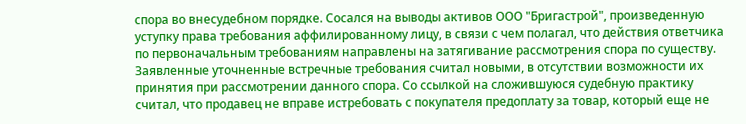спора во внесудебном порядке. Сосался на выводы активов ООО "Бригастрой", произведенную уступку права требования аффилированному лицу, в связи с чем полагал, что действия ответчика по первоначальным требованиям направлены на затягивание рассмотрения спора по существу. Заявленные уточненные встречные требования считал новыми, в отсутствии возможности их принятия при рассмотрении данного спора. Со ссылкой на сложившуюся судебную практику считал, что продавец не вправе истребовать с покупателя предоплату за товар, который еще не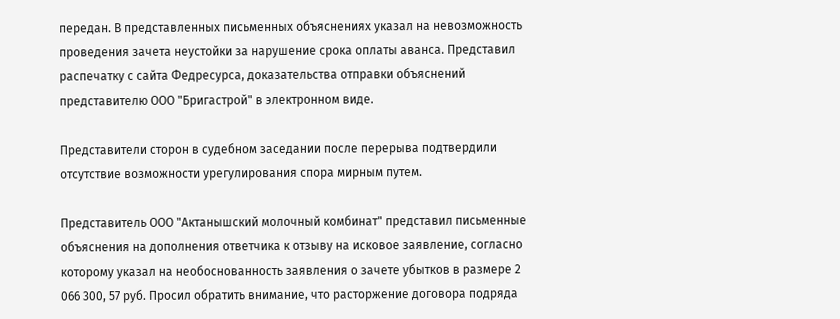передан. В представленных письменных объяснениях указал на невозможность проведения зачета неустойки за нарушение срока оплаты аванса. Представил распечатку с сайта Федресурса, доказательства отправки объяснений представителю ООО "Бригастрой" в электронном виде.

Представители сторон в судебном заседании после перерыва подтвердили отсутствие возможности урегулирования спора мирным путем.

Представитель ООО "Актанышский молочный комбинат" представил письменные объяснения на дополнения ответчика к отзыву на исковое заявление, согласно которому указал на необоснованность заявления о зачете убытков в размере 2 066 300, 57 руб. Просил обратить внимание, что расторжение договора подряда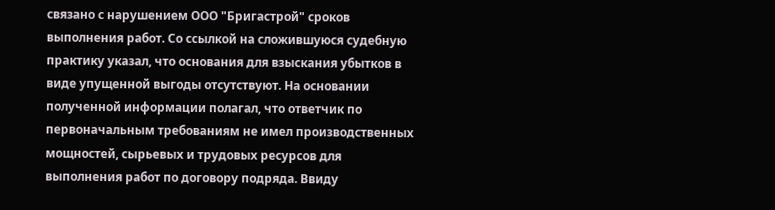связано с нарушением ООО "Бригастрой" сроков выполнения работ. Со ссылкой на сложившуюся судебную практику указал, что основания для взыскания убытков в виде упущенной выгоды отсутствуют. На основании полученной информации полагал, что ответчик по первоначальным требованиям не имел производственных мощностей, сырьевых и трудовых ресурсов для выполнения работ по договору подряда. Ввиду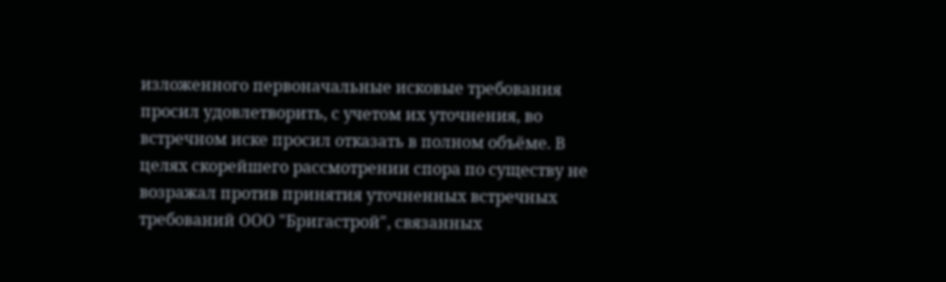изложенного первоначальные исковые требования просил удовлетворить, с учетом их уточнения, во встречном иске просил отказать в полном объёме. В целях скорейшего рассмотрении спора по существу не возражал против принятия уточненных встречных требований ООО "Бригастрой", связанных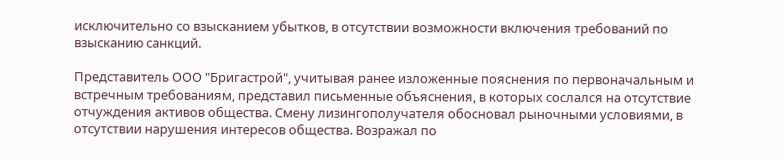исключительно со взысканием убытков, в отсутствии возможности включения требований по взысканию санкций.

Представитель ООО "Бригастрой", учитывая ранее изложенные пояснения по первоначальным и встречным требованиям, представил письменные объяснения, в которых сослался на отсутствие отчуждения активов общества. Смену лизингополучателя обосновал рыночными условиями, в отсутствии нарушения интересов общества. Возражал по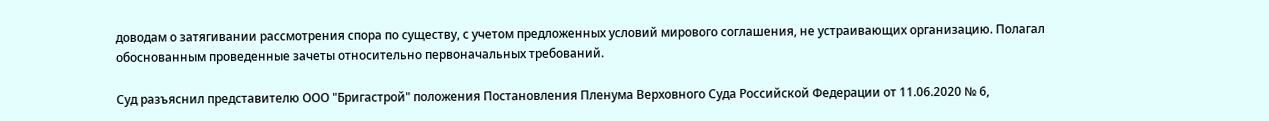доводам о затягивании рассмотрения спора по существу, с учетом предложенных условий мирового соглашения, не устраивающих организацию. Полагал обоснованным проведенные зачеты относительно первоначальных требований.

Суд разъяснил представителю ООО "Бригастрой" положения Постановления Пленума Верховного Суда Российской Федерации от 11.06.2020 № 6,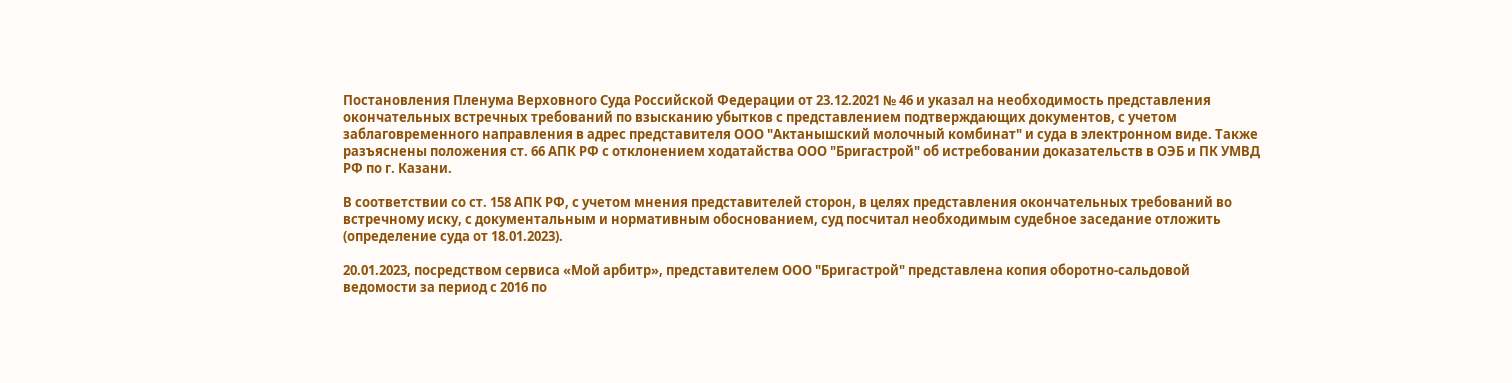Постановления Пленума Верховного Суда Российской Федерации от 23.12.2021 № 46 и указал на необходимость представления окончательных встречных требований по взысканию убытков с представлением подтверждающих документов, с учетом заблаговременного направления в адрес представителя ООО "Актанышский молочный комбинат" и суда в электронном виде. Также разъяснены положения ст. 66 АПК РФ с отклонением ходатайства ООО "Бригастрой" об истребовании доказательств в ОЭБ и ПК УМВД РФ по г. Казани.

В соответствии со ст. 158 АПК РФ, с учетом мнения представителей сторон, в целях представления окончательных требований во встречному иску, с документальным и нормативным обоснованием, суд посчитал необходимым судебное заседание отложить (определение суда от 18.01.2023).

20.01.2023, посредством сервиса «Мой арбитр», представителем ООО "Бригастрой" представлена копия оборотно-сальдовой ведомости за период с 2016 по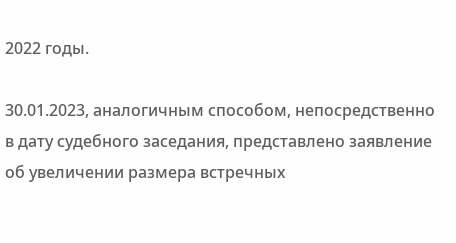2022 годы.

30.01.2023, аналогичным способом, непосредственно в дату судебного заседания, представлено заявление об увеличении размера встречных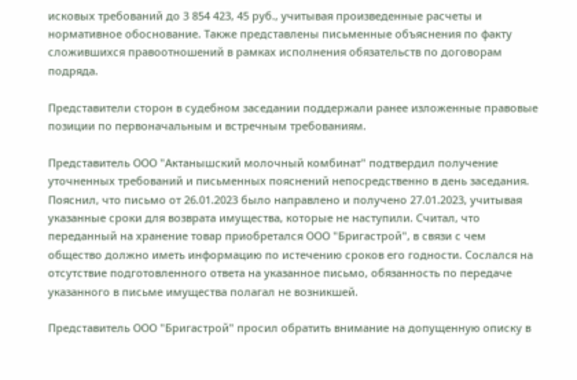исковых требований до 3 854 423, 45 руб., учитывая произведенные расчеты и нормативное обоснование. Также представлены письменные объяснения по факту сложившихся правоотношений в рамках исполнения обязательств по договорам подряда.

Представители сторон в судебном заседании поддержали ранее изложенные правовые позиции по первоначальным и встречным требованиям.

Представитель ООО "Актанышский молочный комбинат" подтвердил получение уточненных требований и письменных пояснений непосредственно в день заседания. Пояснил, что письмо от 26.01.2023 было направлено и получено 27.01.2023, учитывая указанные сроки для возврата имущества, которые не наступили. Считал, что переданный на хранение товар приобретался ООО "Бригастрой", в связи с чем общество должно иметь информацию по истечению сроков его годности. Сослался на отсутствие подготовленного ответа на указанное письмо, обязанность по передаче указанного в письме имущества полагал не возникшей.

Представитель ООО "Бригастрой" просил обратить внимание на допущенную описку в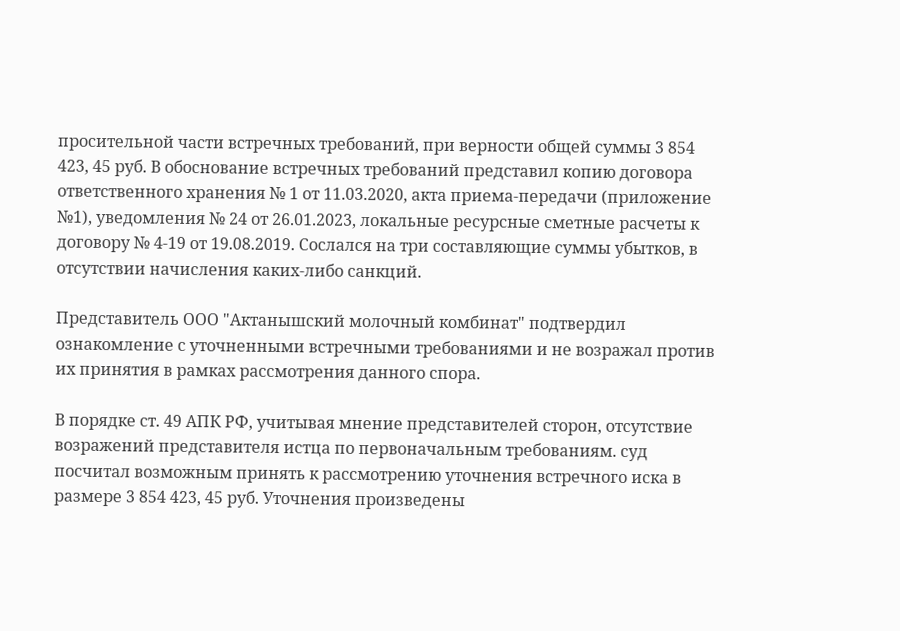просительной части встречных требований, при верности общей суммы 3 854 423, 45 руб. В обоснование встречных требований представил копию договора ответственного хранения № 1 от 11.03.2020, акта приема-передачи (приложение №1), уведомления № 24 от 26.01.2023, локальные ресурсные сметные расчеты к договору № 4-19 от 19.08.2019. Сослался на три составляющие суммы убытков, в отсутствии начисления каких-либо санкций.

Представитель ООО "Актанышский молочный комбинат" подтвердил ознакомление с уточненными встречными требованиями и не возражал против их принятия в рамках рассмотрения данного спора.

В порядке ст. 49 АПК РФ, учитывая мнение представителей сторон, отсутствие возражений представителя истца по первоначальным требованиям. суд посчитал возможным принять к рассмотрению уточнения встречного иска в размере 3 854 423, 45 руб. Уточнения произведены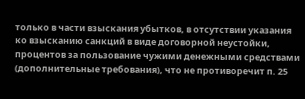только в части взыскания убытков, в отсутствии указания ко взысканию санкций в виде договорной неустойки, процентов за пользование чужими денежными средствами (дополнительные требования), что не противоречит п. 25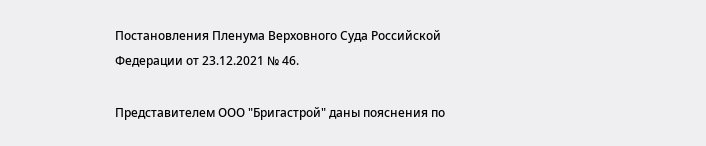Постановления Пленума Верховного Суда Российской Федерации от 23.12.2021 № 46.

Представителем ООО "Бригастрой" даны пояснения по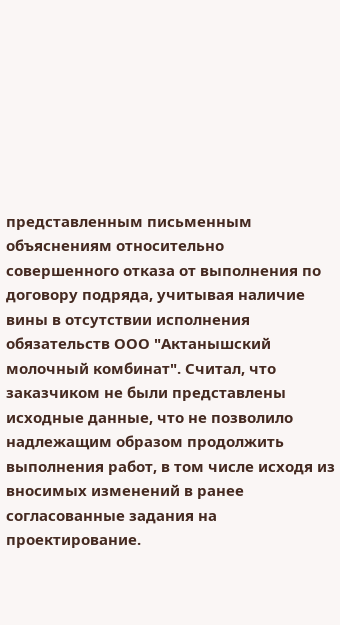представленным письменным объяснениям относительно совершенного отказа от выполнения по договору подряда, учитывая наличие вины в отсутствии исполнения обязательств ООО "Актанышский молочный комбинат". Считал, что заказчиком не были представлены исходные данные, что не позволило надлежащим образом продолжить выполнения работ, в том числе исходя из вносимых изменений в ранее согласованные задания на проектирование.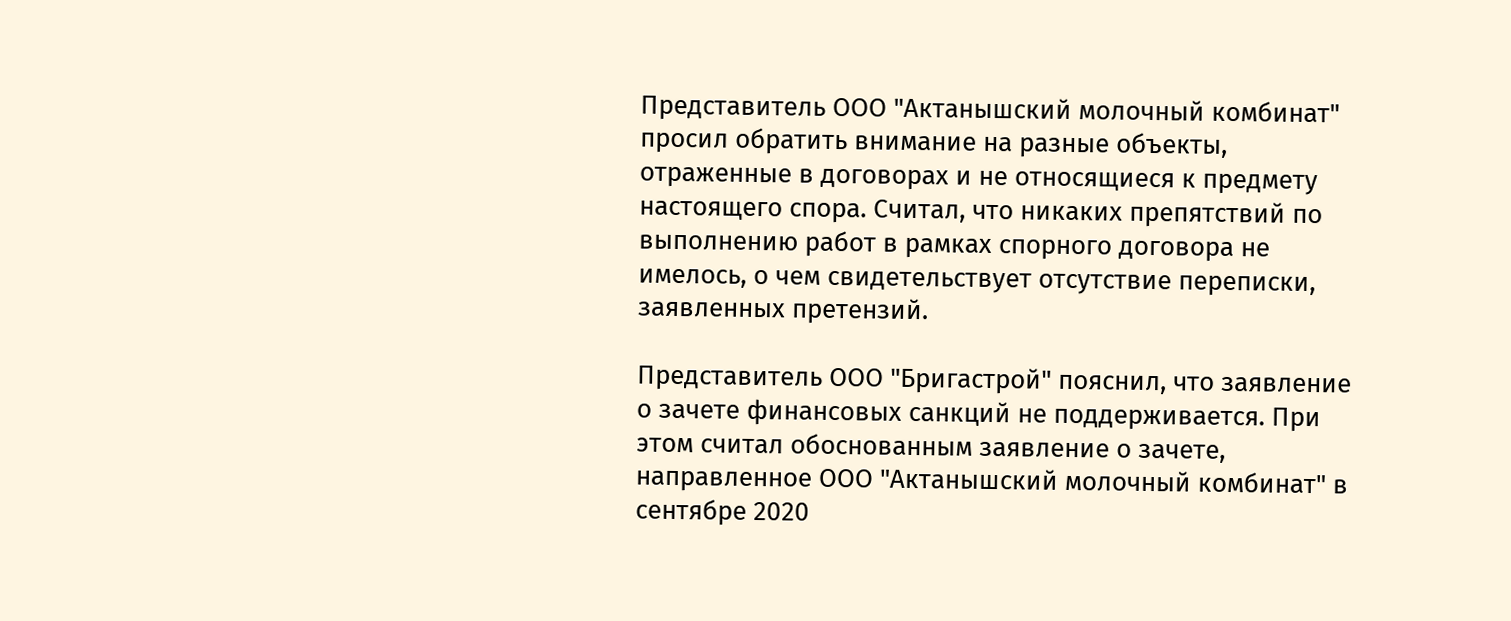Представитель ООО "Актанышский молочный комбинат" просил обратить внимание на разные объекты, отраженные в договорах и не относящиеся к предмету настоящего спора. Считал, что никаких препятствий по выполнению работ в рамках спорного договора не имелось, о чем свидетельствует отсутствие переписки, заявленных претензий.

Представитель ООО "Бригастрой" пояснил, что заявление о зачете финансовых санкций не поддерживается. При этом считал обоснованным заявление о зачете, направленное ООО "Актанышский молочный комбинат" в сентябре 2020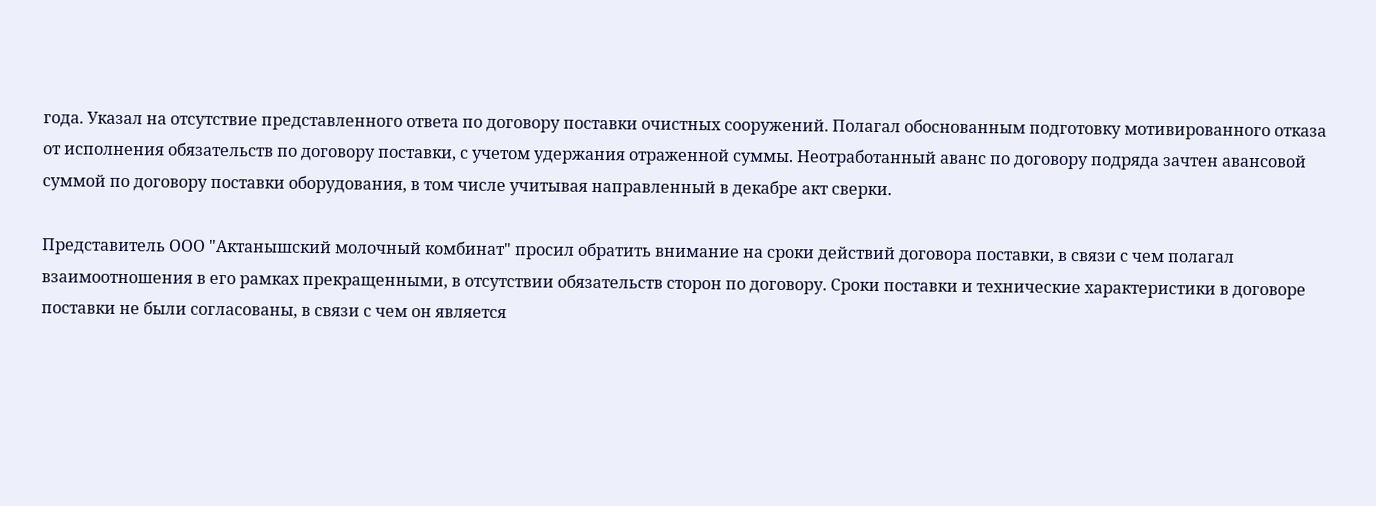года. Указал на отсутствие представленного ответа по договору поставки очистных сооружений. Полагал обоснованным подготовку мотивированного отказа от исполнения обязательств по договору поставки, с учетом удержания отраженной суммы. Неотработанный аванс по договору подряда зачтен авансовой суммой по договору поставки оборудования, в том числе учитывая направленный в декабре акт сверки.

Представитель ООО "Актанышский молочный комбинат" просил обратить внимание на сроки действий договора поставки, в связи с чем полагал взаимоотношения в его рамках прекращенными, в отсутствии обязательств сторон по договору. Сроки поставки и технические характеристики в договоре поставки не были согласованы, в связи с чем он является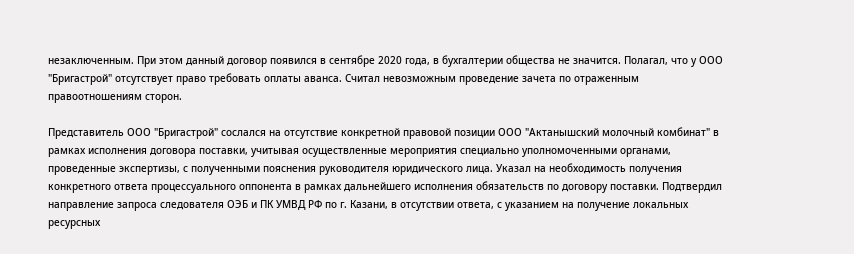незаключенным. При этом данный договор появился в сентябре 2020 года, в бухгалтерии общества не значится. Полагал, что у ООО "Бригастрой" отсутствует право требовать оплаты аванса. Считал невозможным проведение зачета по отраженным правоотношениям сторон.

Представитель ООО "Бригастрой" сослался на отсутствие конкретной правовой позиции ООО "Актанышский молочный комбинат" в рамках исполнения договора поставки, учитывая осуществленные мероприятия специально уполномоченными органами, проведенные экспертизы, с полученными пояснения руководителя юридического лица. Указал на необходимость получения конкретного ответа процессуального оппонента в рамках дальнейшего исполнения обязательств по договору поставки. Подтвердил направление запроса следователя ОЭБ и ПК УМВД РФ по г. Казани, в отсутствии ответа, с указанием на получение локальных ресурсных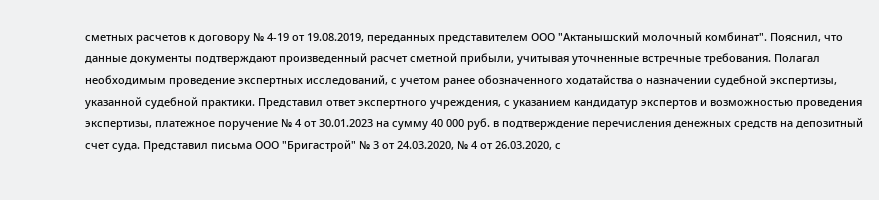сметных расчетов к договору № 4-19 от 19.08.2019, переданных представителем ООО "Актанышский молочный комбинат". Пояснил, что данные документы подтверждают произведенный расчет сметной прибыли, учитывая уточненные встречные требования. Полагал необходимым проведение экспертных исследований, с учетом ранее обозначенного ходатайства о назначении судебной экспертизы, указанной судебной практики. Представил ответ экспертного учреждения, с указанием кандидатур экспертов и возможностью проведения экспертизы, платежное поручение № 4 от 30.01.2023 на сумму 40 000 руб. в подтверждение перечисления денежных средств на депозитный счет суда. Представил письма ООО "Бригастрой" № 3 от 24.03.2020, № 4 от 26.03.2020, с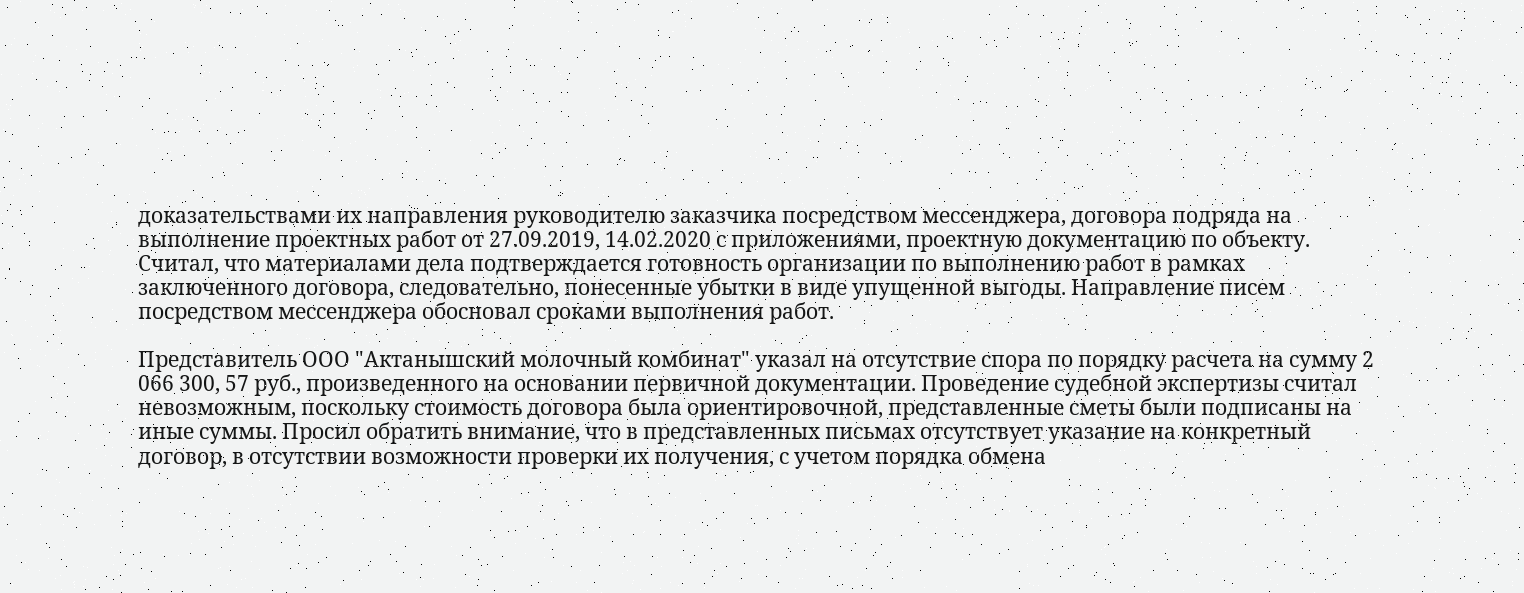доказательствами их направления руководителю заказчика посредством мессенджера, договора подряда на выполнение проектных работ от 27.09.2019, 14.02.2020 с приложениями, проектную документацию по объекту. Считал, что материалами дела подтверждается готовность организации по выполнению работ в рамках заключенного договора, следовательно, понесенные убытки в виде упущенной выгоды. Направление писем посредством мессенджера обосновал сроками выполнения работ.

Представитель ООО "Актанышский молочный комбинат" указал на отсутствие спора по порядку расчета на сумму 2 066 300, 57 руб., произведенного на основании первичной документации. Проведение судебной экспертизы считал невозможным, поскольку стоимость договора была ориентировочной, представленные сметы были подписаны на иные суммы. Просил обратить внимание, что в представленных письмах отсутствует указание на конкретный договор, в отсутствии возможности проверки их получения, с учетом порядка обмена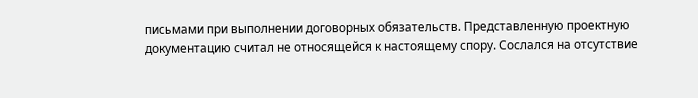письмами при выполнении договорных обязательств. Представленную проектную документацию считал не относящейся к настоящему спору. Сослался на отсутствие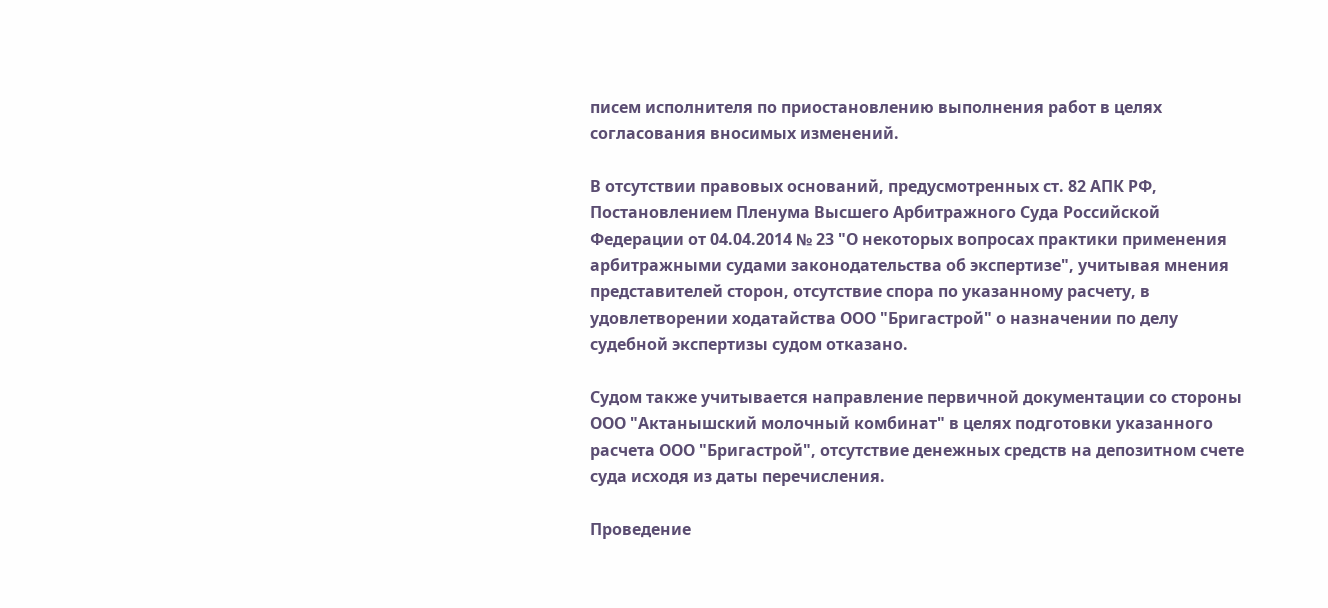писем исполнителя по приостановлению выполнения работ в целях согласования вносимых изменений.

В отсутствии правовых оснований, предусмотренных ст. 82 АПК РФ, Постановлением Пленума Высшего Арбитражного Суда Российской Федерации от 04.04.2014 № 23 "О некоторых вопросах практики применения арбитражными судами законодательства об экспертизе", учитывая мнения представителей сторон, отсутствие спора по указанному расчету, в удовлетворении ходатайства ООО "Бригастрой" о назначении по делу судебной экспертизы судом отказано.

Судом также учитывается направление первичной документации со стороны ООО "Актанышский молочный комбинат" в целях подготовки указанного расчета ООО "Бригастрой", отсутствие денежных средств на депозитном счете суда исходя из даты перечисления.

Проведение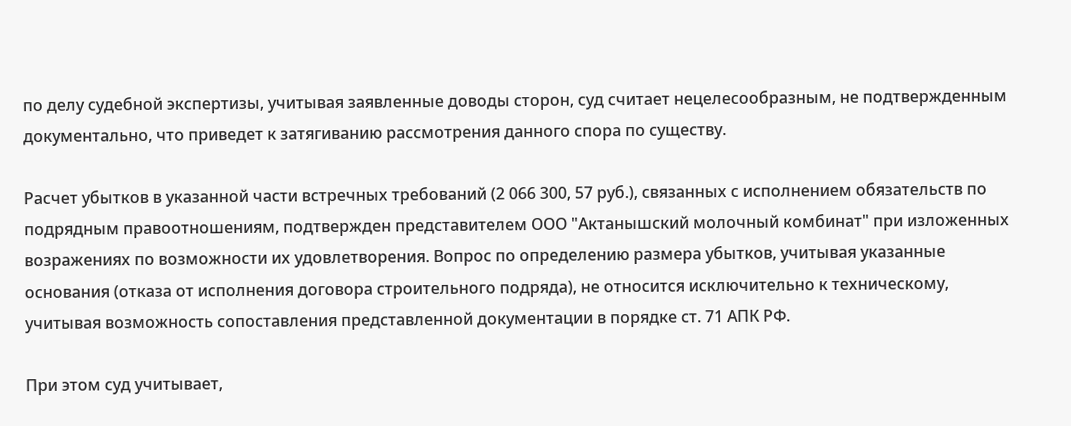по делу судебной экспертизы, учитывая заявленные доводы сторон, суд считает нецелесообразным, не подтвержденным документально, что приведет к затягиванию рассмотрения данного спора по существу.

Расчет убытков в указанной части встречных требований (2 066 300, 57 руб.), связанных с исполнением обязательств по подрядным правоотношениям, подтвержден представителем ООО "Актанышский молочный комбинат" при изложенных возражениях по возможности их удовлетворения. Вопрос по определению размера убытков, учитывая указанные основания (отказа от исполнения договора строительного подряда), не относится исключительно к техническому, учитывая возможность сопоставления представленной документации в порядке ст. 71 АПК РФ.

При этом суд учитывает,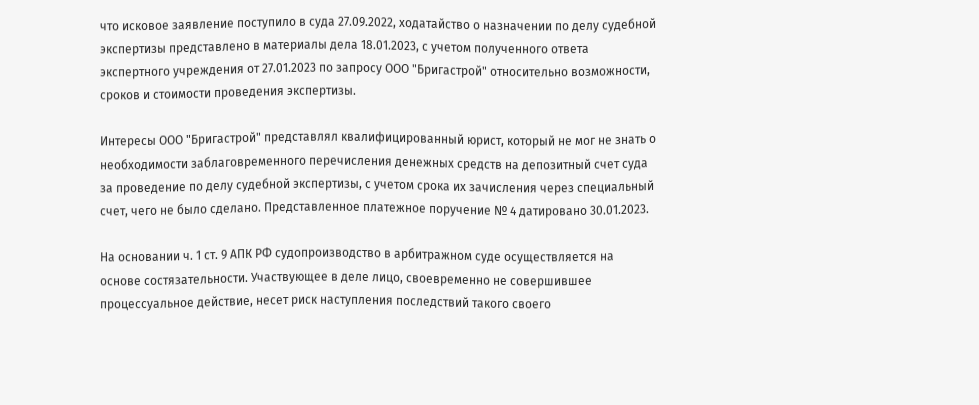что исковое заявление поступило в суда 27.09.2022, ходатайство о назначении по делу судебной экспертизы представлено в материалы дела 18.01.2023, с учетом полученного ответа экспертного учреждения от 27.01.2023 по запросу ООО "Бригастрой" относительно возможности, сроков и стоимости проведения экспертизы.

Интересы ООО "Бригастрой" представлял квалифицированный юрист, который не мог не знать о необходимости заблаговременного перечисления денежных средств на депозитный счет суда за проведение по делу судебной экспертизы, с учетом срока их зачисления через специальный счет, чего не было сделано. Представленное платежное поручение № 4 датировано 30.01.2023.

На основании ч. 1 ст. 9 АПК РФ судопроизводство в арбитражном суде осуществляется на основе состязательности. Участвующее в деле лицо, своевременно не совершившее процессуальное действие, несет риск наступления последствий такого своего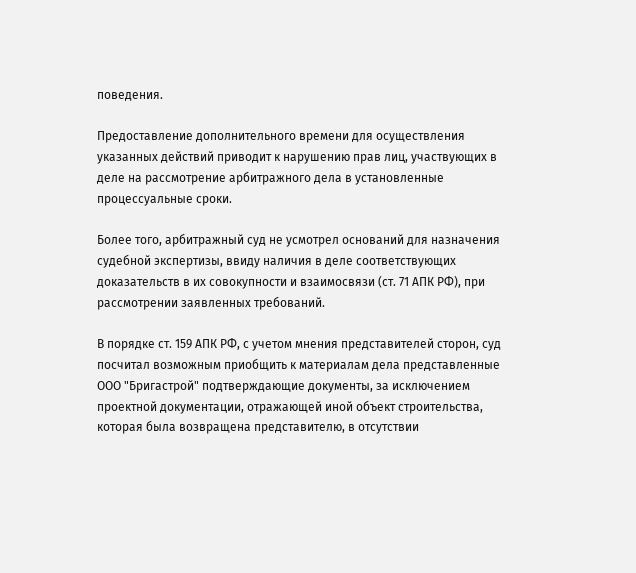поведения.

Предоставление дополнительного времени для осуществления указанных действий приводит к нарушению прав лиц, участвующих в деле на рассмотрение арбитражного дела в установленные процессуальные сроки.

Более того, арбитражный суд не усмотрел оснований для назначения судебной экспертизы, ввиду наличия в деле соответствующих доказательств в их совокупности и взаимосвязи (ст. 71 АПК РФ), при рассмотрении заявленных требований.

В порядке ст. 159 АПК РФ, с учетом мнения представителей сторон, суд посчитал возможным приобщить к материалам дела представленные ООО "Бригастрой" подтверждающие документы, за исключением проектной документации, отражающей иной объект строительства, которая была возвращена представителю, в отсутствии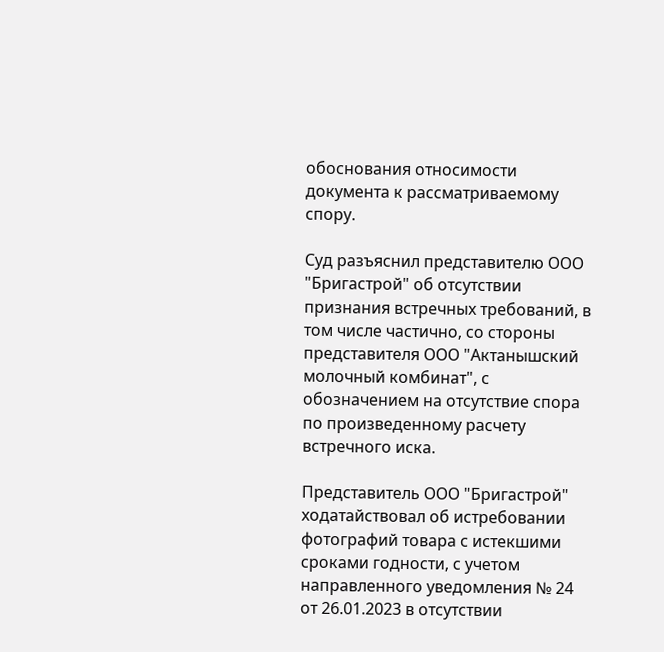обоснования относимости документа к рассматриваемому спору.

Суд разъяснил представителю ООО "Бригастрой" об отсутствии признания встречных требований, в том числе частично, со стороны представителя ООО "Актанышский молочный комбинат", с обозначением на отсутствие спора по произведенному расчету встречного иска.

Представитель ООО "Бригастрой" ходатайствовал об истребовании фотографий товара с истекшими сроками годности, с учетом направленного уведомления № 24 от 26.01.2023 в отсутствии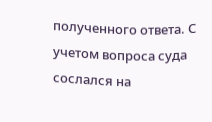полученного ответа. С учетом вопроса суда сослался на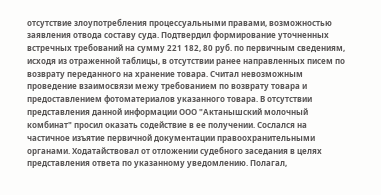отсутствие злоупотребления процессуальными правами, возможностью заявления отвода составу суда. Подтвердил формирование уточненных встречных требований на сумму 221 182, 80 руб. по первичным сведениям, исходя из отраженной таблицы, в отсутствии ранее направленных писем по возврату переданного на хранение товара. Считал невозможным проведение взаимосвязи межу требованием по возврату товара и предоставлением фотоматериалов указанного товара. В отсутствии представления данной информации ООО "Актанышский молочный комбинат" просил оказать содействие в ее получении. Сослался на частичное изъятие первичной документации правоохранительными органами. Ходатайствовал от отложении судебного заседания в целях представления ответа по указанному уведомлению. Полагал,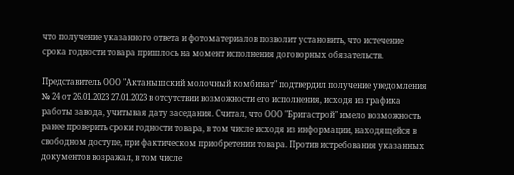что получение указанного ответа и фотоматериалов позволит установить, что истечение срока годности товара пришлось на момент исполнения договорных обязательств.

Представитель ООО "Актанышский молочный комбинат" подтвердил получение уведомления № 24 от 26.01.2023 27.01.2023 в отсутствии возможности его исполнения, исходя из графика работы завода, учитывая дату заседания. Считал, что ООО "Бригастрой" имело возможность ранее проверить сроки годности товара, в том числе исходя из информации, находящейся в свободном доступе, при фактическом приобретении товара. Против истребования указанных документов возражал, в том числе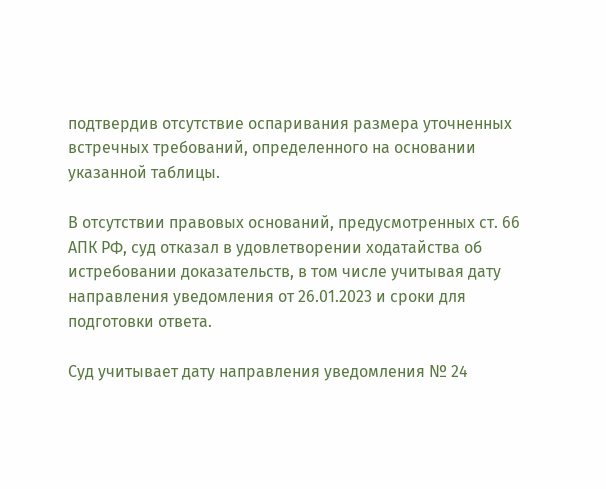подтвердив отсутствие оспаривания размера уточненных встречных требований, определенного на основании указанной таблицы.

В отсутствии правовых оснований, предусмотренных ст. 66 АПК РФ, суд отказал в удовлетворении ходатайства об истребовании доказательств, в том числе учитывая дату направления уведомления от 26.01.2023 и сроки для подготовки ответа.

Суд учитывает дату направления уведомления № 24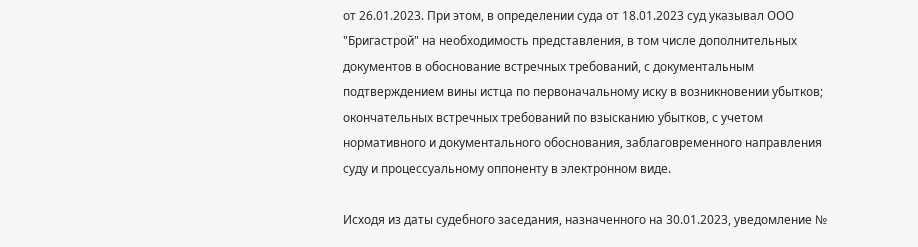от 26.01.2023. При этом, в определении суда от 18.01.2023 суд указывал ООО "Бригастрой" на необходимость представления, в том числе дополнительных документов в обоснование встречных требований, с документальным подтверждением вины истца по первоначальному иску в возникновении убытков; окончательных встречных требований по взысканию убытков, с учетом нормативного и документального обоснования, заблаговременного направления суду и процессуальному оппоненту в электронном виде.

Исходя из даты судебного заседания, назначенного на 30.01.2023, уведомление №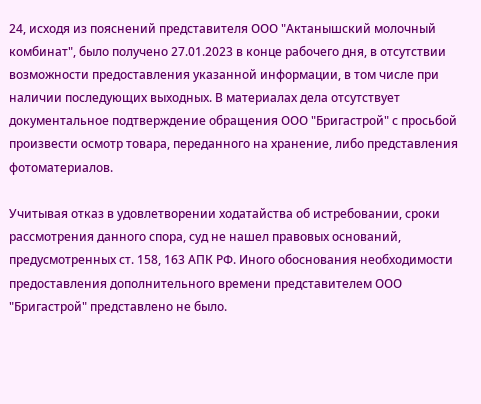24, исходя из пояснений представителя ООО "Актанышский молочный комбинат", было получено 27.01.2023 в конце рабочего дня, в отсутствии возможности предоставления указанной информации, в том числе при наличии последующих выходных. В материалах дела отсутствует документальное подтверждение обращения ООО "Бригастрой" с просьбой произвести осмотр товара, переданного на хранение, либо представления фотоматериалов.

Учитывая отказ в удовлетворении ходатайства об истребовании, сроки рассмотрения данного спора, суд не нашел правовых оснований, предусмотренных ст. 158, 163 АПК РФ. Иного обоснования необходимости предоставления дополнительного времени представителем ООО "Бригастрой" представлено не было.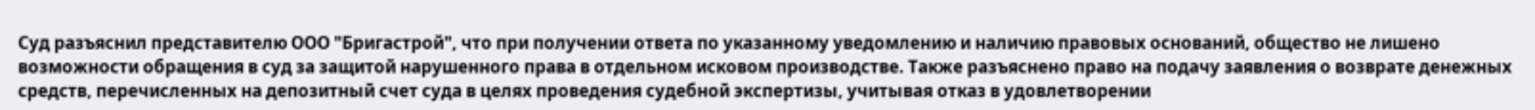Суд разъяснил представителю ООО "Бригастрой", что при получении ответа по указанному уведомлению и наличию правовых оснований, общество не лишено возможности обращения в суд за защитой нарушенного права в отдельном исковом производстве. Также разъяснено право на подачу заявления о возврате денежных средств, перечисленных на депозитный счет суда в целях проведения судебной экспертизы, учитывая отказ в удовлетворении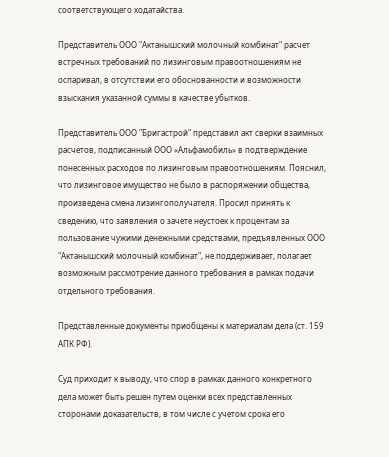соответствующего ходатайства.

Представитель ООО "Актанышский молочный комбинат" расчет встречных требований по лизинговым правоотношениям не оспаривал, в отсутствии его обоснованности и возможности взыскания указанной суммы в качестве убытков.

Представитель ООО "Бригастрой" представил акт сверки взаимных расчетов, подписанный ООО «Альфамобиль» в подтверждение понесенных расходов по лизинговым правоотношениям. Пояснил, что лизинговое имущество не было в распоряжении общества, произведена смена лизингополучателя. Просил принять к сведению, что заявления о зачете неустоек к процентам за пользование чужими денежными средствами, предъявленных ООО "Актанышский молочный комбинат", не поддерживает, полагает возможным рассмотрение данного требования в рамках подачи отдельного требования.

Представленные документы приобщены к материалам дела (ст. 159 АПК РФ).

Суд приходит к выводу, что спор в рамках данного конкретного дела может быть решен путем оценки всех представленных сторонами доказательств, в том числе с учетом срока его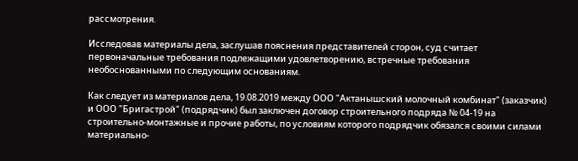рассмотрения.

Исследовав материалы дела, заслушав пояснения представителей сторон, суд считает первоначальные требования подлежащими удовлетворению, встречные требования необоснованными по следующим основаниям.

Как следует из материалов дела, 19.08.2019 между ООО "Актанышский молочный комбинат" (заказчик) и ООО "Бригастрой" (подрядчик) был заключен договор строительного подряда № 04-19 на строительно-монтажные и прочие работы, по условиям которого подрядчик обязался своими силами материально-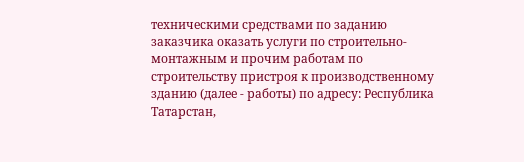техническими средствами по заданию заказчика оказать услуги по строительно-монтажным и прочим работам по строительству пристроя к производственному зданию (далее - работы) по адресу: Республика Татарстан,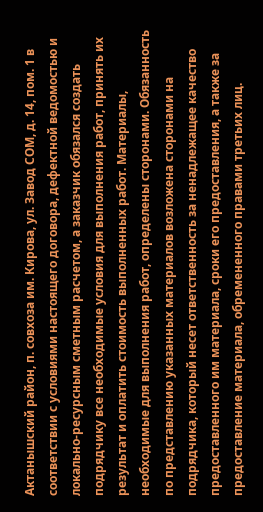Актанышский район, п. совхоза им. Кирова, ул. Завод СОМ, д. 14, пом. 1 в соответствии с условиями настоящего договора, дефектной ведомостью и локально-ресурсным сметным расчетом, а заказчик обязался создать подрядчику все необходимые условия для выполнения работ, принять их результат и оплатить стоимость выполненных работ. Материалы, необходимые для выполнения работ, определены сторонами. Обязанность по представлению указанных материалов возложена сторонами на подрядчика, который несет ответственность за ненадлежащее качество предоставленного им материала, сроки его предоставления, а также за предоставление материала, обремененного правами третьих лиц.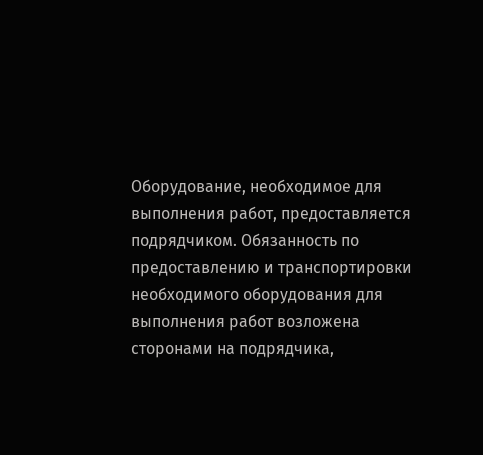Оборудование, необходимое для выполнения работ, предоставляется подрядчиком. Обязанность по предоставлению и транспортировки необходимого оборудования для выполнения работ возложена сторонами на подрядчика,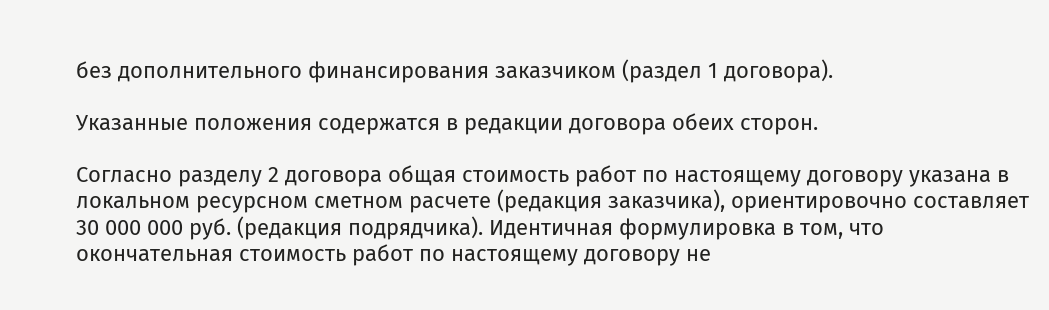без дополнительного финансирования заказчиком (раздел 1 договора).

Указанные положения содержатся в редакции договора обеих сторон.

Согласно разделу 2 договора общая стоимость работ по настоящему договору указана в локальном ресурсном сметном расчете (редакция заказчика), ориентировочно составляет 30 000 000 руб. (редакция подрядчика). Идентичная формулировка в том, что окончательная стоимость работ по настоящему договору не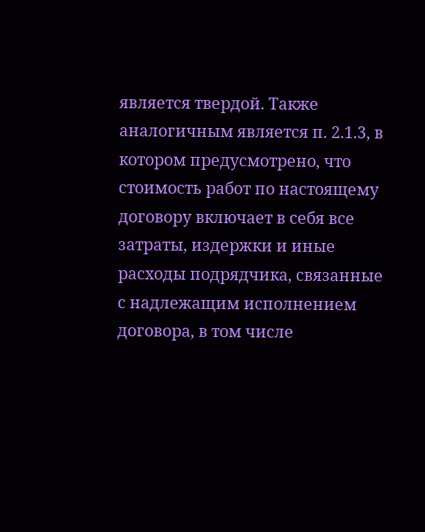является твердой. Также аналогичным является п. 2.1.3, в котором предусмотрено, что стоимость работ по настоящему договору включает в себя все затраты, издержки и иные расходы подрядчика, связанные с надлежащим исполнением договора, в том числе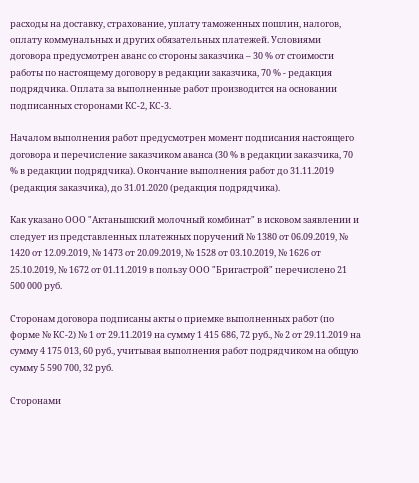расходы на доставку, страхование, уплату таможенных пошлин, налогов, оплату коммунальных и других обязательных платежей. Условиями договора предусмотрен аванс со стороны заказчика – 30 % от стоимости работы по настоящему договору в редакции заказчика, 70 % - редакция подрядчика. Оплата за выполненные работ производится на основании подписанных сторонами КС-2, КС-3.

Началом выполнения работ предусмотрен момент подписания настоящего договора и перечисление заказчиком аванса (30 % в редакции заказчика, 70 % в редакции подрядчика). Окончание выполнения работ до 31.11.2019 (редакция заказчика), до 31.01.2020 (редакция подрядчика).

Как указано ООО "Актанышский молочный комбинат" в исковом заявлении и следует из представленных платежных поручений № 1380 от 06.09.2019, № 1420 от 12.09.2019, № 1473 от 20.09.2019, № 1528 от 03.10.2019, № 1626 от 25.10.2019, № 1672 от 01.11.2019 в пользу ООО "Бригастрой" перечислено 21 500 000 руб.

Сторонам договора подписаны акты о приемке выполненных работ (по форме № КС-2) № 1 от 29.11.2019 на сумму 1 415 686, 72 руб., № 2 от 29.11.2019 на сумму 4 175 013, 60 руб., учитывая выполнения работ подрядчиком на общую сумму 5 590 700, 32 руб.

Сторонами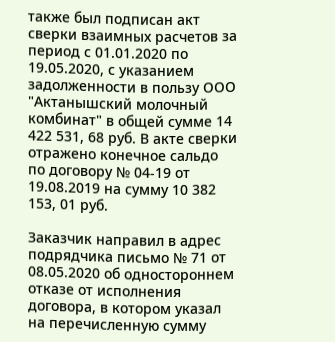также был подписан акт сверки взаимных расчетов за период с 01.01.2020 по 19.05.2020, с указанием задолженности в пользу ООО "Актанышский молочный комбинат" в общей сумме 14 422 531, 68 руб. В акте сверки отражено конечное сальдо по договору № 04-19 от 19.08.2019 на сумму 10 382 153, 01 руб.

Заказчик направил в адрес подрядчика письмо № 71 от 08.05.2020 об одностороннем отказе от исполнения договора, в котором указал на перечисленную сумму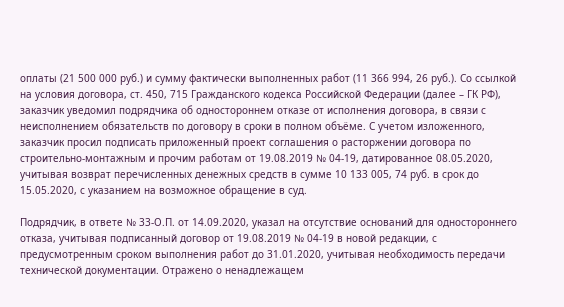оплаты (21 500 000 руб.) и сумму фактически выполненных работ (11 366 994, 26 руб.). Со ссылкой на условия договора, ст. 450, 715 Гражданского кодекса Российской Федерации (далее – ГК РФ), заказчик уведомил подрядчика об одностороннем отказе от исполнения договора, в связи с неисполнением обязательств по договору в сроки в полном объёме. С учетом изложенного, заказчик просил подписать приложенный проект соглашения о расторжении договора по строительно-монтажным и прочим работам от 19.08.2019 № 04-19, датированное 08.05.2020, учитывая возврат перечисленных денежных средств в сумме 10 133 005, 74 руб. в срок до 15.05.2020, с указанием на возможное обращение в суд.

Подрядчик, в ответе № 33-О.П. от 14.09.2020, указал на отсутствие оснований для одностороннего отказа, учитывая подписанный договор от 19.08.2019 № 04-19 в новой редакции, с предусмотренным сроком выполнения работ до 31.01.2020, учитывая необходимость передачи технической документации. Отражено о ненадлежащем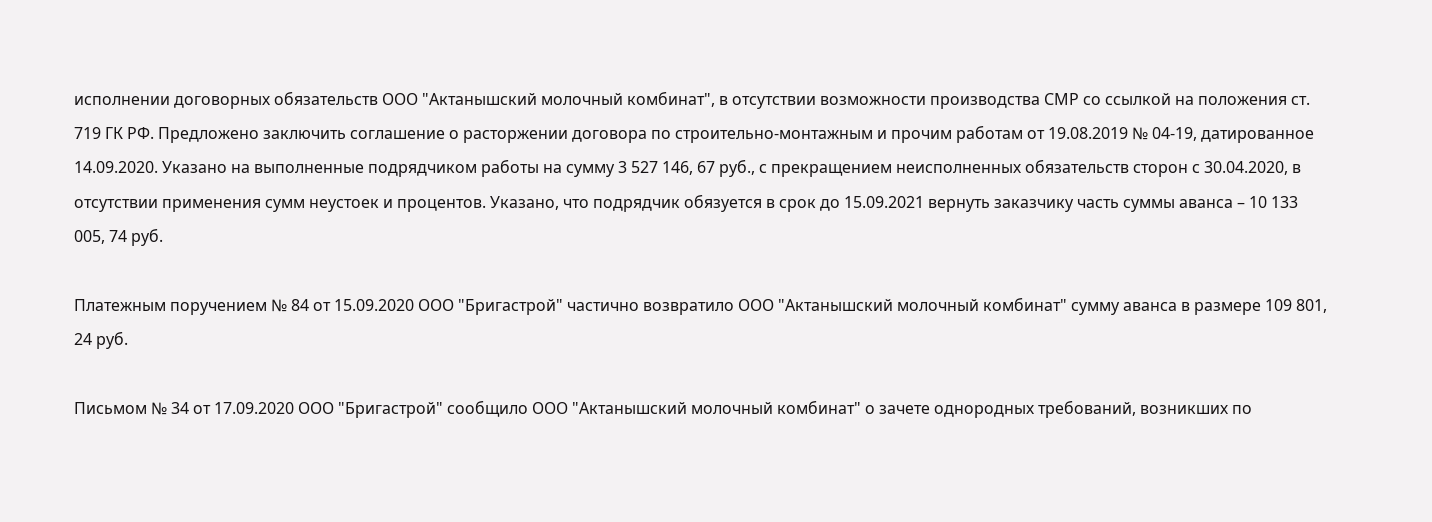исполнении договорных обязательств ООО "Актанышский молочный комбинат", в отсутствии возможности производства СМР со ссылкой на положения ст. 719 ГК РФ. Предложено заключить соглашение о расторжении договора по строительно-монтажным и прочим работам от 19.08.2019 № 04-19, датированное 14.09.2020. Указано на выполненные подрядчиком работы на сумму 3 527 146, 67 руб., с прекращением неисполненных обязательств сторон с 30.04.2020, в отсутствии применения сумм неустоек и процентов. Указано, что подрядчик обязуется в срок до 15.09.2021 вернуть заказчику часть суммы аванса – 10 133 005, 74 руб.

Платежным поручением № 84 от 15.09.2020 ООО "Бригастрой" частично возвратило ООО "Актанышский молочный комбинат" сумму аванса в размере 109 801, 24 руб.

Письмом № 34 от 17.09.2020 ООО "Бригастрой" сообщило ООО "Актанышский молочный комбинат" о зачете однородных требований, возникших по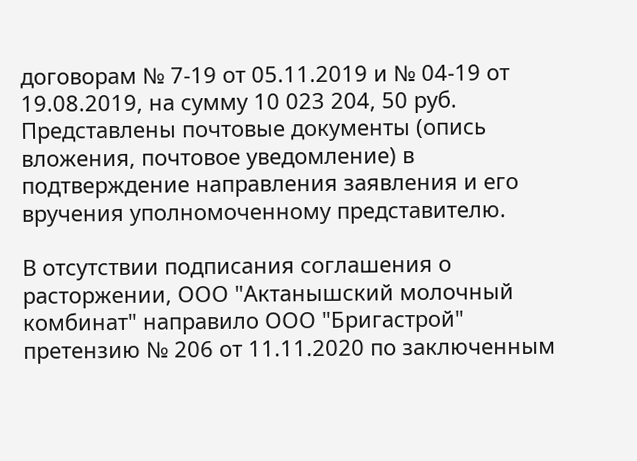договорам № 7-19 от 05.11.2019 и № 04-19 от 19.08.2019, на сумму 10 023 204, 50 руб. Представлены почтовые документы (опись вложения, почтовое уведомление) в подтверждение направления заявления и его вручения уполномоченному представителю.

В отсутствии подписания соглашения о расторжении, ООО "Актанышский молочный комбинат" направило ООО "Бригастрой" претензию № 206 от 11.11.2020 по заключенным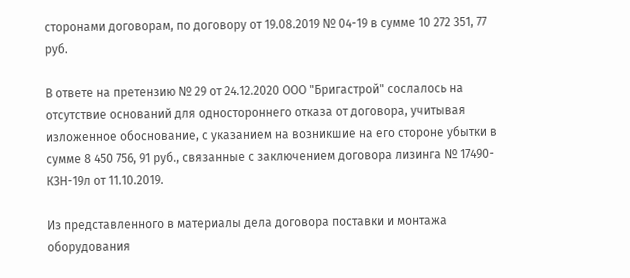сторонами договорам, по договору от 19.08.2019 № 04-19 в сумме 10 272 351, 77 руб.

В ответе на претензию № 29 от 24.12.2020 ООО "Бригастрой" сослалось на отсутствие оснований для одностороннего отказа от договора, учитывая изложенное обоснование, с указанием на возникшие на его стороне убытки в сумме 8 450 756, 91 руб., связанные с заключением договора лизинга № 17490-КЗН-19л от 11.10.2019.

Из представленного в материалы дела договора поставки и монтажа оборудования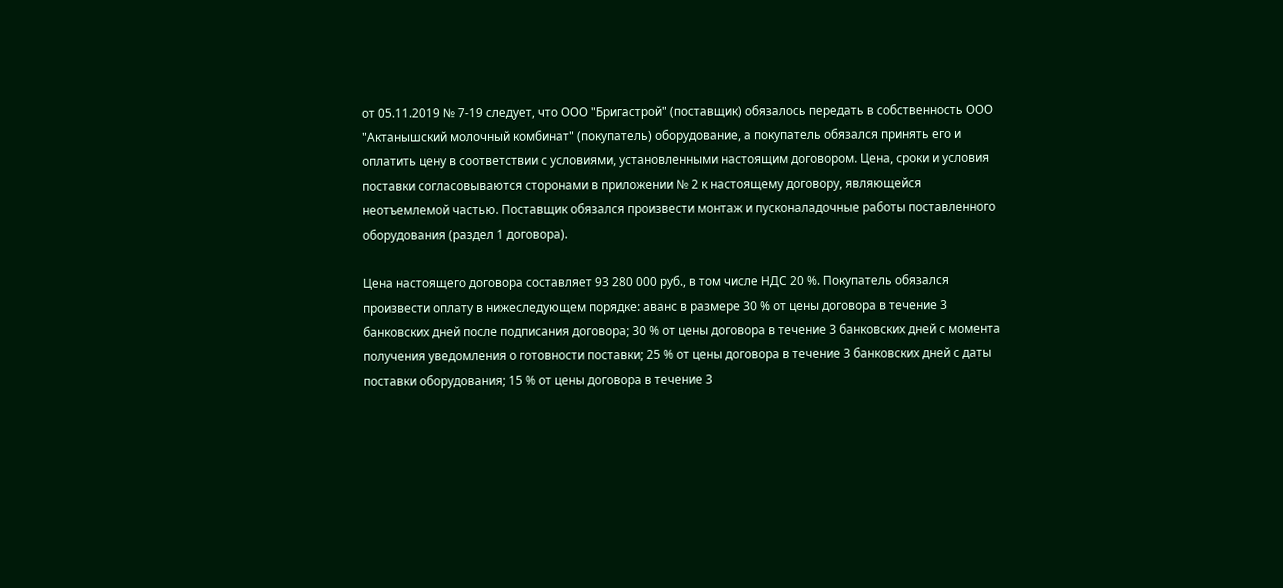от 05.11.2019 № 7-19 следует, что ООО "Бригастрой" (поставщик) обязалось передать в собственность ООО "Актанышский молочный комбинат" (покупатель) оборудование, а покупатель обязался принять его и оплатить цену в соответствии с условиями, установленными настоящим договором. Цена, сроки и условия поставки согласовываются сторонами в приложении № 2 к настоящему договору, являющейся неотъемлемой частью. Поставщик обязался произвести монтаж и пусконаладочные работы поставленного оборудования (раздел 1 договора).

Цена настоящего договора составляет 93 280 000 руб., в том числе НДС 20 %. Покупатель обязался произвести оплату в нижеследующем порядке: аванс в размере 30 % от цены договора в течение 3 банковских дней после подписания договора; 30 % от цены договора в течение 3 банковских дней с момента получения уведомления о готовности поставки; 25 % от цены договора в течение 3 банковских дней с даты поставки оборудования; 15 % от цены договора в течение 3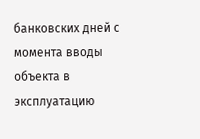банковских дней с момента вводы объекта в эксплуатацию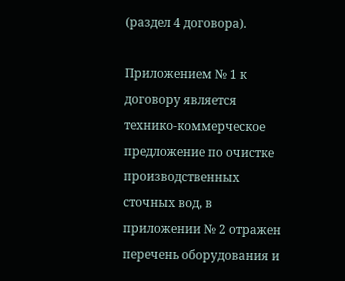(раздел 4 договора).

Приложением № 1 к договору является технико-коммерческое предложение по очистке производственных сточных вод, в приложении № 2 отражен перечень оборудования и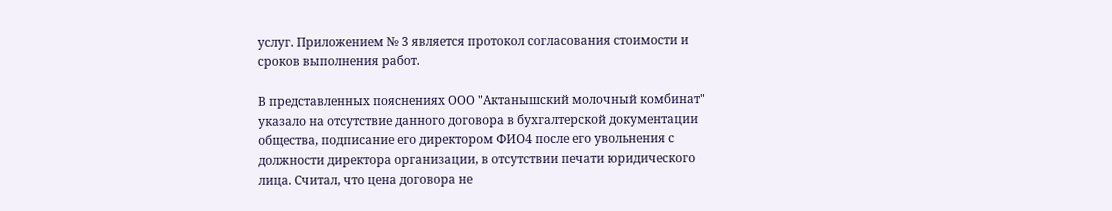услуг. Приложением № 3 является протокол согласования стоимости и сроков выполнения работ.

В представленных пояснениях ООО "Актанышский молочный комбинат" указало на отсутствие данного договора в бухгалтерской документации общества, подписание его директором ФИО4 после его увольнения с должности директора организации, в отсутствии печати юридического лица. Считал, что цена договора не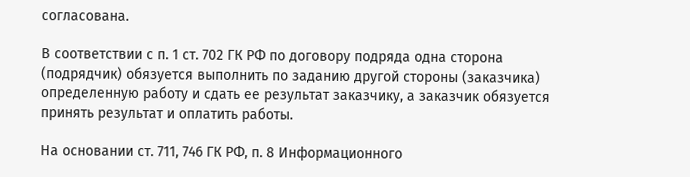согласована.

В соответствии с п. 1 ст. 702 ГК РФ по договору подряда одна сторона (подрядчик) обязуется выполнить по заданию другой стороны (заказчика) определенную работу и сдать ее результат заказчику, а заказчик обязуется принять результат и оплатить работы.

На основании ст. 711, 746 ГК РФ, п. 8 Информационного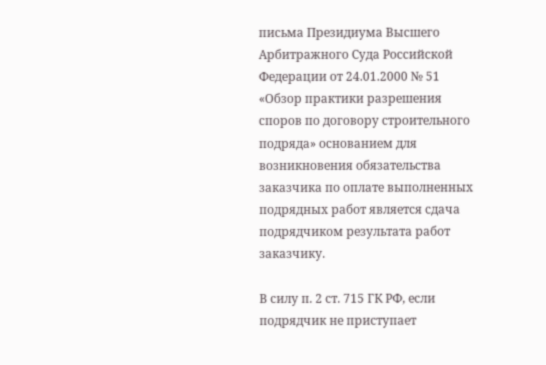письма Президиума Высшего Арбитражного Суда Российской Федерации от 24.01.2000 № 51 «Обзор практики разрешения споров по договору строительного подряда» основанием для возникновения обязательства заказчика по оплате выполненных подрядных работ является сдача подрядчиком результата работ заказчику.

В силу п. 2 ст. 715 ГК РФ, если подрядчик не приступает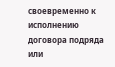своевременно к исполнению договора подряда или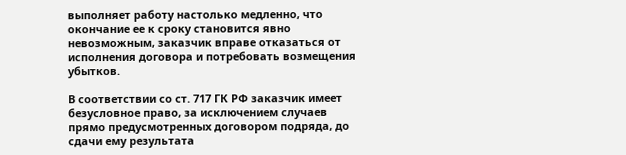выполняет работу настолько медленно, что окончание ее к сроку становится явно невозможным, заказчик вправе отказаться от исполнения договора и потребовать возмещения убытков.

В соответствии со ст. 717 ГК РФ заказчик имеет безусловное право, за исключением случаев прямо предусмотренных договором подряда, до сдачи ему результата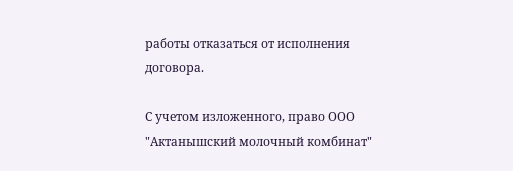работы отказаться от исполнения договора.

С учетом изложенного, право ООО "Актанышский молочный комбинат"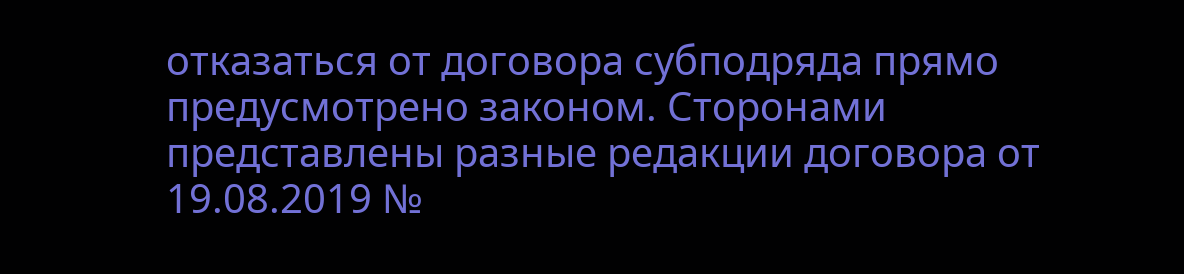отказаться от договора субподряда прямо предусмотрено законом. Сторонами представлены разные редакции договора от 19.08.2019 №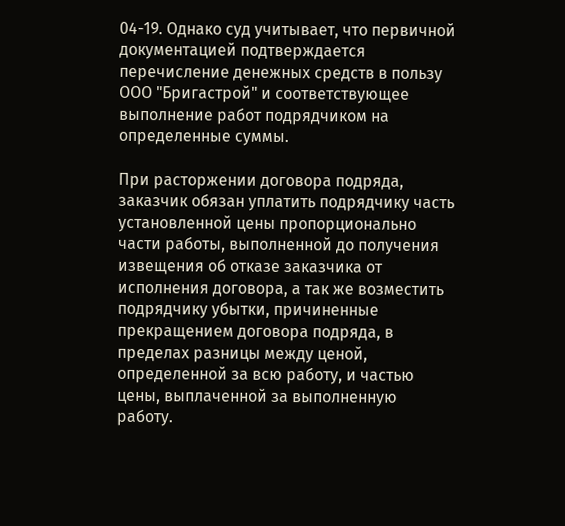04-19. Однако суд учитывает, что первичной документацией подтверждается перечисление денежных средств в пользу ООО "Бригастрой" и соответствующее выполнение работ подрядчиком на определенные суммы.

При расторжении договора подряда, заказчик обязан уплатить подрядчику часть установленной цены пропорционально части работы, выполненной до получения извещения об отказе заказчика от исполнения договора, а так же возместить подрядчику убытки, причиненные прекращением договора подряда, в пределах разницы между ценой, определенной за всю работу, и частью цены, выплаченной за выполненную работу.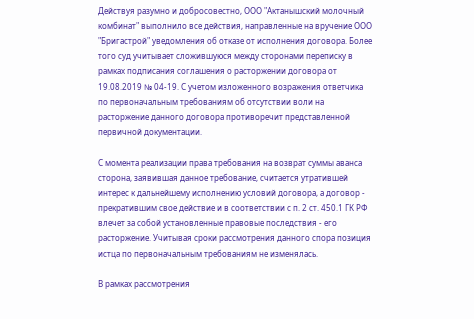Действуя разумно и добросовестно, ООО "Актанышский молочный комбинат" выполнило все действия, направленные на вручение ООО "Бригастрой" уведомления об отказе от исполнения договора. Более того суд учитывает сложившуюся между сторонами переписку в рамках подписания соглашения о расторжении договора от 19.08.2019 № 04-19. С учетом изложенного возражения ответчика по первоначальным требованиям об отсутствии воли на расторжение данного договора противоречит представленной первичной документации.

С момента реализации права требования на возврат суммы аванса сторона, заявившая данное требование, считается утратившей интерес к дальнейшему исполнению условий договора, а договор - прекратившим свое действие и в соответствии с п. 2 ст. 450.1 ГК РФ влечет за собой установленные правовые последствия - его расторжение. Учитывая сроки рассмотрения данного спора позиция истца по первоначальным требованиям не изменялась.

В рамках рассмотрения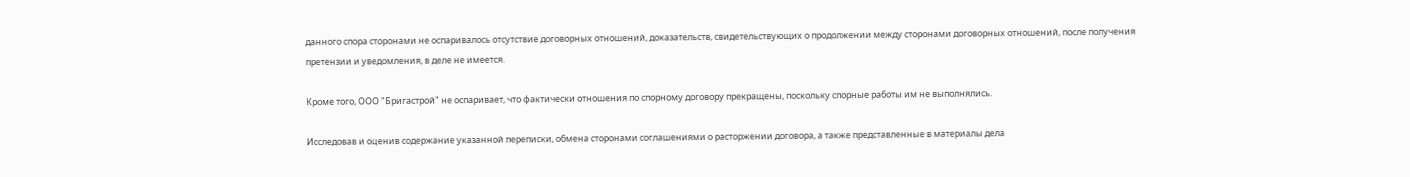данного спора сторонами не оспаривалось отсутствие договорных отношений, доказательств, свидетельствующих о продолжении между сторонами договорных отношений, после получения претензии и уведомления, в деле не имеется.

Кроме того, ООО "Бригастрой" не оспаривает, что фактически отношения по спорному договору прекращены, поскольку спорные работы им не выполнялись.

Исследовав и оценив содержание указанной переписки, обмена сторонами соглашениями о расторжении договора, а также представленные в материалы дела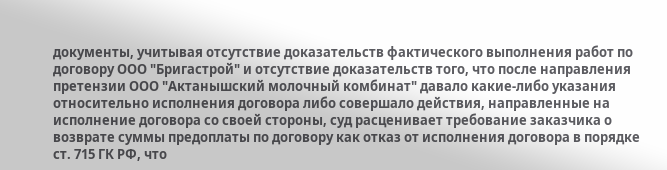документы, учитывая отсутствие доказательств фактического выполнения работ по договору ООО "Бригастрой" и отсутствие доказательств того, что после направления претензии ООО "Актанышский молочный комбинат" давало какие-либо указания относительно исполнения договора либо совершало действия, направленные на исполнение договора со своей стороны, суд расценивает требование заказчика о возврате суммы предоплаты по договору как отказ от исполнения договора в порядке ст. 715 ГК РФ, что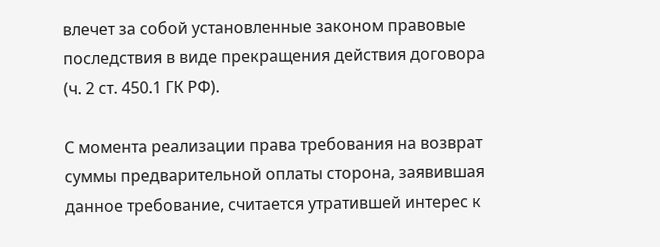влечет за собой установленные законом правовые последствия в виде прекращения действия договора (ч. 2 ст. 450.1 ГК РФ).

С момента реализации права требования на возврат суммы предварительной оплаты сторона, заявившая данное требование, считается утратившей интерес к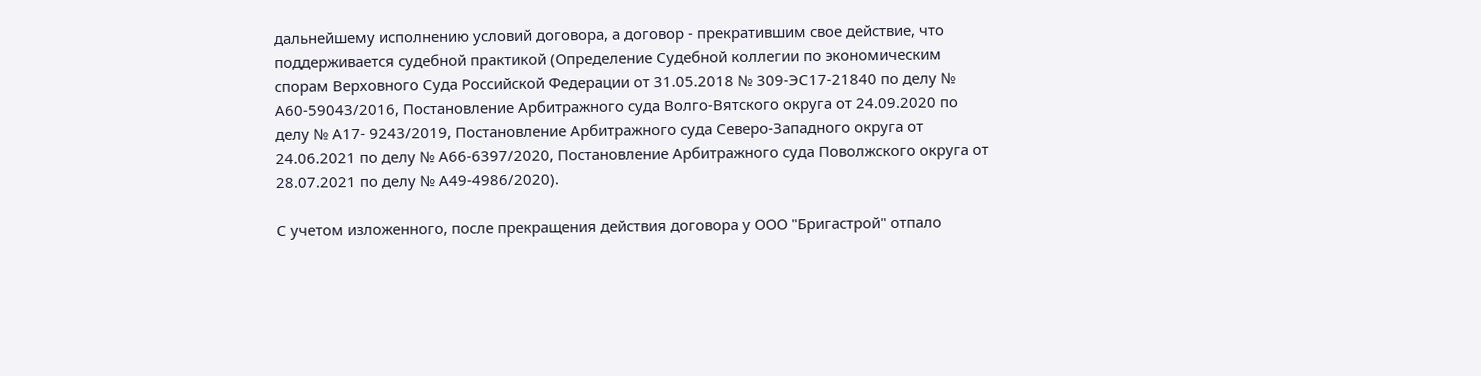дальнейшему исполнению условий договора, а договор - прекратившим свое действие, что поддерживается судебной практикой (Определение Судебной коллегии по экономическим спорам Верховного Суда Российской Федерации от 31.05.2018 № 309-ЭС17-21840 по делу № А60-59043/2016, Постановление Арбитражного суда Волго-Вятского округа от 24.09.2020 по делу № А17- 9243/2019, Постановление Арбитражного суда Северо-Западного округа от 24.06.2021 по делу № А66-6397/2020, Постановление Арбитражного суда Поволжского округа от 28.07.2021 по делу № А49-4986/2020).

С учетом изложенного, после прекращения действия договора у ООО "Бригастрой" отпало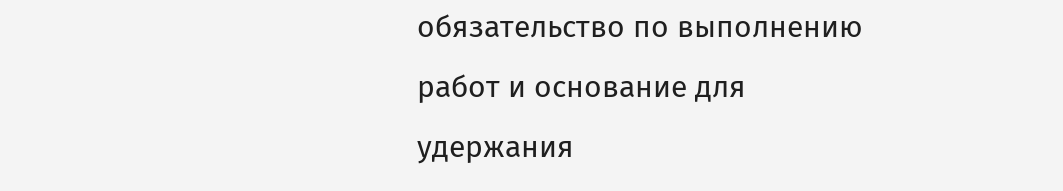обязательство по выполнению работ и основание для удержания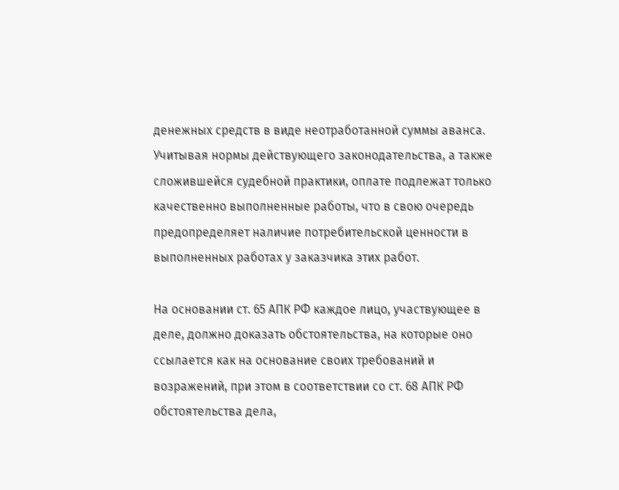денежных средств в виде неотработанной суммы аванса. Учитывая нормы действующего законодательства, а также сложившейся судебной практики, оплате подлежат только качественно выполненные работы, что в свою очередь предопределяет наличие потребительской ценности в выполненных работах у заказчика этих работ.

На основании ст. 65 АПК РФ каждое лицо, участвующее в деле, должно доказать обстоятельства, на которые оно ссылается как на основание своих требований и возражений, при этом в соответствии со ст. 68 АПК РФ обстоятельства дела,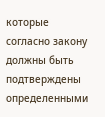которые согласно закону должны быть подтверждены определенными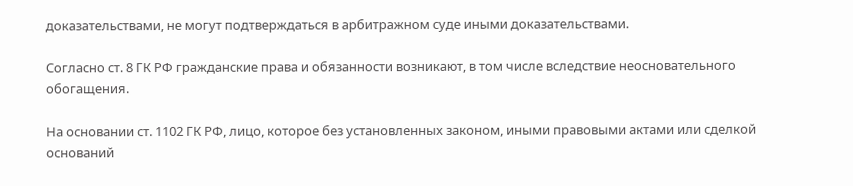доказательствами, не могут подтверждаться в арбитражном суде иными доказательствами.

Согласно ст. 8 ГК РФ гражданские права и обязанности возникают, в том числе вследствие неосновательного обогащения.

На основании ст. 1102 ГК РФ, лицо, которое без установленных законом, иными правовыми актами или сделкой оснований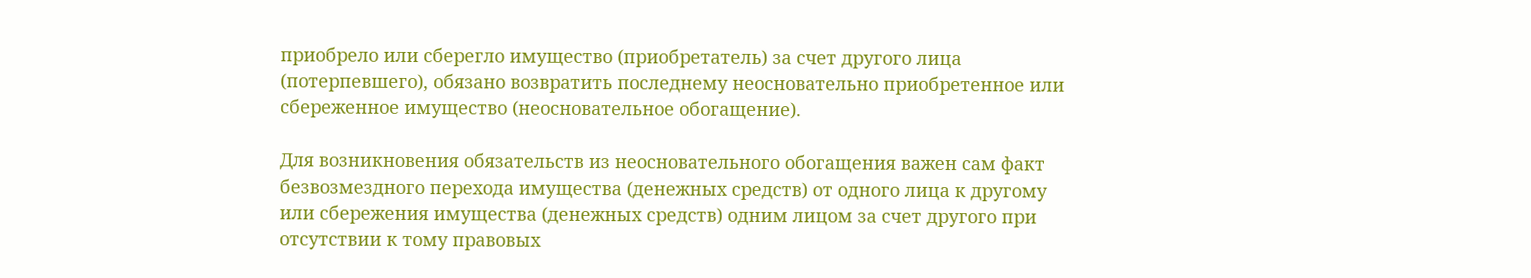приобрело или сберегло имущество (приобретатель) за счет другого лица (потерпевшего), обязано возвратить последнему неосновательно приобретенное или сбереженное имущество (неосновательное обогащение).

Для возникновения обязательств из неосновательного обогащения важен сам факт безвозмездного перехода имущества (денежных средств) от одного лица к другому или сбережения имущества (денежных средств) одним лицом за счет другого при отсутствии к тому правовых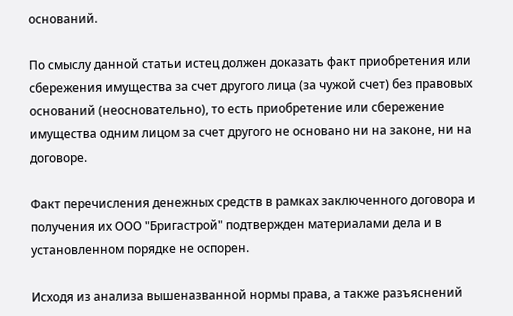оснований.

По смыслу данной статьи истец должен доказать факт приобретения или сбережения имущества за счет другого лица (за чужой счет) без правовых оснований (неосновательно), то есть приобретение или сбережение имущества одним лицом за счет другого не основано ни на законе, ни на договоре.

Факт перечисления денежных средств в рамках заключенного договора и получения их ООО "Бригастрой" подтвержден материалами дела и в установленном порядке не оспорен.

Исходя из анализа вышеназванной нормы права, а также разъяснений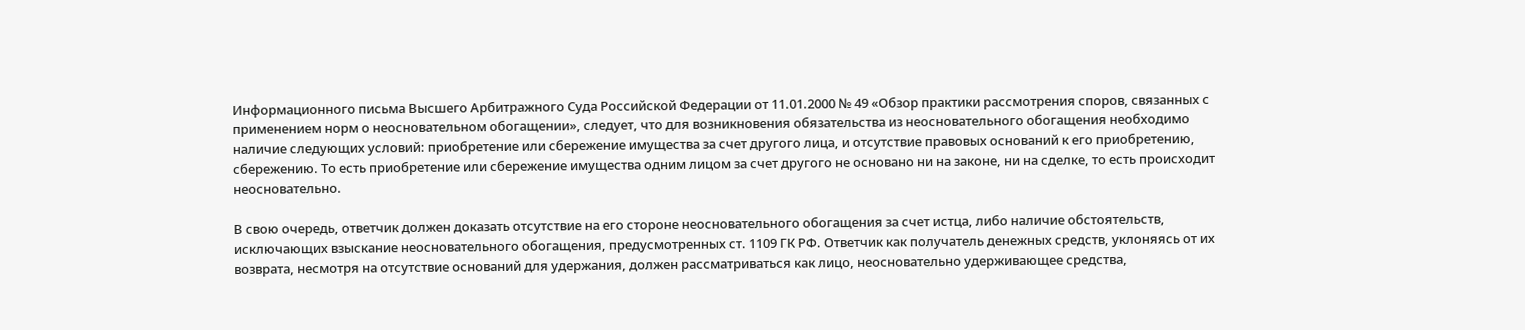Информационного письма Высшего Арбитражного Суда Российской Федерации от 11.01.2000 № 49 «Обзор практики рассмотрения споров, связанных с применением норм о неосновательном обогащении», следует, что для возникновения обязательства из неосновательного обогащения необходимо наличие следующих условий: приобретение или сбережение имущества за счет другого лица, и отсутствие правовых оснований к его приобретению, сбережению. То есть приобретение или сбережение имущества одним лицом за счет другого не основано ни на законе, ни на сделке, то есть происходит неосновательно.

В свою очередь, ответчик должен доказать отсутствие на его стороне неосновательного обогащения за счет истца, либо наличие обстоятельств, исключающих взыскание неосновательного обогащения, предусмотренных ст. 1109 ГК РФ. Ответчик как получатель денежных средств, уклоняясь от их возврата, несмотря на отсутствие оснований для удержания, должен рассматриваться как лицо, неосновательно удерживающее средства,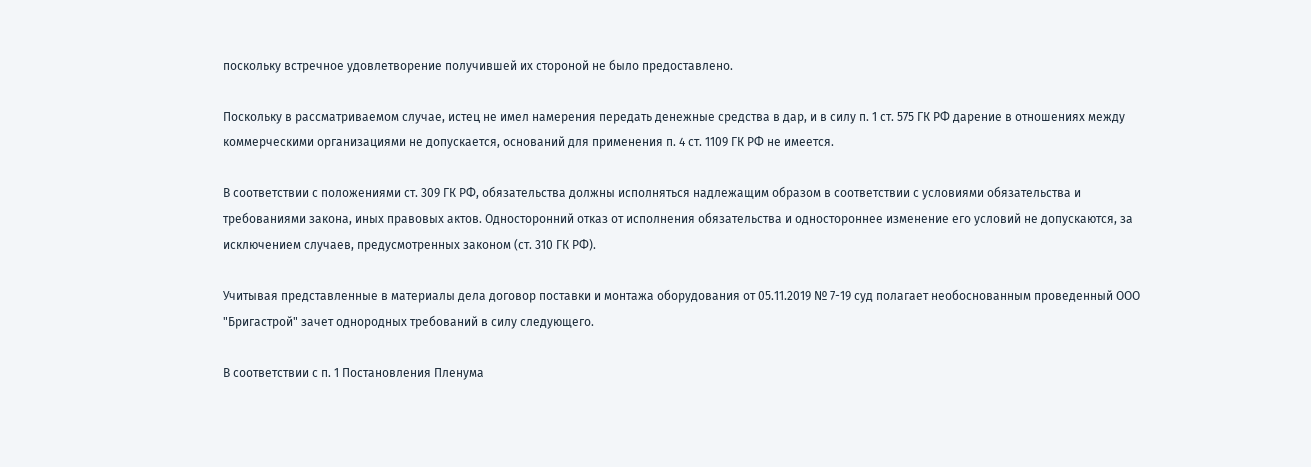поскольку встречное удовлетворение получившей их стороной не было предоставлено.

Поскольку в рассматриваемом случае, истец не имел намерения передать денежные средства в дар, и в силу п. 1 ст. 575 ГК РФ дарение в отношениях между коммерческими организациями не допускается, оснований для применения п. 4 ст. 1109 ГК РФ не имеется.

В соответствии с положениями ст. 309 ГК РФ, обязательства должны исполняться надлежащим образом в соответствии с условиями обязательства и требованиями закона, иных правовых актов. Односторонний отказ от исполнения обязательства и одностороннее изменение его условий не допускаются, за исключением случаев, предусмотренных законом (ст. 310 ГК РФ).

Учитывая представленные в материалы дела договор поставки и монтажа оборудования от 05.11.2019 № 7-19 суд полагает необоснованным проведенный ООО "Бригастрой" зачет однородных требований в силу следующего.

В соответствии с п. 1 Постановления Пленума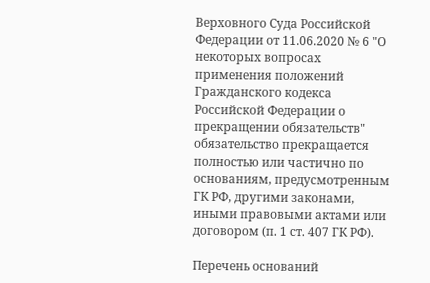Верховного Суда Российской Федерации от 11.06.2020 № 6 "О некоторых вопросах применения положений Гражданского кодекса Российской Федерации о прекращении обязательств" обязательство прекращается полностью или частично по основаниям, предусмотренным ГК РФ, другими законами, иными правовыми актами или договором (п. 1 ст. 407 ГК РФ).

Перечень оснований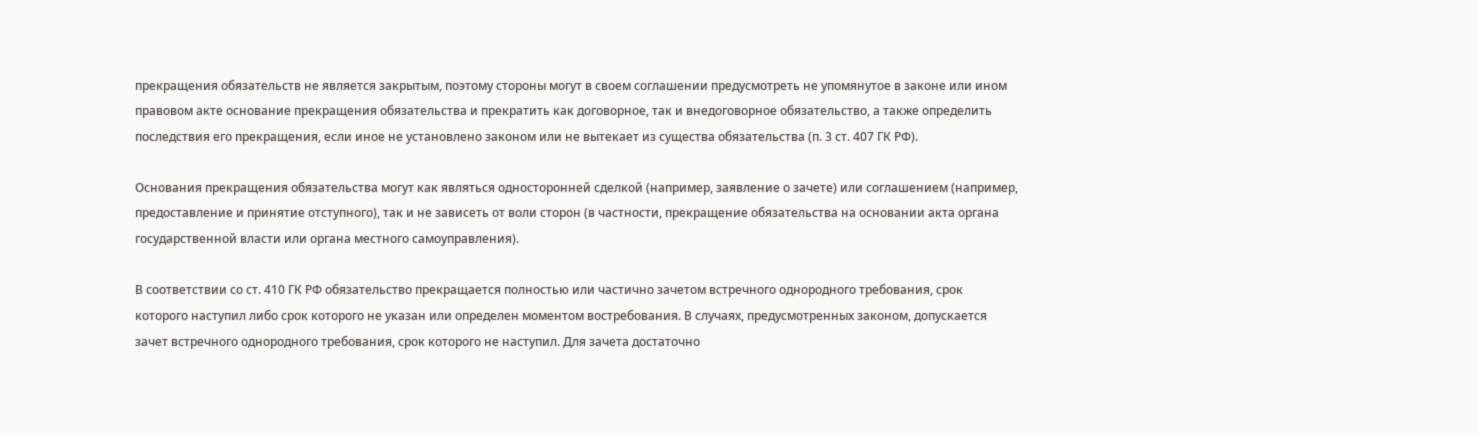прекращения обязательств не является закрытым, поэтому стороны могут в своем соглашении предусмотреть не упомянутое в законе или ином правовом акте основание прекращения обязательства и прекратить как договорное, так и внедоговорное обязательство, а также определить последствия его прекращения, если иное не установлено законом или не вытекает из существа обязательства (п. 3 ст. 407 ГК РФ).

Основания прекращения обязательства могут как являться односторонней сделкой (например, заявление о зачете) или соглашением (например, предоставление и принятие отступного), так и не зависеть от воли сторон (в частности, прекращение обязательства на основании акта органа государственной власти или органа местного самоуправления).

В соответствии со ст. 410 ГК РФ обязательство прекращается полностью или частично зачетом встречного однородного требования, срок которого наступил либо срок которого не указан или определен моментом востребования. В случаях, предусмотренных законом, допускается зачет встречного однородного требования, срок которого не наступил. Для зачета достаточно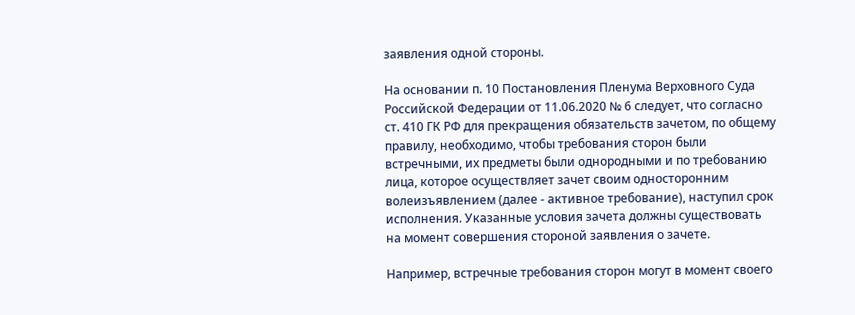заявления одной стороны.

На основании п. 10 Постановления Пленума Верховного Суда Российской Федерации от 11.06.2020 № 6 следует, что согласно ст. 410 ГК РФ для прекращения обязательств зачетом, по общему правилу, необходимо, чтобы требования сторон были встречными, их предметы были однородными и по требованию лица, которое осуществляет зачет своим односторонним волеизъявлением (далее - активное требование), наступил срок исполнения. Указанные условия зачета должны существовать на момент совершения стороной заявления о зачете.

Например, встречные требования сторон могут в момент своего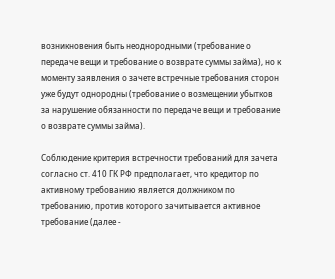возникновения быть неоднородными (требование о передаче вещи и требование о возврате суммы займа), но к моменту заявления о зачете встречные требования сторон уже будут однородны (требование о возмещении убытков за нарушение обязанности по передаче вещи и требование о возврате суммы займа).

Соблюдение критерия встречности требований для зачета согласно ст. 410 ГК РФ предполагает, что кредитор по активному требованию является должником по требованию, против которого зачитывается активное требование (далее -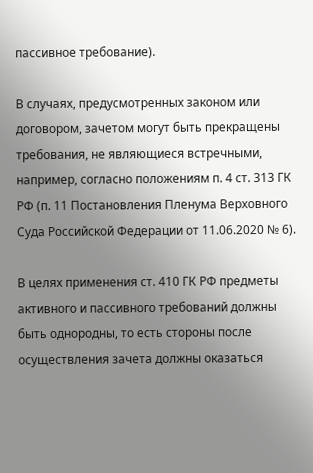пассивное требование).

В случаях, предусмотренных законом или договором, зачетом могут быть прекращены требования, не являющиеся встречными, например, согласно положениям п. 4 ст. 313 ГК РФ (п. 11 Постановления Пленума Верховного Суда Российской Федерации от 11.06.2020 № 6).

В целях применения ст. 410 ГК РФ предметы активного и пассивного требований должны быть однородны, то есть стороны после осуществления зачета должны оказаться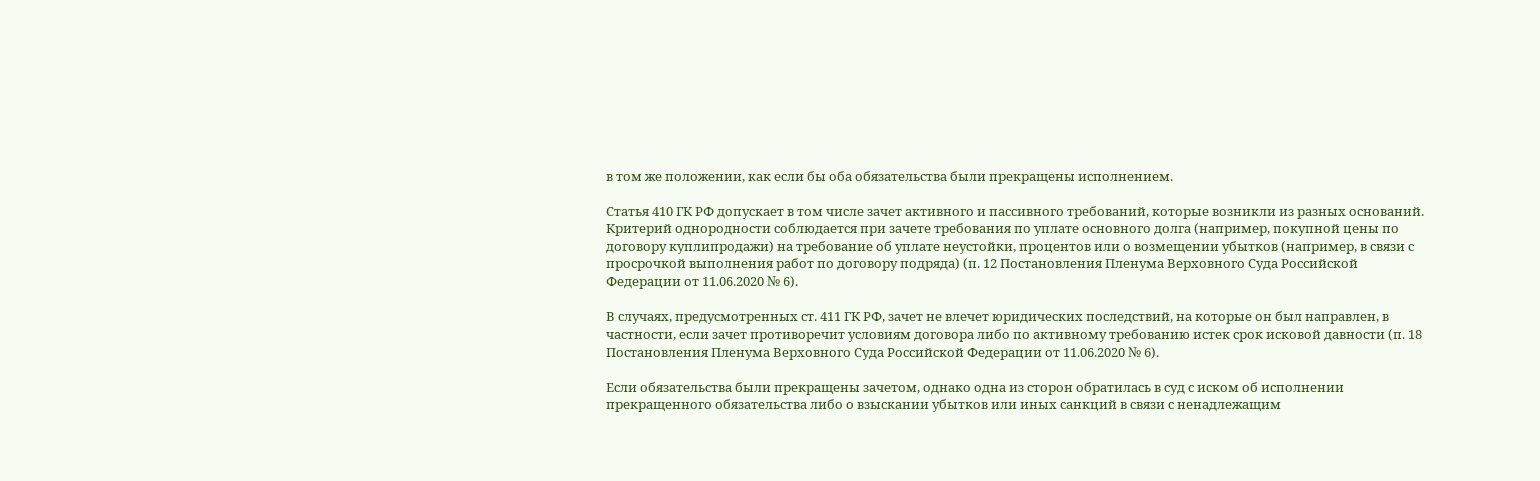в том же положении, как если бы оба обязательства были прекращены исполнением.

Статья 410 ГК РФ допускает в том числе зачет активного и пассивного требований, которые возникли из разных оснований. Критерий однородности соблюдается при зачете требования по уплате основного долга (например, покупной цены по договору куплипродажи) на требование об уплате неустойки, процентов или о возмещении убытков (например, в связи с просрочкой выполнения работ по договору подряда) (п. 12 Постановления Пленума Верховного Суда Российской Федерации от 11.06.2020 № 6).

В случаях, предусмотренных ст. 411 ГК РФ, зачет не влечет юридических последствий, на которые он был направлен, в частности, если зачет противоречит условиям договора либо по активному требованию истек срок исковой давности (п. 18 Постановления Пленума Верховного Суда Российской Федерации от 11.06.2020 № 6).

Если обязательства были прекращены зачетом, однако одна из сторон обратилась в суд с иском об исполнении прекращенного обязательства либо о взыскании убытков или иных санкций в связи с ненадлежащим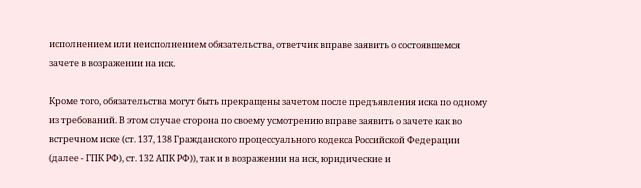исполнением или неисполнением обязательства, ответчик вправе заявить о состоявшемся зачете в возражении на иск.

Кроме того, обязательства могут быть прекращены зачетом после предъявления иска по одному из требований. В этом случае сторона по своему усмотрению вправе заявить о зачете как во встречном иске (ст. 137, 138 Гражданского процессуального кодекса Российской Федерации (далее - ГПК РФ), ст. 132 АПК РФ)), так и в возражении на иск, юридические и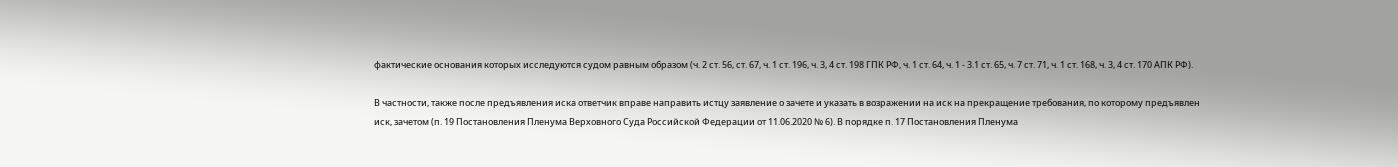фактические основания которых исследуются судом равным образом (ч. 2 ст. 56, ст. 67, ч. 1 ст. 196, ч. 3, 4 ст. 198 ГПК РФ, ч. 1 ст. 64, ч. 1 - 3.1 ст. 65, ч. 7 ст. 71, ч. 1 ст. 168, ч. 3, 4 ст. 170 АПК РФ).

В частности, также после предъявления иска ответчик вправе направить истцу заявление о зачете и указать в возражении на иск на прекращение требования, по которому предъявлен иск, зачетом (п. 19 Постановления Пленума Верховного Суда Российской Федерации от 11.06.2020 № 6). В порядке п. 17 Постановления Пленума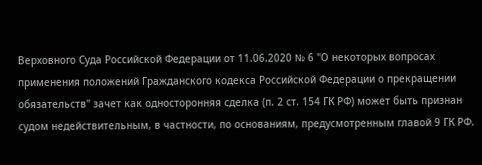Верховного Суда Российской Федерации от 11.06.2020 № 6 "О некоторых вопросах применения положений Гражданского кодекса Российской Федерации о прекращении обязательств" зачет как односторонняя сделка (п. 2 ст. 154 ГК РФ) может быть признан судом недействительным, в частности, по основаниям, предусмотренным главой 9 ГК РФ.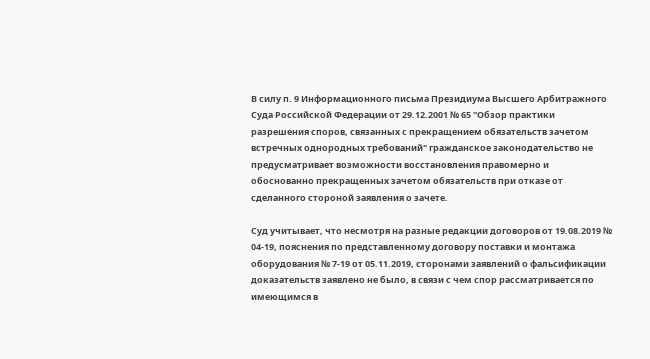В силу п. 9 Информационного письма Президиума Высшего Арбитражного Суда Российской Федерации от 29.12.2001 № 65 "Обзор практики разрешения споров, связанных с прекращением обязательств зачетом встречных однородных требований" гражданское законодательство не предусматривает возможности восстановления правомерно и обоснованно прекращенных зачетом обязательств при отказе от сделанного стороной заявления о зачете.

Суд учитывает, что несмотря на разные редакции договоров от 19.08.2019 № 04-19, пояснения по представленному договору поставки и монтажа оборудования № 7-19 от 05.11.2019, сторонами заявлений о фальсификации доказательств заявлено не было, в связи с чем спор рассматривается по имеющимся в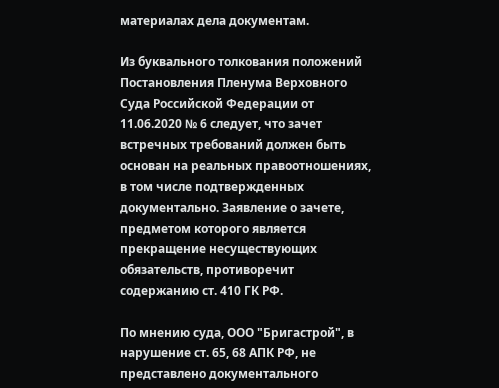материалах дела документам.

Из буквального толкования положений Постановления Пленума Верховного Суда Российской Федерации от 11.06.2020 № 6 следует, что зачет встречных требований должен быть основан на реальных правоотношениях, в том числе подтвержденных документально. Заявление о зачете, предметом которого является прекращение несуществующих обязательств, противоречит содержанию ст. 410 ГК РФ.

По мнению суда, ООО "Бригастрой", в нарушение ст. 65, 68 АПК РФ, не представлено документального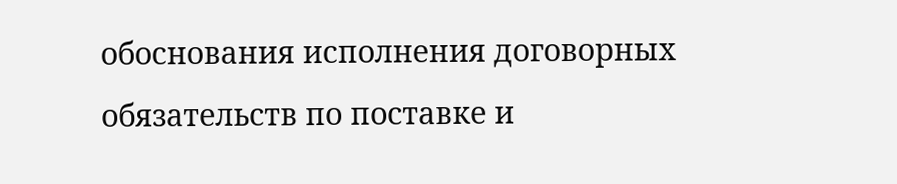обоснования исполнения договорных обязательств по поставке и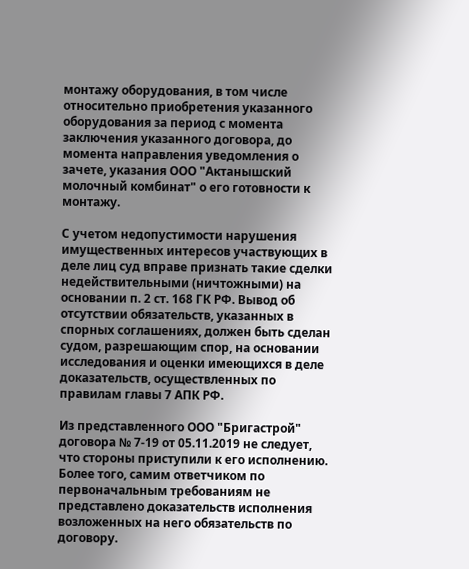монтажу оборудования, в том числе относительно приобретения указанного оборудования за период с момента заключения указанного договора, до момента направления уведомления о зачете, указания ООО "Актанышский молочный комбинат" о его готовности к монтажу.

С учетом недопустимости нарушения имущественных интересов участвующих в деле лиц суд вправе признать такие сделки недействительными (ничтожными) на основании п. 2 ст. 168 ГК РФ. Вывод об отсутствии обязательств, указанных в спорных соглашениях, должен быть сделан судом, разрешающим спор, на основании исследования и оценки имеющихся в деле доказательств, осуществленных по правилам главы 7 АПК РФ.

Из представленного ООО "Бригастрой" договора № 7-19 от 05.11.2019 не следует, что стороны приступили к его исполнению. Более того, самим ответчиком по первоначальным требованиям не представлено доказательств исполнения возложенных на него обязательств по договору.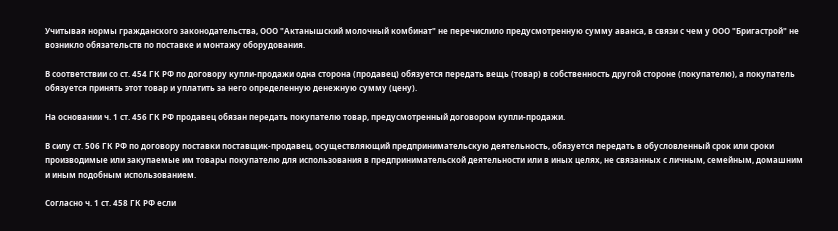Учитывая нормы гражданского законодательства, ООО "Актанышский молочный комбинат" не перечислило предусмотренную сумму аванса, в связи с чем у ООО "Бригастрой" не возникло обязательств по поставке и монтажу оборудования.

В соответствии со ст. 454 ГК РФ по договору купли-продажи одна сторона (продавец) обязуется передать вещь (товар) в собственность другой стороне (покупателю), а покупатель обязуется принять этот товар и уплатить за него определенную денежную сумму (цену).

На основании ч. 1 ст. 456 ГК РФ продавец обязан передать покупателю товар, предусмотренный договором купли-продажи.

В силу ст. 506 ГК РФ по договору поставки поставщик-продавец, осуществляющий предпринимательскую деятельность, обязуется передать в обусловленный срок или сроки производимые или закупаемые им товары покупателю для использования в предпринимательской деятельности или в иных целях, не связанных с личным, семейным, домашним и иным подобным использованием.

Согласно ч. 1 ст. 458 ГК РФ если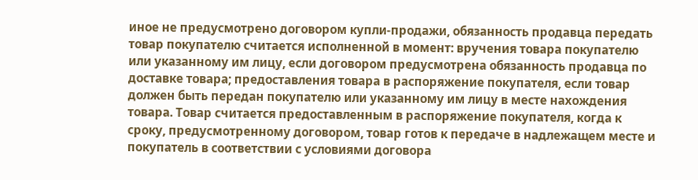иное не предусмотрено договором купли-продажи, обязанность продавца передать товар покупателю считается исполненной в момент: вручения товара покупателю или указанному им лицу, если договором предусмотрена обязанность продавца по доставке товара; предоставления товара в распоряжение покупателя, если товар должен быть передан покупателю или указанному им лицу в месте нахождения товара. Товар считается предоставленным в распоряжение покупателя, когда к сроку, предусмотренному договором, товар готов к передаче в надлежащем месте и покупатель в соответствии с условиями договора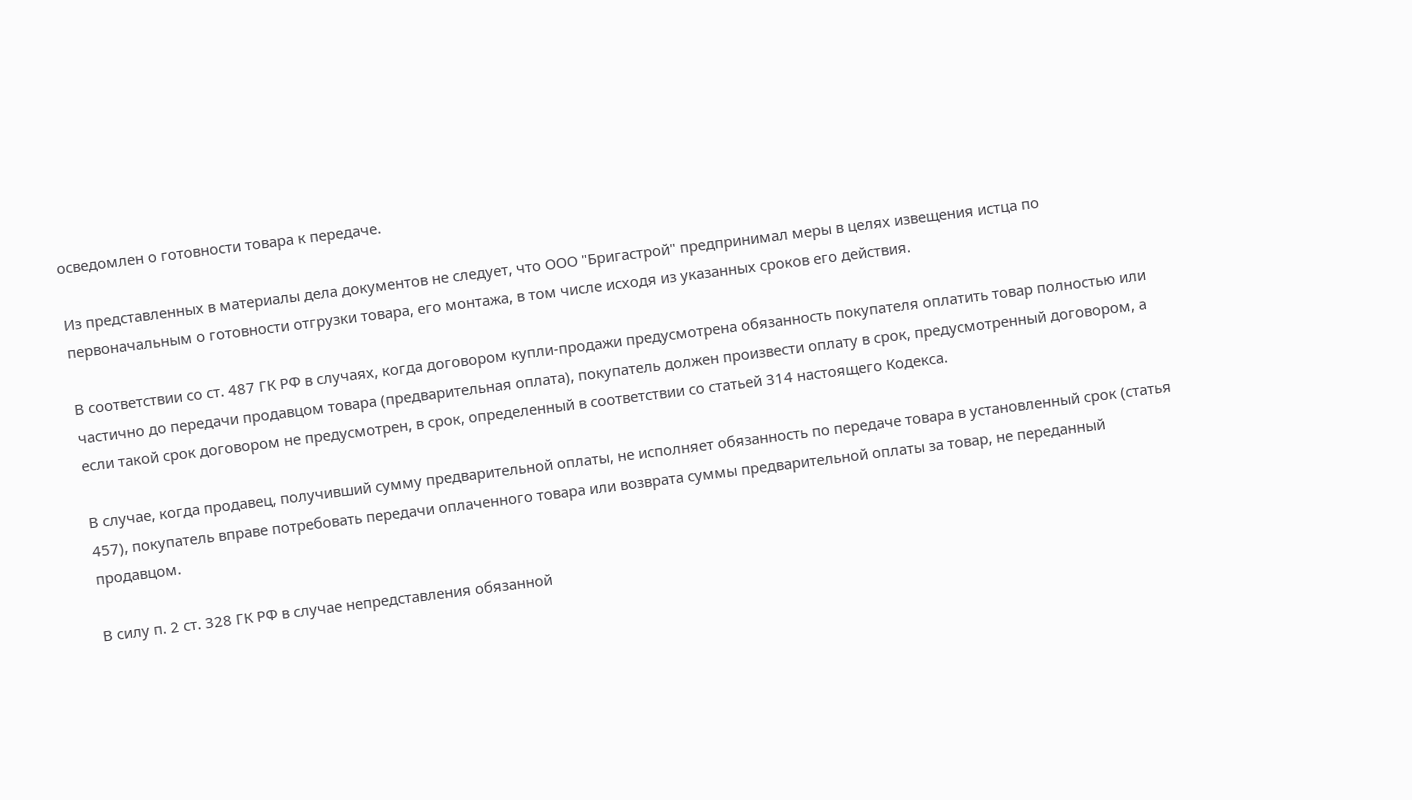осведомлен о готовности товара к передаче.

Из представленных в материалы дела документов не следует, что ООО "Бригастрой" предпринимал меры в целях извещения истца по первоначальным о готовности отгрузки товара, его монтажа, в том числе исходя из указанных сроков его действия.

В соответствии со ст. 487 ГК РФ в случаях, когда договором купли-продажи предусмотрена обязанность покупателя оплатить товар полностью или частично до передачи продавцом товара (предварительная оплата), покупатель должен произвести оплату в срок, предусмотренный договором, а если такой срок договором не предусмотрен, в срок, определенный в соответствии со статьей 314 настоящего Кодекса.

В случае, когда продавец, получивший сумму предварительной оплаты, не исполняет обязанность по передаче товара в установленный срок (статья 457), покупатель вправе потребовать передачи оплаченного товара или возврата суммы предварительной оплаты за товар, не переданный продавцом.

В силу п. 2 ст. 328 ГК РФ в случае непредставления обязанной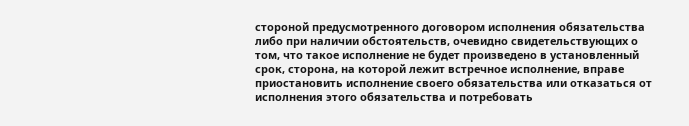стороной предусмотренного договором исполнения обязательства либо при наличии обстоятельств, очевидно свидетельствующих о том, что такое исполнение не будет произведено в установленный срок, сторона, на которой лежит встречное исполнение, вправе приостановить исполнение своего обязательства или отказаться от исполнения этого обязательства и потребовать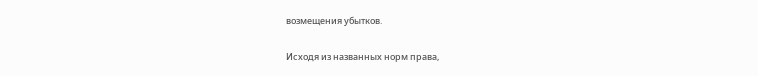возмещения убытков.

Исходя из названных норм права,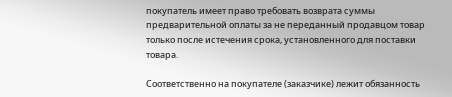покупатель имеет право требовать возврата суммы предварительной оплаты за не переданный продавцом товар только после истечения срока, установленного для поставки товара.

Соответственно на покупателе (заказчике) лежит обязанность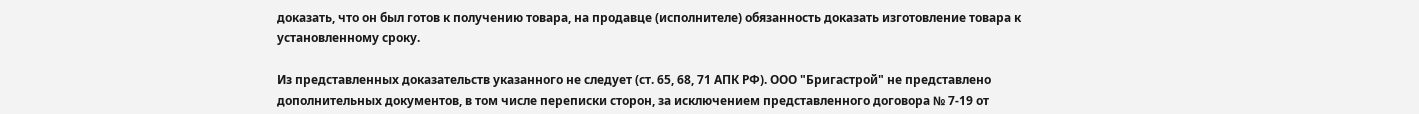доказать, что он был готов к получению товара, на продавце (исполнителе) обязанность доказать изготовление товара к установленному сроку.

Из представленных доказательств указанного не следует (ст. 65, 68, 71 АПК РФ). ООО "Бригастрой" не представлено дополнительных документов, в том числе переписки сторон, за исключением представленного договора № 7-19 от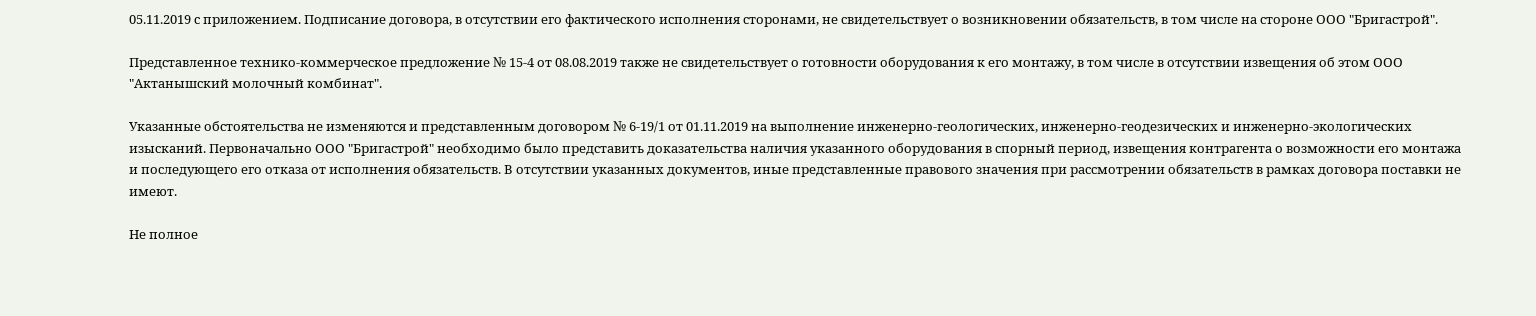05.11.2019 с приложением. Подписание договора, в отсутствии его фактического исполнения сторонами, не свидетельствует о возникновении обязательств, в том числе на стороне ООО "Бригастрой".

Представленное технико-коммерческое предложение № 15-4 от 08.08.2019 также не свидетельствует о готовности оборудования к его монтажу, в том числе в отсутствии извещения об этом ООО "Актанышский молочный комбинат".

Указанные обстоятельства не изменяются и представленным договором № 6-19/1 от 01.11.2019 на выполнение инженерно-геологических, инженерно-геодезических и инженерно-экологических изысканий. Первоначально ООО "Бригастрой" необходимо было представить доказательства наличия указанного оборудования в спорный период, извещения контрагента о возможности его монтажа и последующего его отказа от исполнения обязательств. В отсутствии указанных документов, иные представленные правового значения при рассмотрении обязательств в рамках договора поставки не имеют.

Не полное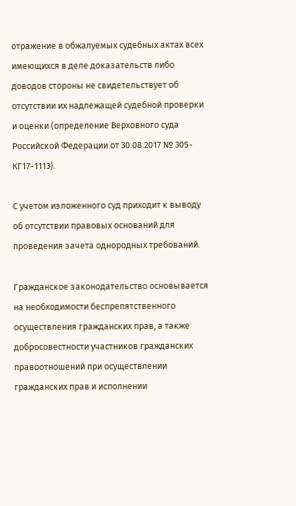отражение в обжалуемых судебных актах всех имеющихся в деле доказательств либо доводов стороны не свидетельствует об отсутствии их надлежащей судебной проверки и оценки (определение Верховного суда Российской Федерации от 30.08.2017 № 305-КГ17-1113).

С учетом изложенного суд приходит к выводу об отсутствии правовых оснований для проведения зачета однородных требований.

Гражданское законодательство основывается на необходимости беспрепятственного осуществления гражданских прав, а также добросовестности участников гражданских правоотношений при осуществлении гражданских прав и исполнении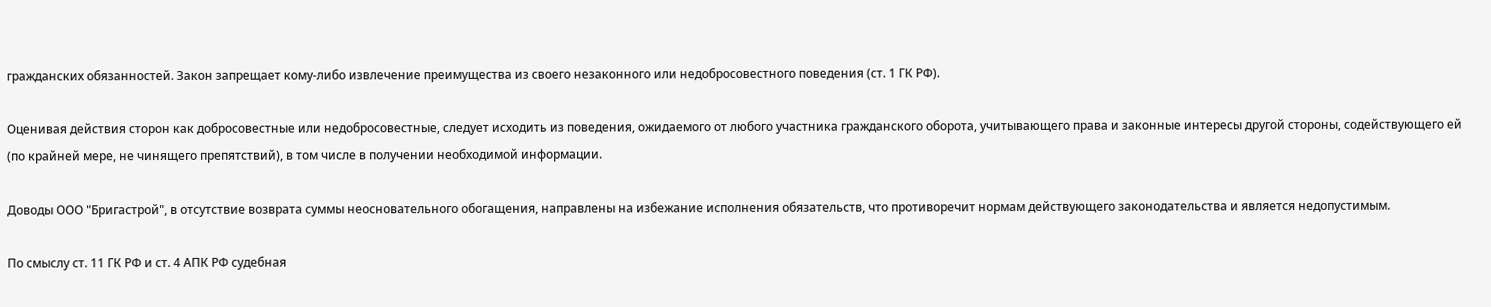гражданских обязанностей. Закон запрещает кому-либо извлечение преимущества из своего незаконного или недобросовестного поведения (ст. 1 ГК РФ).

Оценивая действия сторон как добросовестные или недобросовестные, следует исходить из поведения, ожидаемого от любого участника гражданского оборота, учитывающего права и законные интересы другой стороны, содействующего ей (по крайней мере, не чинящего препятствий), в том числе в получении необходимой информации.

Доводы ООО "Бригастрой", в отсутствие возврата суммы неосновательного обогащения, направлены на избежание исполнения обязательств, что противоречит нормам действующего законодательства и является недопустимым.

По смыслу ст. 11 ГК РФ и ст. 4 АПК РФ судебная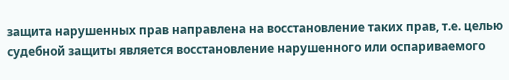защита нарушенных прав направлена на восстановление таких прав, т.е. целью судебной защиты является восстановление нарушенного или оспариваемого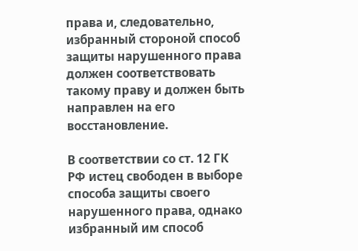права и, следовательно, избранный стороной способ защиты нарушенного права должен соответствовать такому праву и должен быть направлен на его восстановление.

В соответствии со ст. 12 ГК РФ истец свободен в выборе способа защиты своего нарушенного права, однако избранный им способ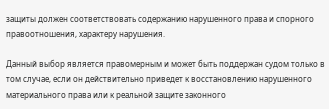защиты должен соответствовать содержанию нарушенного права и спорного правоотношения, характеру нарушения.

Данный выбор является правомерным и может быть поддержан судом только в том случае, если он действительно приведет к восстановлению нарушенного материального права или к реальной защите законного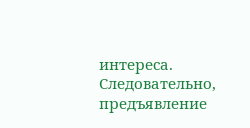интереса. Следовательно, предъявление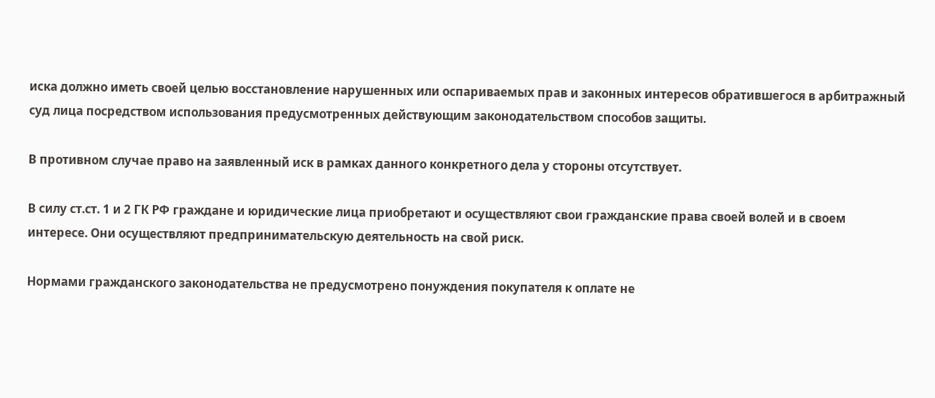иска должно иметь своей целью восстановление нарушенных или оспариваемых прав и законных интересов обратившегося в арбитражный суд лица посредством использования предусмотренных действующим законодательством способов защиты.

В противном случае право на заявленный иск в рамках данного конкретного дела у стороны отсутствует.

В силу ст.ст. 1 и 2 ГК РФ граждане и юридические лица приобретают и осуществляют свои гражданские права своей волей и в своем интересе. Они осуществляют предпринимательскую деятельность на свой риск.

Нормами гражданского законодательства не предусмотрено понуждения покупателя к оплате не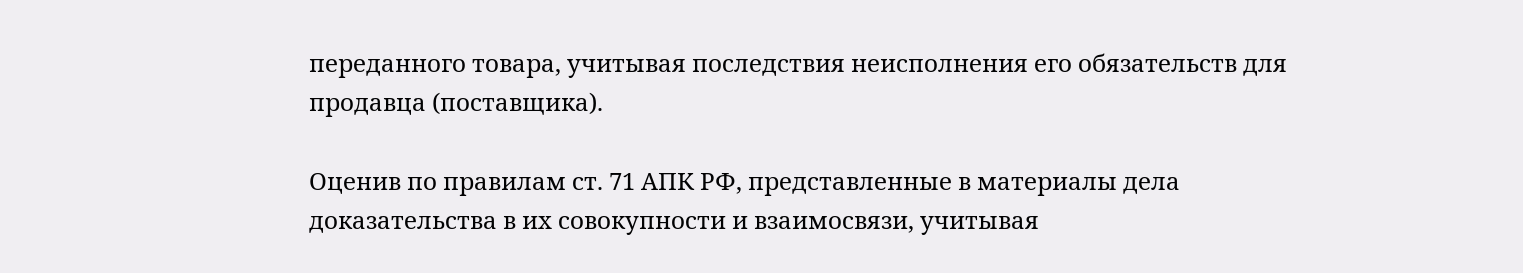переданного товара, учитывая последствия неисполнения его обязательств для продавца (поставщика).

Оценив по правилам ст. 71 АПК РФ, представленные в материалы дела доказательства в их совокупности и взаимосвязи, учитывая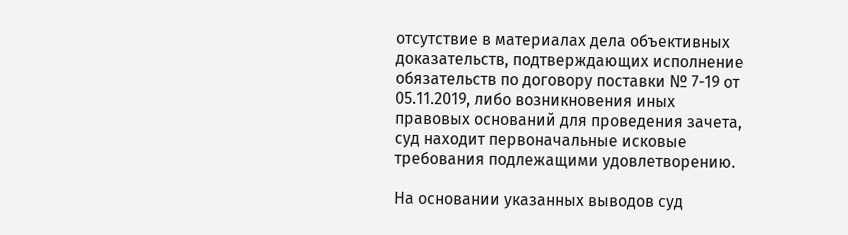отсутствие в материалах дела объективных доказательств, подтверждающих исполнение обязательств по договору поставки № 7-19 от 05.11.2019, либо возникновения иных правовых оснований для проведения зачета, суд находит первоначальные исковые требования подлежащими удовлетворению.

На основании указанных выводов суд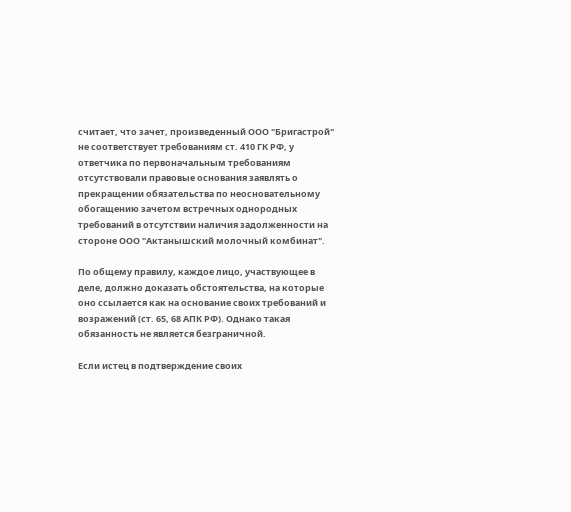считает, что зачет, произведенный ООО "Бригастрой" не соответствует требованиям ст. 410 ГК РФ, у ответчика по первоначальным требованиям отсутствовали правовые основания заявлять о прекращении обязательства по неосновательному обогащению зачетом встречных однородных требований в отсутствии наличия задолженности на стороне ООО "Актанышский молочный комбинат".

По общему правилу, каждое лицо, участвующее в деле, должно доказать обстоятельства, на которые оно ссылается как на основание своих требований и возражений (ст. 65, 68 АПК РФ). Однако такая обязанность не является безграничной.

Если истец в подтверждение своих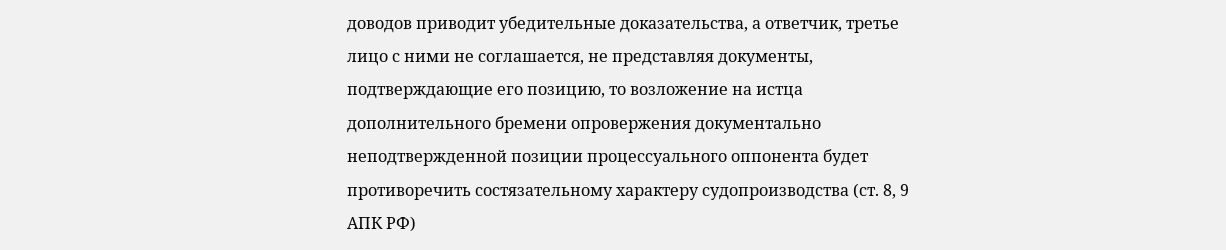доводов приводит убедительные доказательства, а ответчик, третье лицо с ними не соглашается, не представляя документы, подтверждающие его позицию, то возложение на истца дополнительного бремени опровержения документально неподтвержденной позиции процессуального оппонента будет противоречить состязательному характеру судопроизводства (ст. 8, 9 АПК РФ)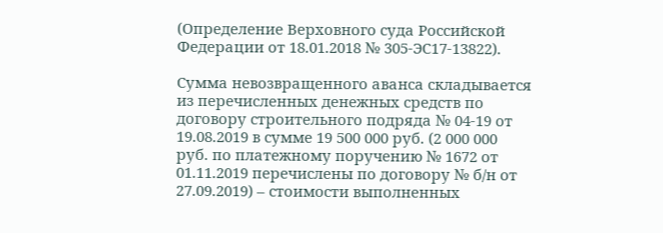(Определение Верховного суда Российской Федерации от 18.01.2018 № 305-ЭС17-13822).

Сумма невозвращенного аванса складывается из перечисленных денежных средств по договору строительного подряда № 04-19 от 19.08.2019 в сумме 19 500 000 руб. (2 000 000 руб. по платежному поручению № 1672 от 01.11.2019 перечислены по договору № б/н от 27.09.2019) – стоимости выполненных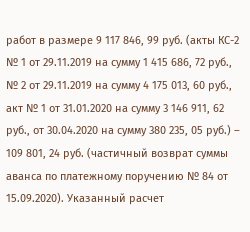работ в размере 9 117 846, 99 руб. (акты КС-2 № 1 от 29.11.2019 на сумму 1 415 686, 72 руб., № 2 от 29.11.2019 на сумму 4 175 013, 60 руб., акт № 1 от 31.01.2020 на сумму 3 146 911, 62 руб., от 30.04.2020 на сумму 380 235, 05 руб.) – 109 801, 24 руб. (частичный возврат суммы аванса по платежному поручению № 84 от 15.09.2020). Указанный расчет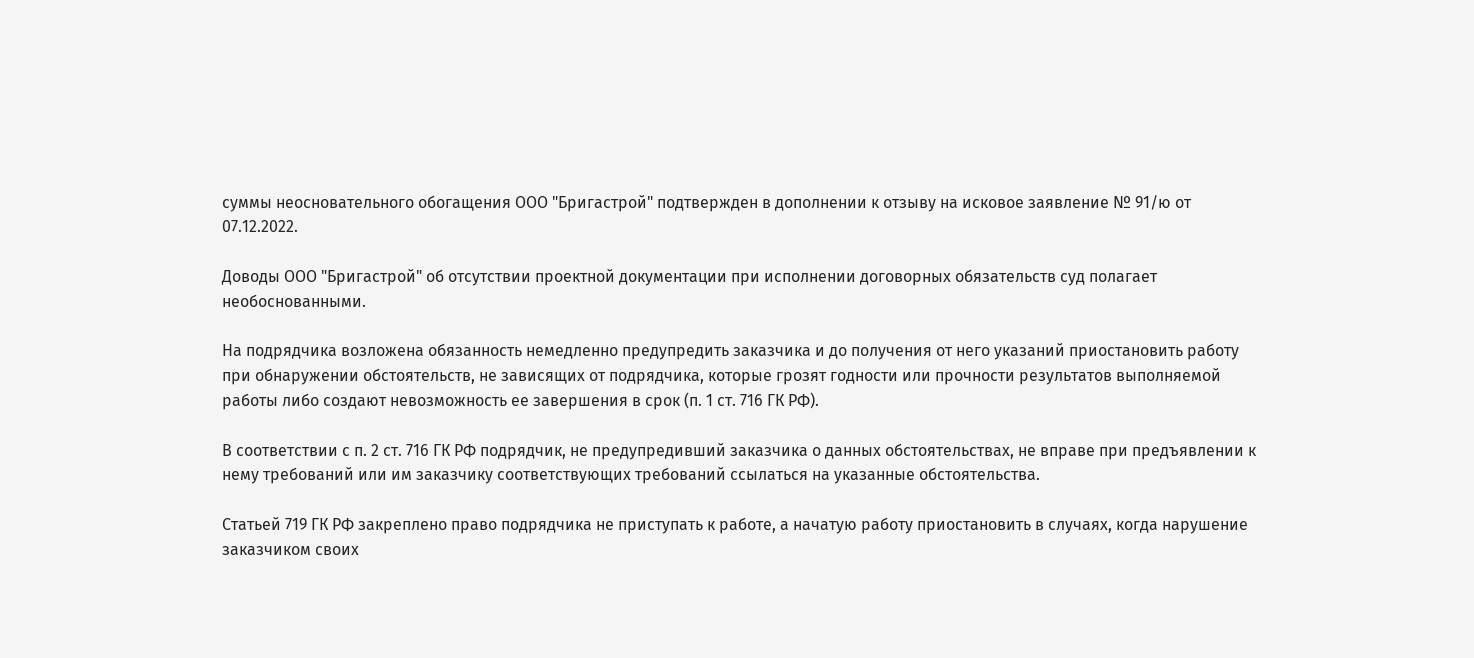суммы неосновательного обогащения ООО "Бригастрой" подтвержден в дополнении к отзыву на исковое заявление № 91/ю от 07.12.2022.

Доводы ООО "Бригастрой" об отсутствии проектной документации при исполнении договорных обязательств суд полагает необоснованными.

На подрядчика возложена обязанность немедленно предупредить заказчика и до получения от него указаний приостановить работу при обнаружении обстоятельств, не зависящих от подрядчика, которые грозят годности или прочности результатов выполняемой работы либо создают невозможность ее завершения в срок (п. 1 ст. 716 ГК РФ).

В соответствии с п. 2 ст. 716 ГК РФ подрядчик, не предупредивший заказчика о данных обстоятельствах, не вправе при предъявлении к нему требований или им заказчику соответствующих требований ссылаться на указанные обстоятельства.

Статьей 719 ГК РФ закреплено право подрядчика не приступать к работе, а начатую работу приостановить в случаях, когда нарушение заказчиком своих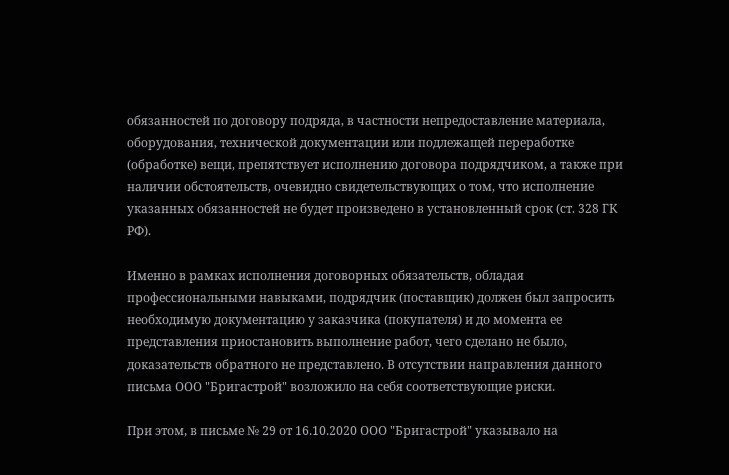обязанностей по договору подряда, в частности непредоставление материала, оборудования, технической документации или подлежащей переработке (обработке) вещи, препятствует исполнению договора подрядчиком, а также при наличии обстоятельств, очевидно свидетельствующих о том, что исполнение указанных обязанностей не будет произведено в установленный срок (ст. 328 ГК РФ).

Именно в рамках исполнения договорных обязательств, обладая профессиональными навыками, подрядчик (поставщик) должен был запросить необходимую документацию у заказчика (покупателя) и до момента ее представления приостановить выполнение работ, чего сделано не было, доказательств обратного не представлено. В отсутствии направления данного письма ООО "Бригастрой" возложило на себя соответствующие риски.

При этом, в письме № 29 от 16.10.2020 ООО "Бригастрой" указывало на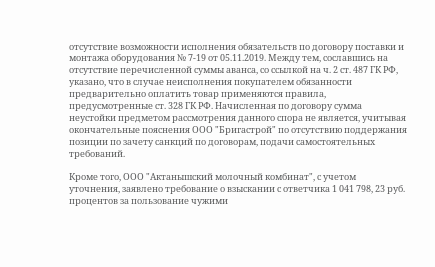отсутствие возможности исполнения обязательств по договору поставки и монтажа оборудования № 7-19 от 05.11.2019. Между тем, сославшись на отсутствие перечисленной суммы аванса, со ссылкой на ч. 2 ст. 487 ГК РФ, указано, что в случае неисполнения покупателем обязанности предварительно оплатить товар применяются правила, предусмотренные ст. 328 ГК РФ. Начисленная по договору сумма неустойки предметом рассмотрения данного спора не является, учитывая окончательные пояснения ООО "Бригастрой" по отсутствию поддержания позиции по зачету санкций по договорам, подачи самостоятельных требований.

Кроме того, ООО "Актанышский молочный комбинат", с учетом уточнения, заявлено требование о взыскании с ответчика 1 041 798, 23 руб. процентов за пользование чужими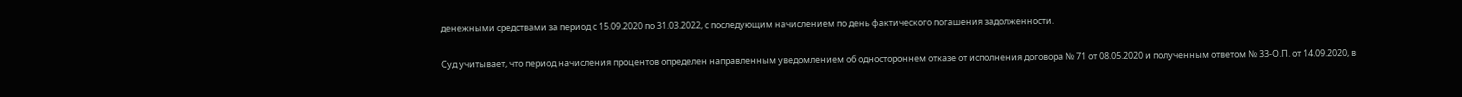денежными средствами за период с 15.09.2020 по 31.03.2022, с последующим начислением по день фактического погашения задолженности.

Суд учитывает, что период начисления процентов определен направленным уведомлением об одностороннем отказе от исполнения договора № 71 от 08.05.2020 и полученным ответом № 33-О.П. от 14.09.2020, в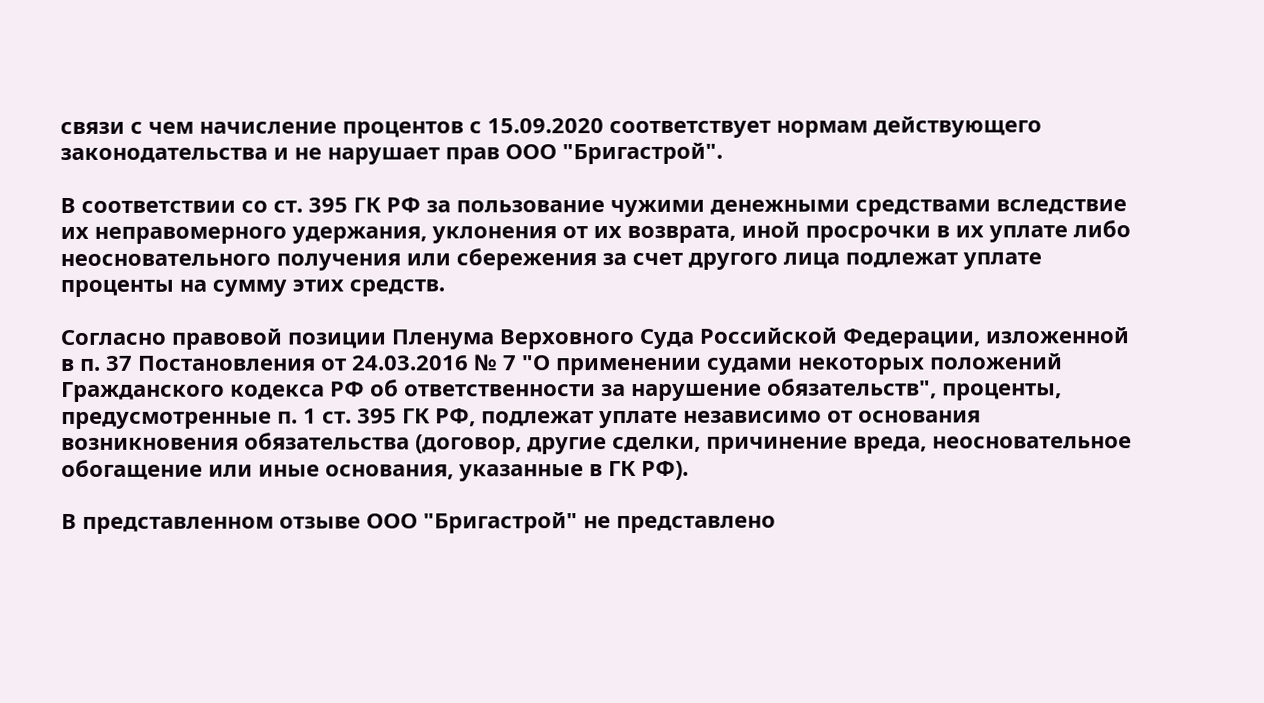связи с чем начисление процентов с 15.09.2020 соответствует нормам действующего законодательства и не нарушает прав ООО "Бригастрой".

В соответствии со ст. 395 ГК РФ за пользование чужими денежными средствами вследствие их неправомерного удержания, уклонения от их возврата, иной просрочки в их уплате либо неосновательного получения или сбережения за счет другого лица подлежат уплате проценты на сумму этих средств.

Согласно правовой позиции Пленума Верховного Суда Российской Федерации, изложенной в п. 37 Постановления от 24.03.2016 № 7 "О применении судами некоторых положений Гражданского кодекса РФ об ответственности за нарушение обязательств", проценты, предусмотренные п. 1 ст. 395 ГК РФ, подлежат уплате независимо от основания возникновения обязательства (договор, другие сделки, причинение вреда, неосновательное обогащение или иные основания, указанные в ГК РФ).

В представленном отзыве ООО "Бригастрой" не представлено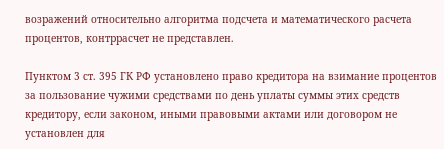возражений относительно алгоритма подсчета и математического расчета процентов, контррасчет не представлен.

Пунктом 3 ст. 395 ГК РФ установлено право кредитора на взимание процентов за пользование чужими средствами по день уплаты суммы этих средств кредитору, если законом, иными правовыми актами или договором не установлен для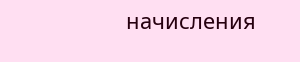начисления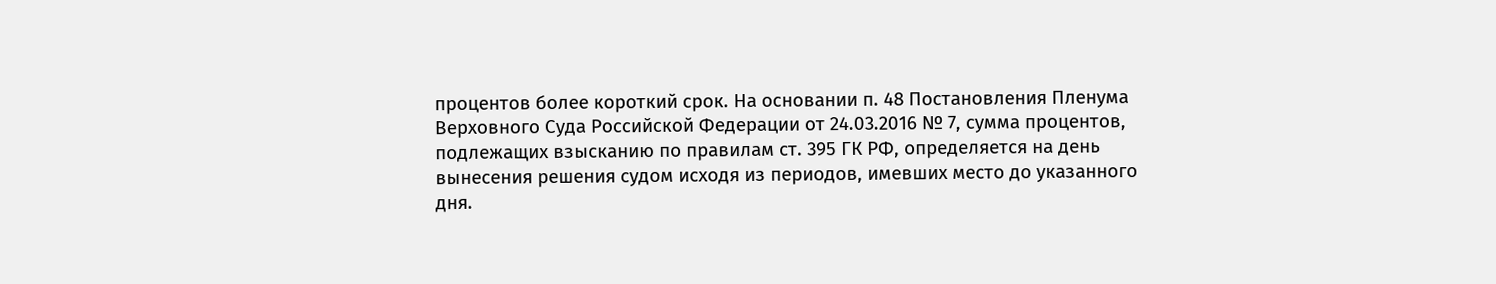процентов более короткий срок. На основании п. 48 Постановления Пленума Верховного Суда Российской Федерации от 24.03.2016 № 7, сумма процентов, подлежащих взысканию по правилам ст. 395 ГК РФ, определяется на день вынесения решения судом исходя из периодов, имевших место до указанного дня.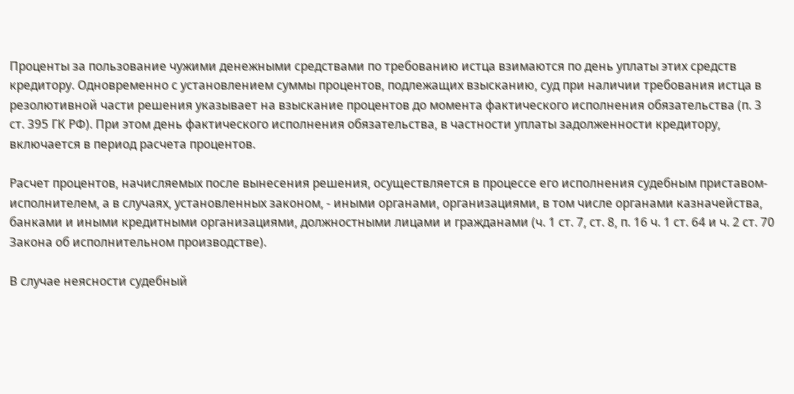Проценты за пользование чужими денежными средствами по требованию истца взимаются по день уплаты этих средств кредитору. Одновременно с установлением суммы процентов, подлежащих взысканию, суд при наличии требования истца в резолютивной части решения указывает на взыскание процентов до момента фактического исполнения обязательства (п. 3 ст. 395 ГК РФ). При этом день фактического исполнения обязательства, в частности уплаты задолженности кредитору, включается в период расчета процентов.

Расчет процентов, начисляемых после вынесения решения, осуществляется в процессе его исполнения судебным приставом-исполнителем, а в случаях, установленных законом, - иными органами, организациями, в том числе органами казначейства, банками и иными кредитными организациями, должностными лицами и гражданами (ч. 1 ст. 7, ст. 8, п. 16 ч. 1 ст. 64 и ч. 2 ст. 70 Закона об исполнительном производстве).

В случае неясности судебный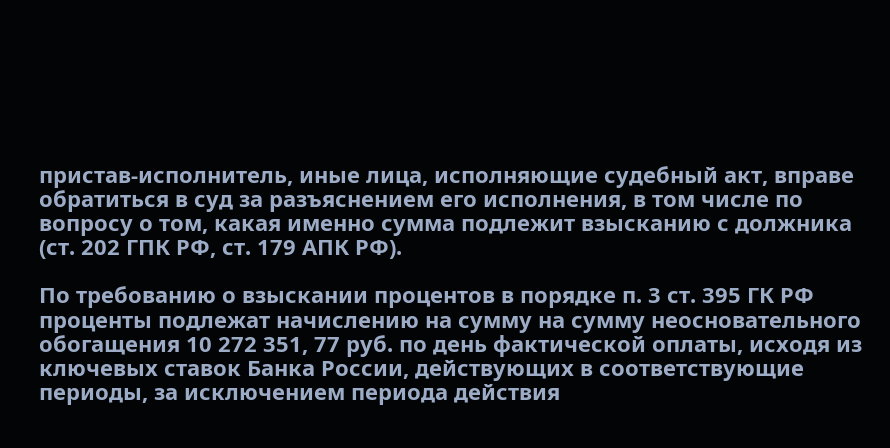пристав-исполнитель, иные лица, исполняющие судебный акт, вправе обратиться в суд за разъяснением его исполнения, в том числе по вопросу о том, какая именно сумма подлежит взысканию с должника (ст. 202 ГПК РФ, ст. 179 АПК РФ).

По требованию о взыскании процентов в порядке п. 3 ст. 395 ГК РФ проценты подлежат начислению на сумму на сумму неосновательного обогащения 10 272 351, 77 руб. по день фактической оплаты, исходя из ключевых ставок Банка России, действующих в соответствующие периоды, за исключением периода действия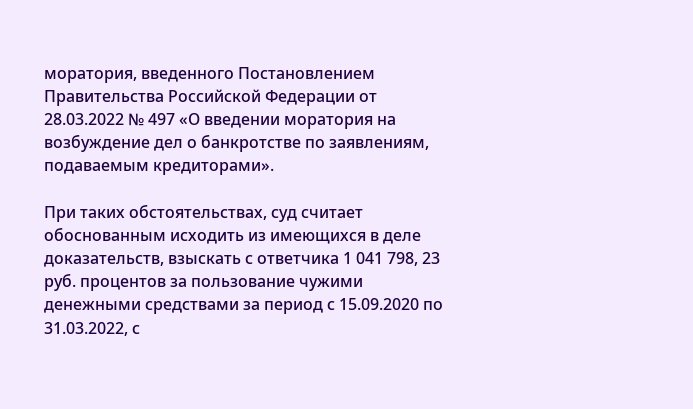моратория, введенного Постановлением Правительства Российской Федерации от 28.03.2022 № 497 «О введении моратория на возбуждение дел о банкротстве по заявлениям, подаваемым кредиторами».

При таких обстоятельствах, суд считает обоснованным исходить из имеющихся в деле доказательств, взыскать с ответчика 1 041 798, 23 руб. процентов за пользование чужими денежными средствами за период с 15.09.2020 по 31.03.2022, с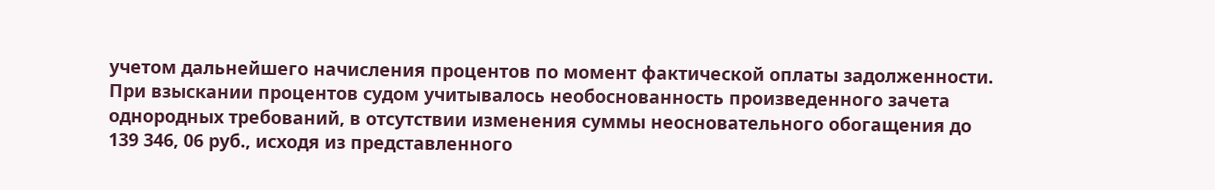учетом дальнейшего начисления процентов по момент фактической оплаты задолженности. При взыскании процентов судом учитывалось необоснованность произведенного зачета однородных требований, в отсутствии изменения суммы неосновательного обогащения до 139 346, 06 руб., исходя из представленного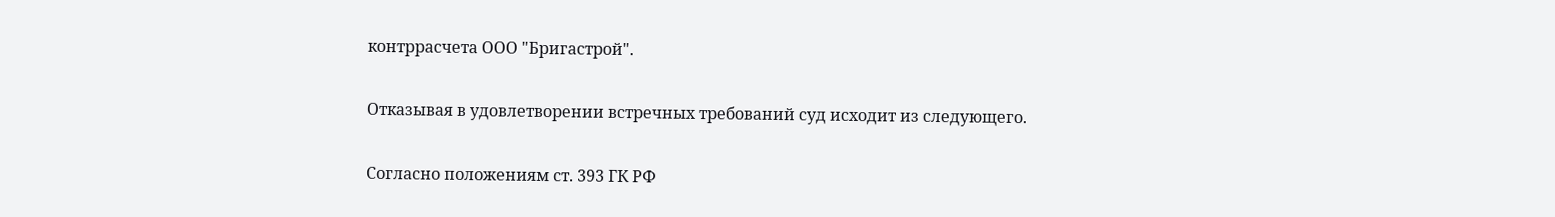контррасчета ООО "Бригастрой".

Отказывая в удовлетворении встречных требований суд исходит из следующего.

Согласно положениям ст. 393 ГК РФ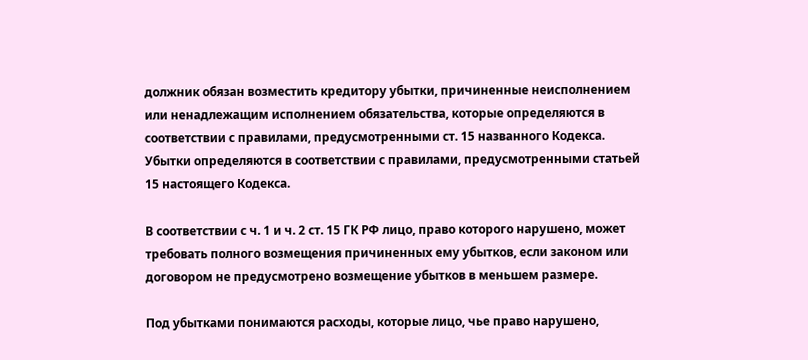должник обязан возместить кредитору убытки, причиненные неисполнением или ненадлежащим исполнением обязательства, которые определяются в соответствии с правилами, предусмотренными ст. 15 названного Кодекса. Убытки определяются в соответствии с правилами, предусмотренными статьей 15 настоящего Кодекса.

В соответствии с ч. 1 и ч. 2 ст. 15 ГК РФ лицо, право которого нарушено, может требовать полного возмещения причиненных ему убытков, если законом или договором не предусмотрено возмещение убытков в меньшем размере.

Под убытками понимаются расходы, которые лицо, чье право нарушено,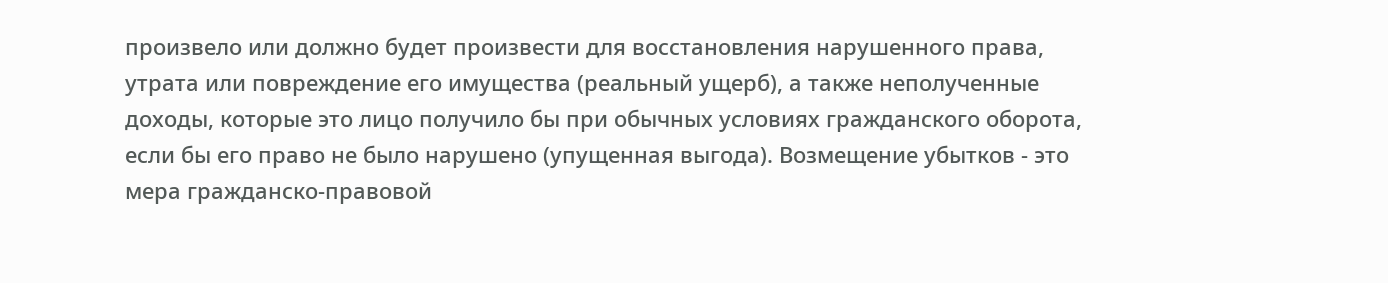произвело или должно будет произвести для восстановления нарушенного права, утрата или повреждение его имущества (реальный ущерб), а также неполученные доходы, которые это лицо получило бы при обычных условиях гражданского оборота, если бы его право не было нарушено (упущенная выгода). Возмещение убытков - это мера гражданско-правовой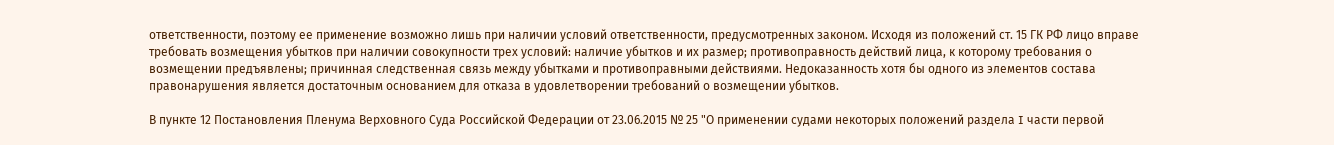ответственности, поэтому ее применение возможно лишь при наличии условий ответственности, предусмотренных законом. Исходя из положений ст. 15 ГК РФ лицо вправе требовать возмещения убытков при наличии совокупности трех условий: наличие убытков и их размер; противоправность действий лица, к которому требования о возмещении предъявлены; причинная следственная связь между убытками и противоправными действиями. Недоказанность хотя бы одного из элементов состава правонарушения является достаточным основанием для отказа в удовлетворении требований о возмещении убытков.

В пункте 12 Постановления Пленума Верховного Суда Российской Федерации от 23.06.2015 № 25 "О применении судами некоторых положений раздела I части первой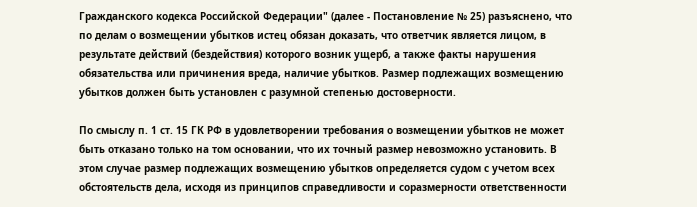Гражданского кодекса Российской Федерации" (далее - Постановление № 25) разъяснено, что по делам о возмещении убытков истец обязан доказать, что ответчик является лицом, в результате действий (бездействия) которого возник ущерб, а также факты нарушения обязательства или причинения вреда, наличие убытков. Размер подлежащих возмещению убытков должен быть установлен с разумной степенью достоверности.

По смыслу п. 1 ст. 15 ГК РФ в удовлетворении требования о возмещении убытков не может быть отказано только на том основании, что их точный размер невозможно установить. В этом случае размер подлежащих возмещению убытков определяется судом с учетом всех обстоятельств дела, исходя из принципов справедливости и соразмерности ответственности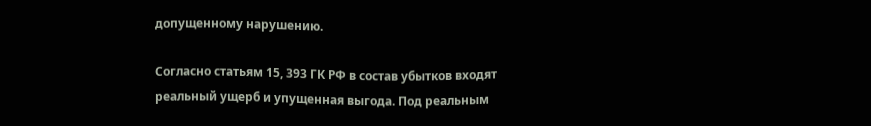допущенному нарушению.

Согласно статьям 15, 393 ГК РФ в состав убытков входят реальный ущерб и упущенная выгода. Под реальным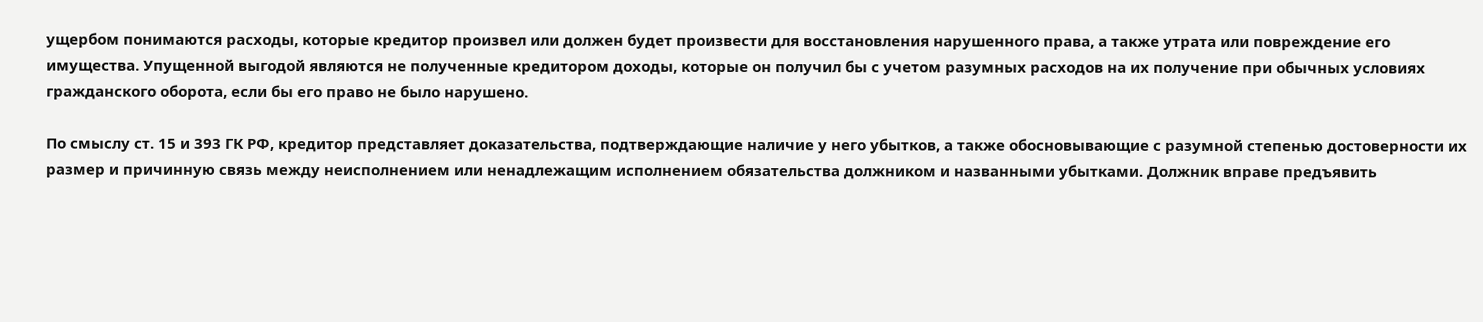ущербом понимаются расходы, которые кредитор произвел или должен будет произвести для восстановления нарушенного права, а также утрата или повреждение его имущества. Упущенной выгодой являются не полученные кредитором доходы, которые он получил бы с учетом разумных расходов на их получение при обычных условиях гражданского оборота, если бы его право не было нарушено.

По смыслу ст. 15 и 393 ГК РФ, кредитор представляет доказательства, подтверждающие наличие у него убытков, а также обосновывающие с разумной степенью достоверности их размер и причинную связь между неисполнением или ненадлежащим исполнением обязательства должником и названными убытками. Должник вправе предъявить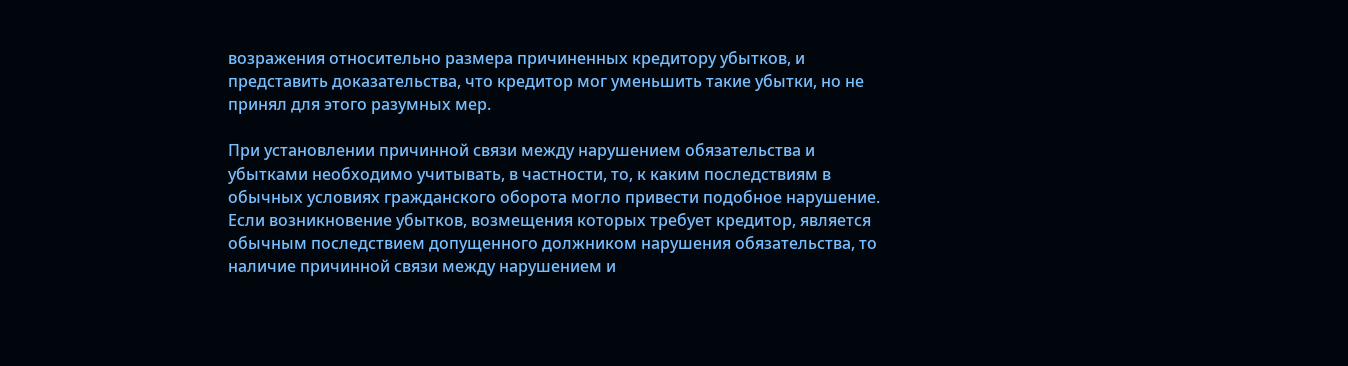возражения относительно размера причиненных кредитору убытков, и представить доказательства, что кредитор мог уменьшить такие убытки, но не принял для этого разумных мер.

При установлении причинной связи между нарушением обязательства и убытками необходимо учитывать, в частности, то, к каким последствиям в обычных условиях гражданского оборота могло привести подобное нарушение. Если возникновение убытков, возмещения которых требует кредитор, является обычным последствием допущенного должником нарушения обязательства, то наличие причинной связи между нарушением и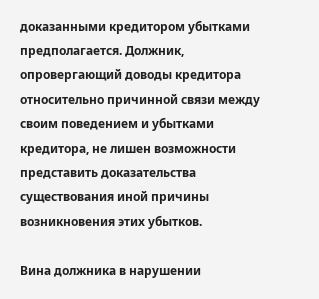доказанными кредитором убытками предполагается. Должник, опровергающий доводы кредитора относительно причинной связи между своим поведением и убытками кредитора, не лишен возможности представить доказательства существования иной причины возникновения этих убытков.

Вина должника в нарушении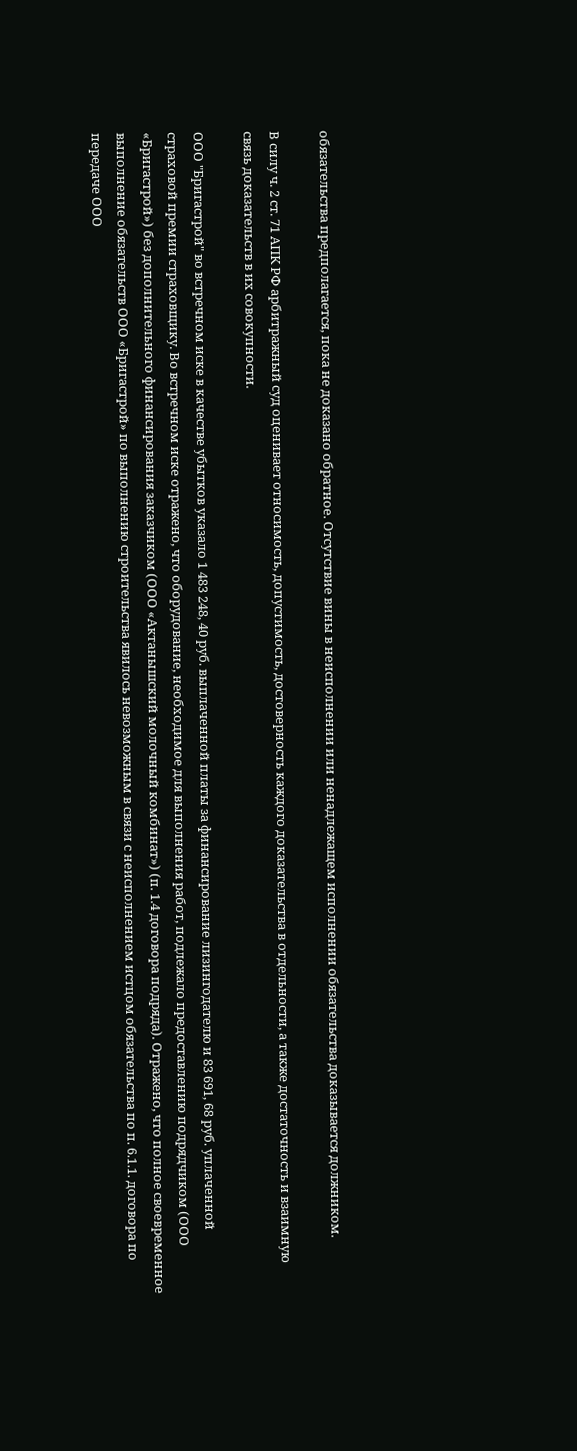обязательства предполагается, пока не доказано обратное. Отсутствие вины в неисполнении или ненадлежащем исполнении обязательства доказывается должником.

В силу ч. 2 ст. 71 АПК РФ арбитражный суд оценивает относимость, допустимость, достоверность каждого доказательства в отдельности, а также достаточность и взаимную связь доказательств в их совокупности.

ООО "Бригастрой" во встречном иске в качестве убытков указало 1 483 248, 40 руб. выплаченной платы за финансирование лизингодателю и 83 691, 68 руб. уплаченной страховой премии страховщику. Во встречном иске отражено, что оборудование, необходимое для выполнения работ, подлежало предоставлению подрядчиком (ООО «Бригастрой») без дополнительного финансирования заказчиком (ООО «Актанышский молочный комбинат») (п. 1.4 договора подряда). Отражено, что полное своевременное выполнение обязательств ООО «Бригастрой» по выполнению строительства явилось невозможным в связи с неисполнением истцом обязательства по п. 6.1.1. договора по передаче ООО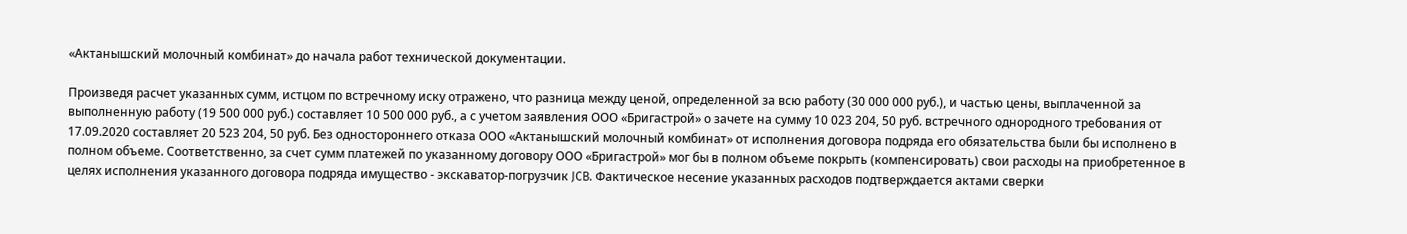«Актанышский молочный комбинат» до начала работ технической документации.

Произведя расчет указанных сумм, истцом по встречному иску отражено, что разница между ценой, определенной за всю работу (30 000 000 руб.), и частью цены, выплаченной за выполненную работу (19 500 000 руб.) составляет 10 500 000 руб., а с учетом заявления ООО «Бригастрой» о зачете на сумму 10 023 204, 50 руб. встречного однородного требования от 17.09.2020 составляет 20 523 204, 50 руб. Без одностороннего отказа ООО «Актанышский молочный комбинат» от исполнения договора подряда его обязательства были бы исполнено в полном объеме. Соответственно, за счет сумм платежей по указанному договору ООО «Бригастрой» мог бы в полном объеме покрыть (компенсировать) свои расходы на приобретенное в целях исполнения указанного договора подряда имущество - экскаватор-погрузчик JCB. Фактическое несение указанных расходов подтверждается актами сверки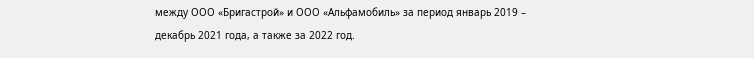между ООО «Бригастрой» и ООО «Альфамобиль» за период январь 2019 – декабрь 2021 года, а также за 2022 год.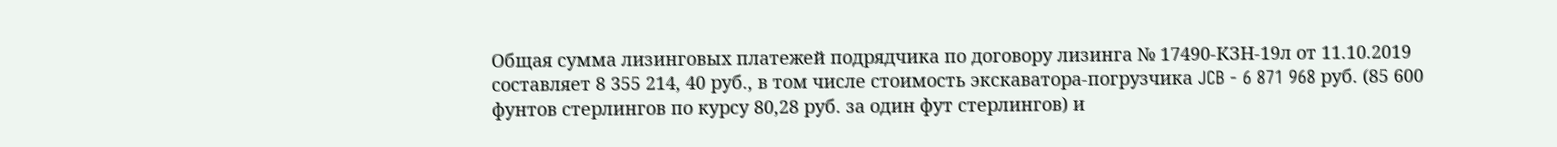Общая сумма лизинговых платежей подрядчика по договору лизинга № 17490-КЗН-19л от 11.10.2019 составляет 8 355 214, 40 руб., в том числе стоимость экскаватора-погрузчика JCB - 6 871 968 руб. (85 600 фунтов стерлингов по курсу 80,28 руб. за один фут стерлингов) и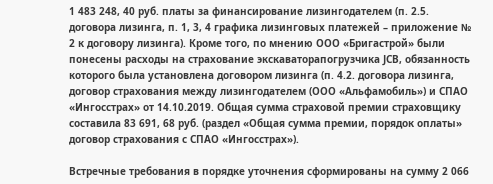1 483 248, 40 руб. платы за финансирование лизингодателем (п. 2.5. договора лизинга, п. 1, 3, 4 графика лизинговых платежей – приложение № 2 к договору лизинга). Кроме того, по мнению ООО «Бригастрой» были понесены расходы на страхование экскаваторапогрузчика JCB, обязанность которого была установлена договором лизинга (п. 4.2. договора лизинга, договор страхования между лизингодателем (ООО «Альфамобиль») и СПАО «Ингосстрах» от 14.10.2019. Общая сумма страховой премии страховщику составила 83 691, 68 руб. (раздел «Общая сумма премии, порядок оплаты» договор страхования с СПАО «Ингосстрах»).

Встречные требования в порядке уточнения сформированы на сумму 2 066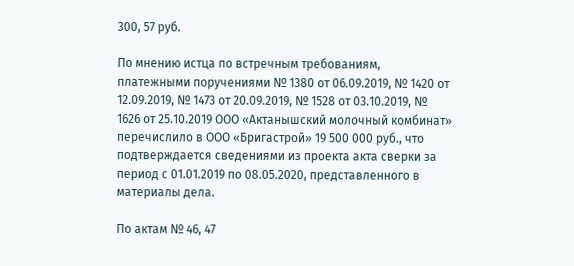300, 57 руб.

По мнению истца по встречным требованиям, платежными поручениями № 1380 от 06.09.2019, № 1420 от 12.09.2019, № 1473 от 20.09.2019, № 1528 от 03.10.2019, № 1626 от 25.10.2019 ООО «Актанышский молочный комбинат» перечислило в ООО «Бригастрой» 19 500 000 руб., что подтверждается сведениями из проекта акта сверки за период с 01.01.2019 по 08.05.2020, представленного в материалы дела.

По актам № 46, 47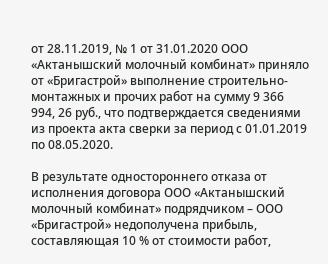от 28.11.2019, № 1 от 31.01.2020 ООО «Актанышский молочный комбинат» приняло от «Бригастрой» выполнение строительно-монтажных и прочих работ на сумму 9 366 994, 26 руб., что подтверждается сведениями из проекта акта сверки за период с 01.01.2019 по 08.05.2020.

В результате одностороннего отказа от исполнения договора ООО «Актанышский молочный комбинат» подрядчиком – ООО «Бригастрой» недополучена прибыль, составляющая 10 % от стоимости работ,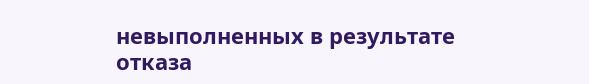невыполненных в результате отказа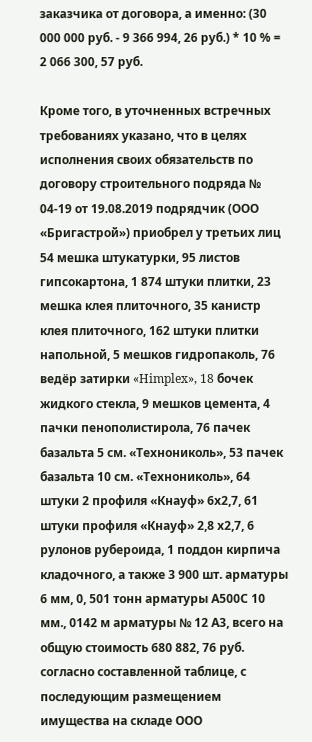заказчика от договора, а именно: (30 000 000 руб. - 9 366 994, 26 руб.) * 10 % = 2 066 300, 57 руб.

Кроме того, в уточненных встречных требованиях указано, что в целях исполнения своих обязательств по договору строительного подряда № 04-19 от 19.08.2019 подрядчик (ООО «Бригастрой») приобрел у третьих лиц 54 мешка штукатурки, 95 листов гипсокартона, 1 874 штуки плитки, 23 мешка клея плиточного, 35 канистр клея плиточного, 162 штуки плитки напольной, 5 мешков гидропаколь, 76 ведёр затирки «Himplex», 18 бочек жидкого стекла, 9 мешков цемента, 4 пачки пенополистирола, 76 пачек базальта 5 см. «Технониколь», 53 пачек базальта 10 см. «Технониколь», 64 штуки 2 профиля «Кнауф» 6х2,7, 61 штуки профиля «Кнауф» 2,8 х2,7, 6 рулонов рубероида, 1 поддон кирпича кладочного, а также 3 900 шт. арматуры 6 мм, 0, 501 тонн арматуры А500С 10 мм., 0142 м арматуры № 12 А3, всего на общую стоимость 680 882, 76 руб. согласно составленной таблице, с последующим размещением имущества на складе ООО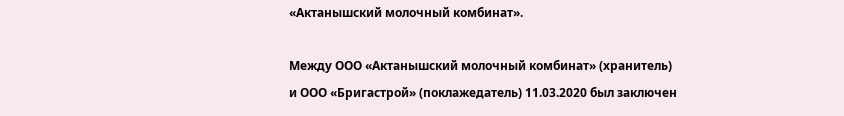«Актанышский молочный комбинат».

Между ООО «Актанышский молочный комбинат» (хранитель) и ООО «Бригастрой» (поклажедатель) 11.03.2020 был заключен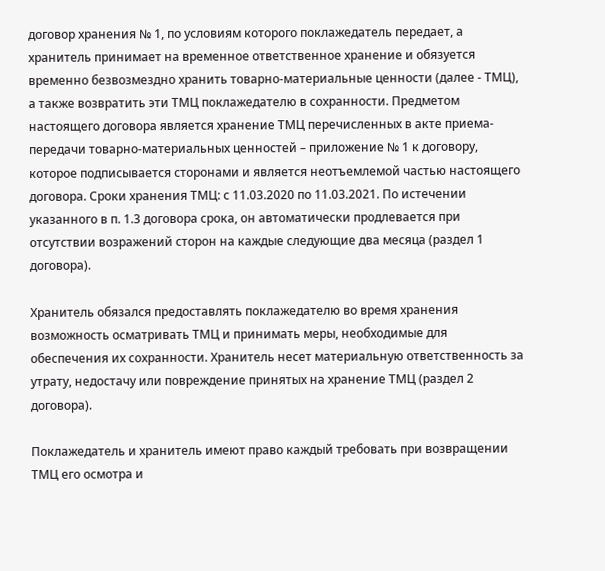договор хранения № 1, по условиям которого поклажедатель передает, а хранитель принимает на временное ответственное хранение и обязуется временно безвозмездно хранить товарно-материальные ценности (далее - ТМЦ), а также возвратить эти ТМЦ поклажедателю в сохранности. Предметом настоящего договора является хранение ТМЦ перечисленных в акте приема-передачи товарно-материальных ценностей – приложение № 1 к договору, которое подписывается сторонами и является неотъемлемой частью настоящего договора. Сроки хранения ТМЦ: с 11.03.2020 по 11.03.2021. По истечении указанного в п. 1.3 договора срока, он автоматически продлевается при отсутствии возражений сторон на каждые следующие два месяца (раздел 1 договора).

Хранитель обязался предоставлять поклажедателю во время хранения возможность осматривать ТМЦ и принимать меры, необходимые для обеспечения их сохранности. Хранитель несет материальную ответственность за утрату, недостачу или повреждение принятых на хранение ТМЦ (раздел 2 договора).

Поклажедатель и хранитель имеют право каждый требовать при возвращении ТМЦ его осмотра и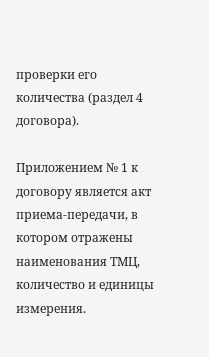проверки его количества (раздел 4 договора).

Приложением № 1 к договору является акт приема-передачи, в котором отражены наименования ТМЦ, количество и единицы измерения.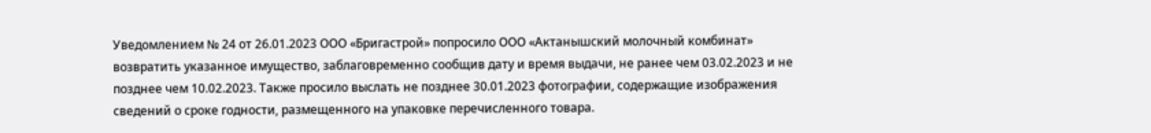Уведомлением № 24 от 26.01.2023 ООО «Бригастрой» попросило ООО «Актанышский молочный комбинат» возвратить указанное имущество, заблаговременно сообщив дату и время выдачи, не ранее чем 03.02.2023 и не позднее чем 10.02.2023. Также просило выслать не позднее 30.01.2023 фотографии, содержащие изображения сведений о сроке годности, размещенного на упаковке перечисленного товара.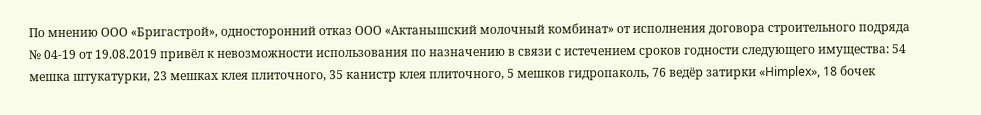По мнению ООО «Бригастрой», односторонний отказ ООО «Актанышский молочный комбинат» от исполнения договора строительного подряда № 04-19 от 19.08.2019 привёл к невозможности использования по назначению в связи с истечением сроков годности следующего имущества: 54 мешка штукатурки, 23 мешках клея плиточного, 35 канистр клея плиточного, 5 мешков гидропаколь, 76 ведёр затирки «Himplex», 18 бочек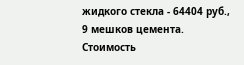жидкого стекла - 64404 руб., 9 мешков цемента. Стоимость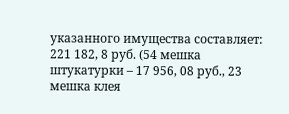указанного имущества составляет: 221 182, 8 руб. (54 мешка штукатурки – 17 956, 08 руб., 23 мешка клея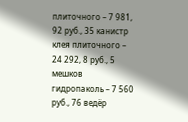плиточного – 7 981, 92 руб., 35 канистр клея плиточного – 24 292, 8 руб., 5 мешков гидропаколь – 7 560 руб., 76 ведёр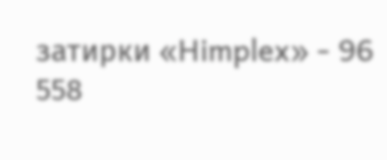затирки «Himplex» - 96 558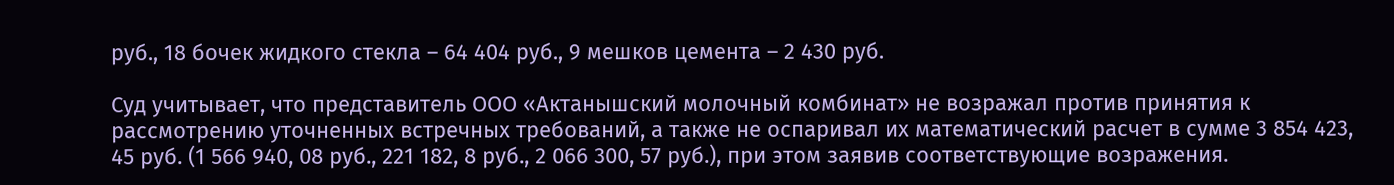руб., 18 бочек жидкого стекла – 64 404 руб., 9 мешков цемента – 2 430 руб.

Суд учитывает, что представитель ООО «Актанышский молочный комбинат» не возражал против принятия к рассмотрению уточненных встречных требований, а также не оспаривал их математический расчет в сумме 3 854 423, 45 руб. (1 566 940, 08 руб., 221 182, 8 руб., 2 066 300, 57 руб.), при этом заявив соответствующие возражения.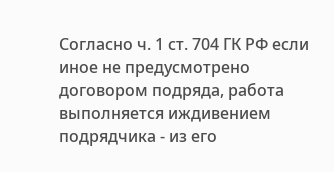Согласно ч. 1 ст. 704 ГК РФ если иное не предусмотрено договором подряда, работа выполняется иждивением подрядчика - из его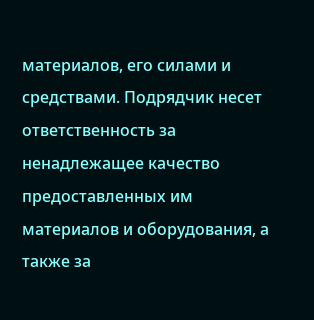материалов, его силами и средствами. Подрядчик несет ответственность за ненадлежащее качество предоставленных им материалов и оборудования, а также за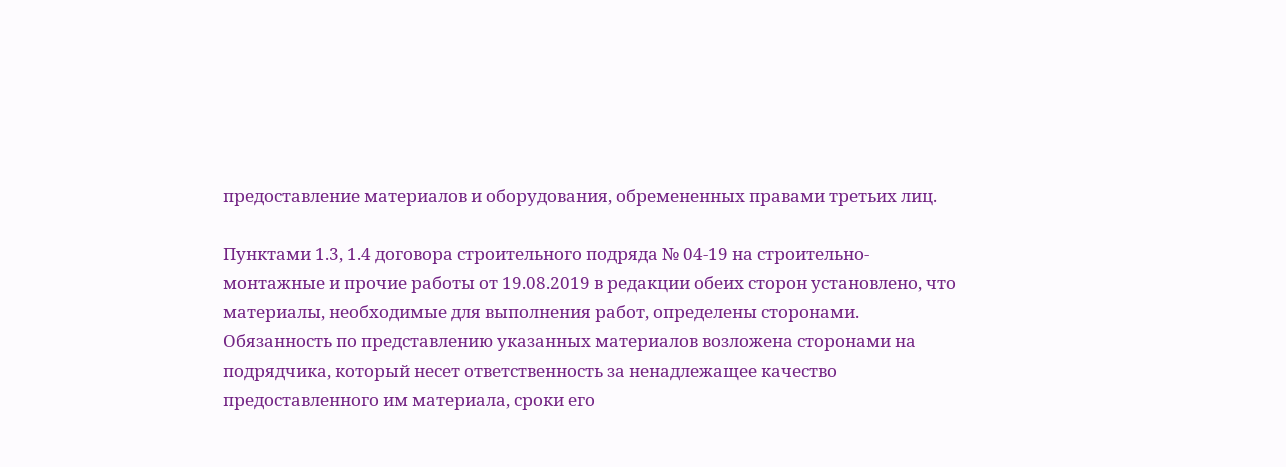предоставление материалов и оборудования, обремененных правами третьих лиц.

Пунктами 1.3, 1.4 договора строительного подряда № 04-19 на строительно-монтажные и прочие работы от 19.08.2019 в редакции обеих сторон установлено, что материалы, необходимые для выполнения работ, определены сторонами. Обязанность по представлению указанных материалов возложена сторонами на подрядчика, который несет ответственность за ненадлежащее качество предоставленного им материала, сроки его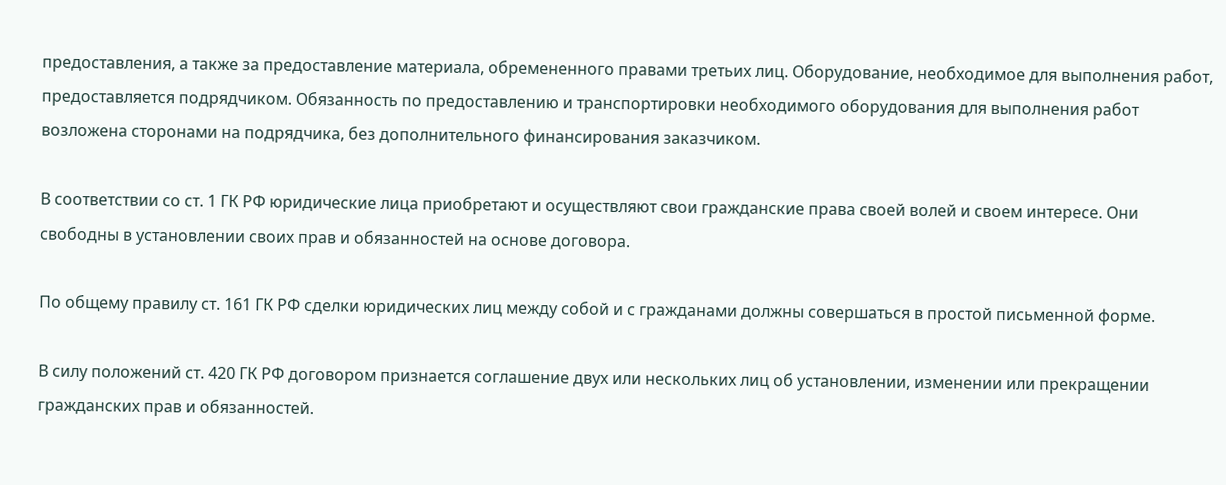предоставления, а также за предоставление материала, обремененного правами третьих лиц. Оборудование, необходимое для выполнения работ, предоставляется подрядчиком. Обязанность по предоставлению и транспортировки необходимого оборудования для выполнения работ возложена сторонами на подрядчика, без дополнительного финансирования заказчиком.

В соответствии со ст. 1 ГК РФ юридические лица приобретают и осуществляют свои гражданские права своей волей и своем интересе. Они свободны в установлении своих прав и обязанностей на основе договора.

По общему правилу ст. 161 ГК РФ сделки юридических лиц между собой и с гражданами должны совершаться в простой письменной форме.

В силу положений ст. 420 ГК РФ договором признается соглашение двух или нескольких лиц об установлении, изменении или прекращении гражданских прав и обязанностей.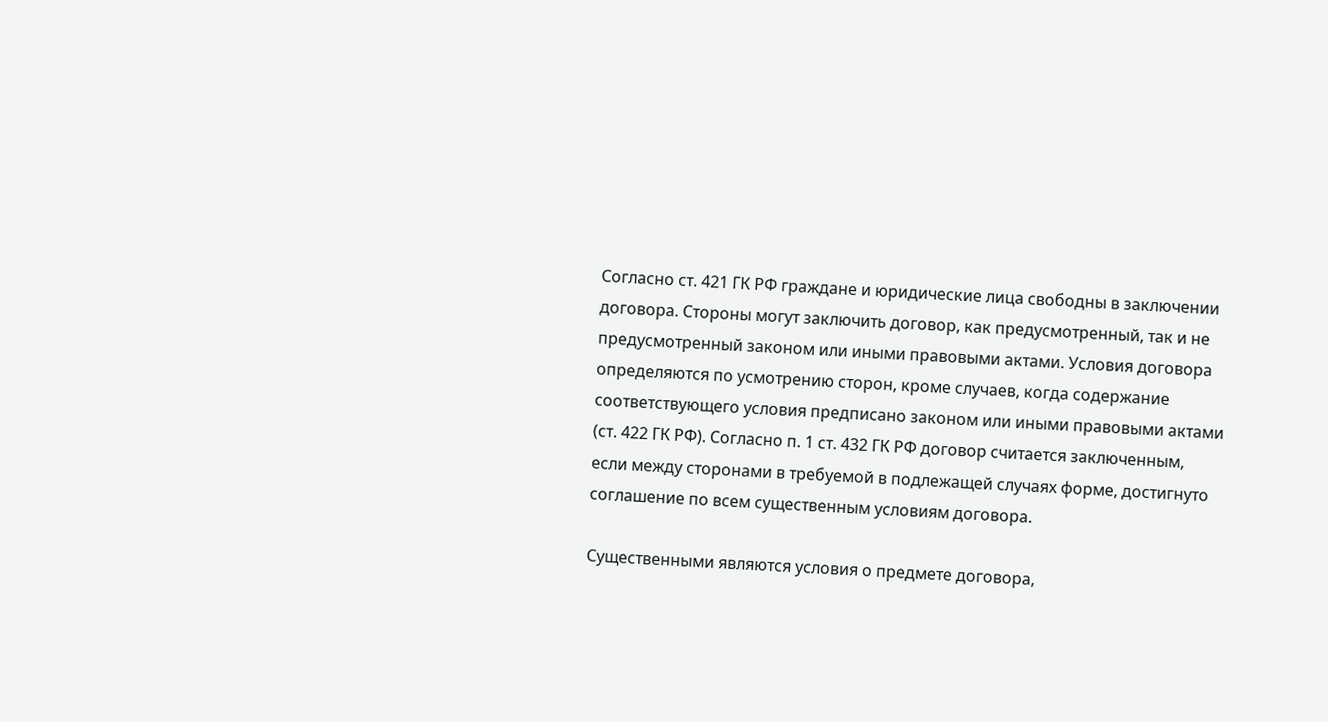Согласно ст. 421 ГК РФ граждане и юридические лица свободны в заключении договора. Стороны могут заключить договор, как предусмотренный, так и не предусмотренный законом или иными правовыми актами. Условия договора определяются по усмотрению сторон, кроме случаев, когда содержание соответствующего условия предписано законом или иными правовыми актами (ст. 422 ГК РФ). Согласно п. 1 ст. 432 ГК РФ договор считается заключенным, если между сторонами в требуемой в подлежащей случаях форме, достигнуто соглашение по всем существенным условиям договора.

Существенными являются условия о предмете договора,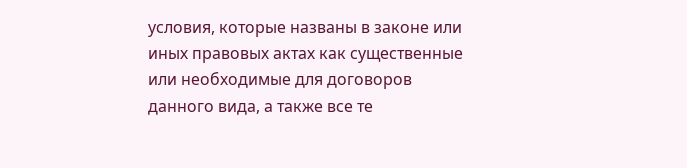условия, которые названы в законе или иных правовых актах как существенные или необходимые для договоров данного вида, а также все те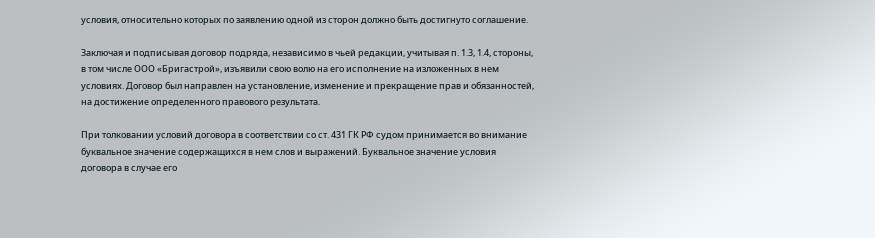условия, относительно которых по заявлению одной из сторон должно быть достигнуто соглашение.

Заключая и подписывая договор подряда, независимо в чьей редакции, учитывая п. 1.3, 1.4, стороны, в том числе ООО «Бригастрой», изъявили свою волю на его исполнение на изложенных в нем условиях. Договор был направлен на установление, изменение и прекращение прав и обязанностей, на достижение определенного правового результата.

При толковании условий договора в соответствии со ст. 431 ГК РФ судом принимается во внимание буквальное значение содержащихся в нем слов и выражений. Буквальное значение условия договора в случае его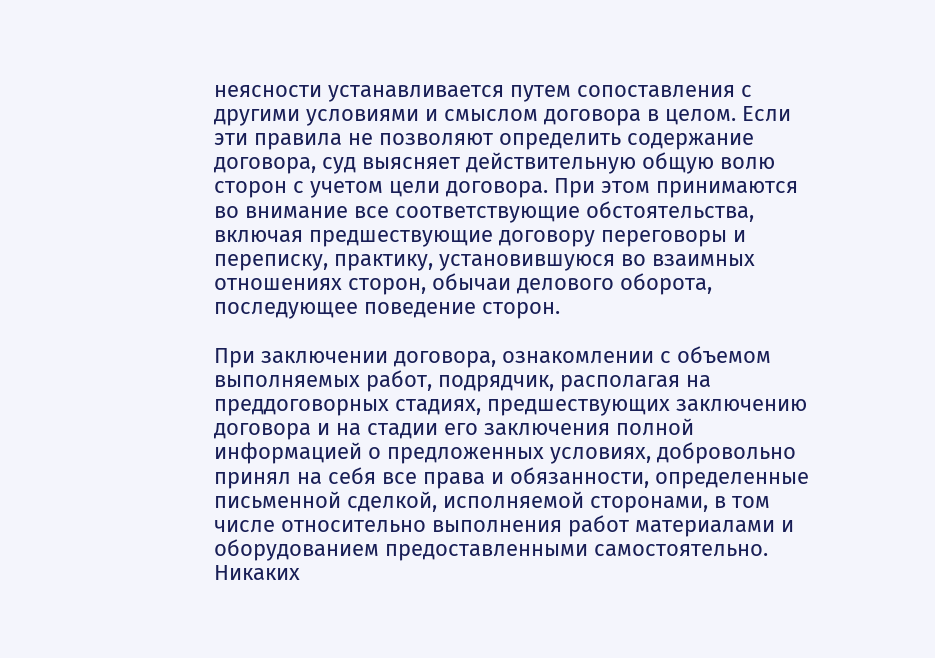неясности устанавливается путем сопоставления с другими условиями и смыслом договора в целом. Если эти правила не позволяют определить содержание договора, суд выясняет действительную общую волю сторон с учетом цели договора. При этом принимаются во внимание все соответствующие обстоятельства, включая предшествующие договору переговоры и переписку, практику, установившуюся во взаимных отношениях сторон, обычаи делового оборота, последующее поведение сторон.

При заключении договора, ознакомлении с объемом выполняемых работ, подрядчик, располагая на преддоговорных стадиях, предшествующих заключению договора и на стадии его заключения полной информацией о предложенных условиях, добровольно принял на себя все права и обязанности, определенные письменной сделкой, исполняемой сторонами, в том числе относительно выполнения работ материалами и оборудованием предоставленными самостоятельно. Никаких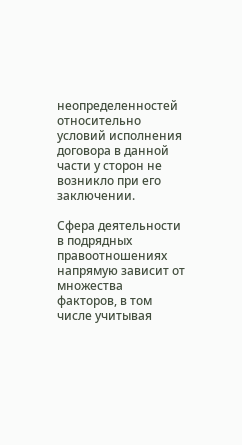неопределенностей относительно условий исполнения договора в данной части у сторон не возникло при его заключении.

Сфера деятельности в подрядных правоотношениях напрямую зависит от множества факторов, в том числе учитывая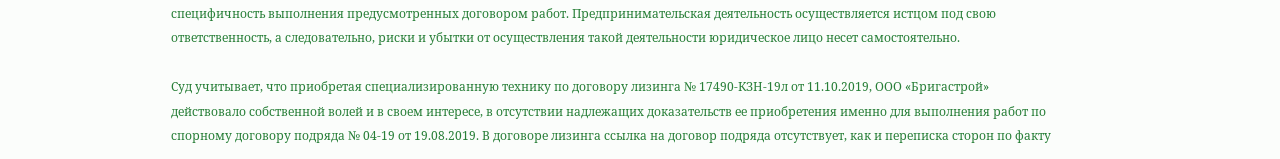специфичность выполнения предусмотренных договором работ. Предпринимательская деятельность осуществляется истцом под свою ответственность, а следовательно, риски и убытки от осуществления такой деятельности юридическое лицо несет самостоятельно.

Суд учитывает, что приобретая специализированную технику по договору лизинга № 17490-КЗН-19л от 11.10.2019, ООО «Бригастрой» действовало собственной волей и в своем интересе, в отсутствии надлежащих доказательств ее приобретения именно для выполнения работ по спорному договору подряда № 04-19 от 19.08.2019. В договоре лизинга ссылка на договор подряда отсутствует, как и переписка сторон по факту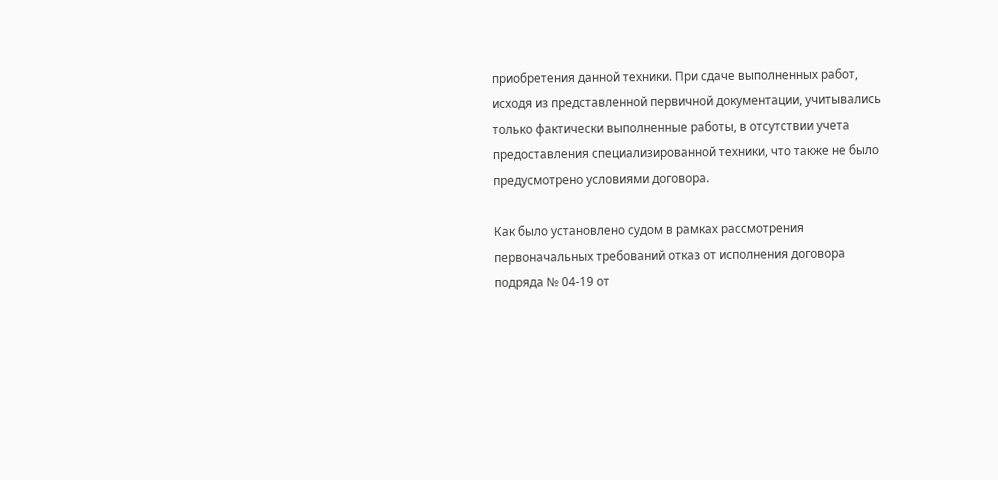приобретения данной техники. При сдаче выполненных работ, исходя из представленной первичной документации, учитывались только фактически выполненные работы, в отсутствии учета предоставления специализированной техники, что также не было предусмотрено условиями договора.

Как было установлено судом в рамках рассмотрения первоначальных требований отказ от исполнения договора подряда № 04-19 от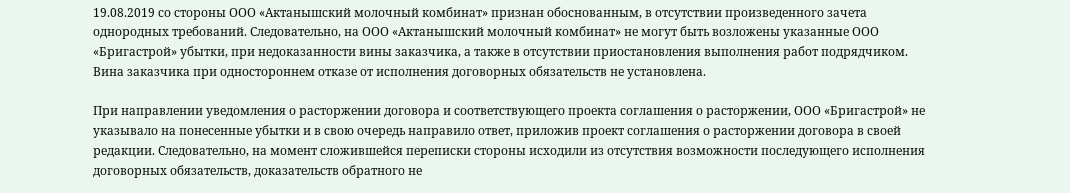19.08.2019 со стороны ООО «Актанышский молочный комбинат» признан обоснованным, в отсутствии произведенного зачета однородных требований. Следовательно, на ООО «Актанышский молочный комбинат» не могут быть возложены указанные ООО «Бригастрой» убытки, при недоказанности вины заказчика, а также в отсутствии приостановления выполнения работ подрядчиком. Вина заказчика при одностороннем отказе от исполнения договорных обязательств не установлена.

При направлении уведомления о расторжении договора и соответствующего проекта соглашения о расторжении, ООО «Бригастрой» не указывало на понесенные убытки и в свою очередь направило ответ, приложив проект соглашения о расторжении договора в своей редакции. Следовательно, на момент сложившейся переписки стороны исходили из отсутствия возможности последующего исполнения договорных обязательств, доказательств обратного не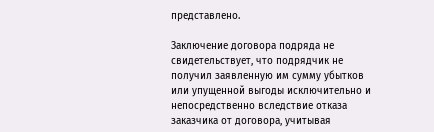представлено.

Заключение договора подряда не свидетельствует, что подрядчик не получил заявленную им сумму убытков или упущенной выгоды исключительно и непосредственно вследствие отказа заказчика от договора, учитывая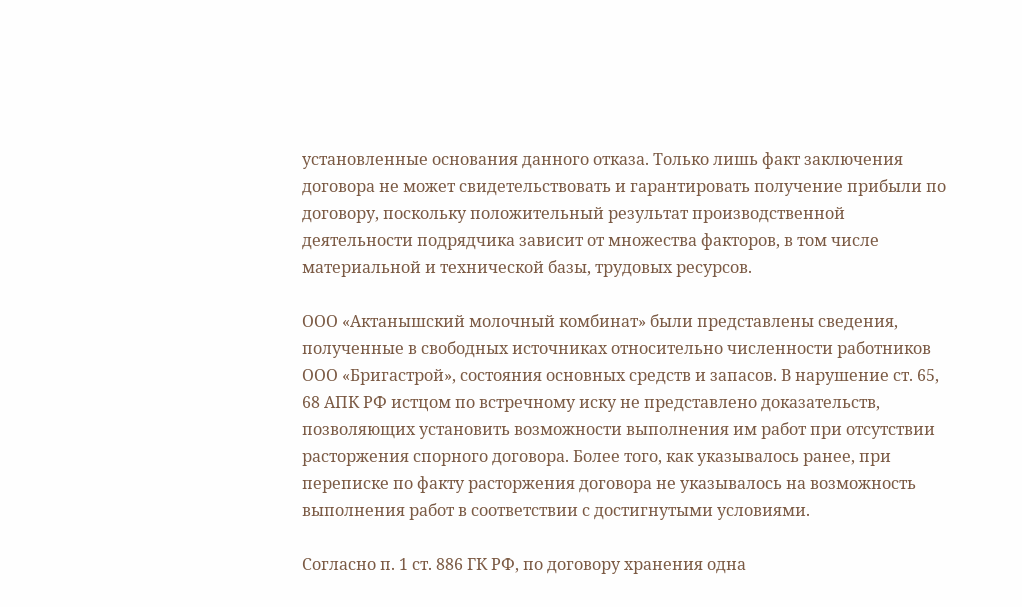установленные основания данного отказа. Только лишь факт заключения договора не может свидетельствовать и гарантировать получение прибыли по договору, поскольку положительный результат производственной деятельности подрядчика зависит от множества факторов, в том числе материальной и технической базы, трудовых ресурсов.

ООО «Актанышский молочный комбинат» были представлены сведения, полученные в свободных источниках относительно численности работников ООО «Бригастрой», состояния основных средств и запасов. В нарушение ст. 65, 68 АПК РФ истцом по встречному иску не представлено доказательств, позволяющих установить возможности выполнения им работ при отсутствии расторжения спорного договора. Более того, как указывалось ранее, при переписке по факту расторжения договора не указывалось на возможность выполнения работ в соответствии с достигнутыми условиями.

Согласно п. 1 ст. 886 ГК РФ, по договору хранения одна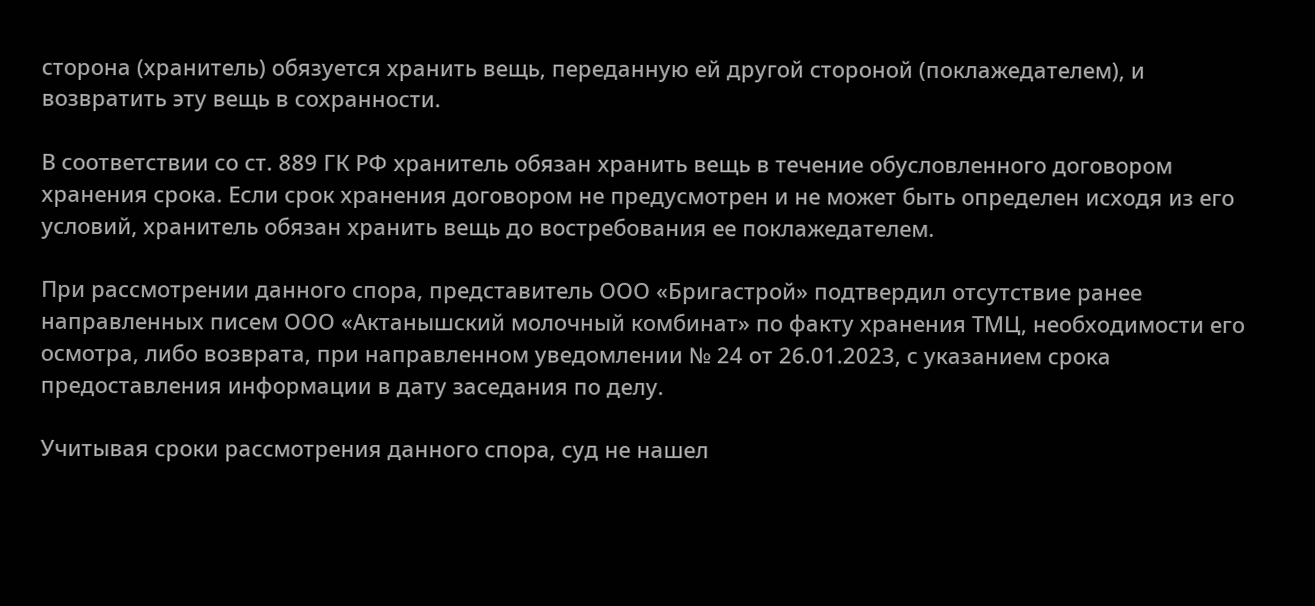сторона (хранитель) обязуется хранить вещь, переданную ей другой стороной (поклажедателем), и возвратить эту вещь в сохранности.

В соответствии со ст. 889 ГК РФ хранитель обязан хранить вещь в течение обусловленного договором хранения срока. Если срок хранения договором не предусмотрен и не может быть определен исходя из его условий, хранитель обязан хранить вещь до востребования ее поклажедателем.

При рассмотрении данного спора, представитель ООО «Бригастрой» подтвердил отсутствие ранее направленных писем ООО «Актанышский молочный комбинат» по факту хранения ТМЦ, необходимости его осмотра, либо возврата, при направленном уведомлении № 24 от 26.01.2023, с указанием срока предоставления информации в дату заседания по делу.

Учитывая сроки рассмотрения данного спора, суд не нашел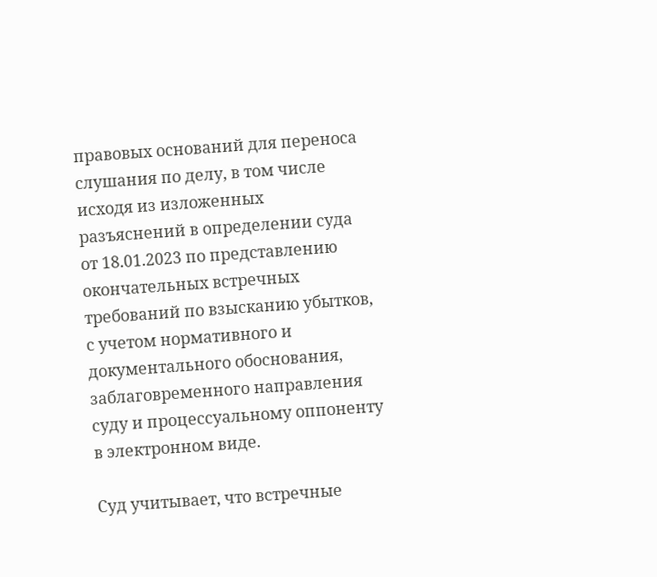правовых оснований для переноса слушания по делу, в том числе исходя из изложенных разъяснений в определении суда от 18.01.2023 по представлению окончательных встречных требований по взысканию убытков, с учетом нормативного и документального обоснования, заблаговременного направления суду и процессуальному оппоненту в электронном виде.

Суд учитывает, что встречные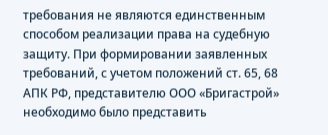требования не являются единственным способом реализации права на судебную защиту. При формировании заявленных требований, с учетом положений ст. 65, 68 АПК РФ, представителю ООО «Бригастрой» необходимо было представить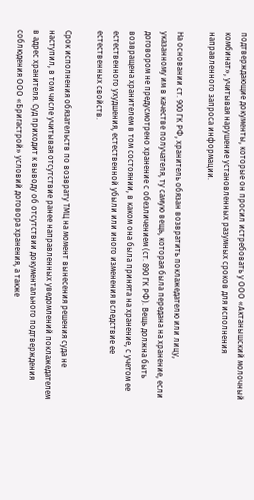подтверждающие документы, которые он просил истребовать у ООО «Актанышский молочный комбинат», учитывая нарушение установленных разумных сроков для исполнения направленного запроса информации.

На основании ст. 900 ГК РФ, хранитель обязан возвратить поклажедателю или лицу, указанному им в качестве получателя, ту самую вещь, которая была передана на хранение, если договором не предусмотрено хранение с обезличением (ст. 890 ГК РФ). Вещь должна быть возвращена хранителем в том состоянии, в каком она была принята на хранение, с учетом ее естественного ухудшения, естественной убыли или иного изменения вследствие ее естественных свойств.

Срок исполнения обязательств по возврату ТМЦ на момент вынесения решения суда не наступил, в том числе учитывая отсутствие ранее направленных уведомлений поклажедателем в адрес хранителя. Суд приходит к выводу об отсутствии документального подтверждения соблюдения ООО «Бригастрой» условий договора хранения, а также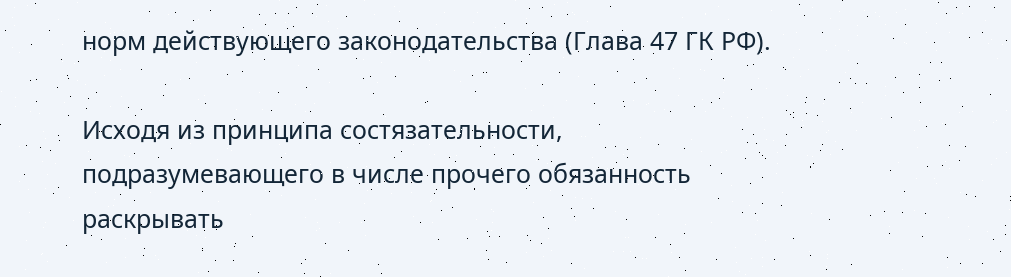норм действующего законодательства (Глава 47 ГК РФ).

Исходя из принципа состязательности, подразумевающего в числе прочего обязанность раскрывать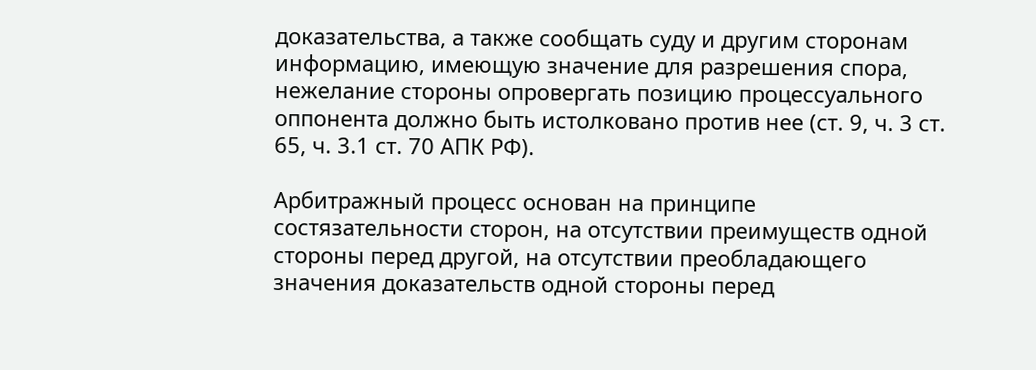доказательства, а также сообщать суду и другим сторонам информацию, имеющую значение для разрешения спора, нежелание стороны опровергать позицию процессуального оппонента должно быть истолковано против нее (ст. 9, ч. 3 ст. 65, ч. 3.1 ст. 70 АПК РФ).

Арбитражный процесс основан на принципе состязательности сторон, на отсутствии преимуществ одной стороны перед другой, на отсутствии преобладающего значения доказательств одной стороны перед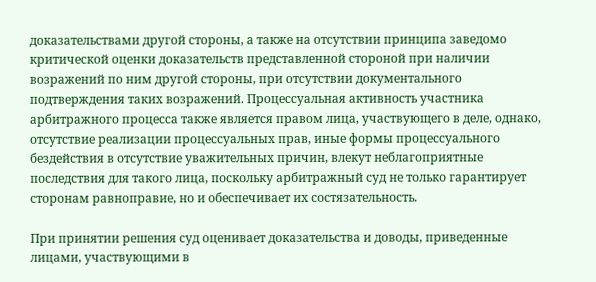доказательствами другой стороны, а также на отсутствии принципа заведомо критической оценки доказательств представленной стороной при наличии возражений по ним другой стороны, при отсутствии документального подтверждения таких возражений. Процессуальная активность участника арбитражного процесса также является правом лица, участвующего в деле, однако, отсутствие реализации процессуальных прав, иные формы процессуального бездействия в отсутствие уважительных причин, влекут неблагоприятные последствия для такого лица, поскольку арбитражный суд не только гарантирует сторонам равноправие, но и обеспечивает их состязательность.

При принятии решения суд оценивает доказательства и доводы, приведенные лицами, участвующими в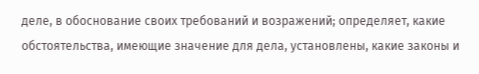деле, в обоснование своих требований и возражений; определяет, какие обстоятельства, имеющие значение для дела, установлены, какие законы и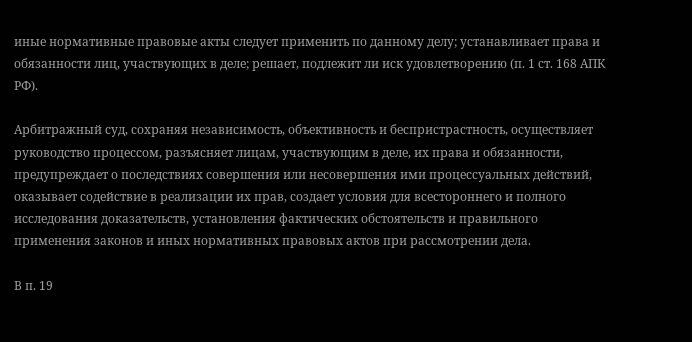иные нормативные правовые акты следует применить по данному делу; устанавливает права и обязанности лиц, участвующих в деле; решает, подлежит ли иск удовлетворению (п. 1 ст. 168 АПК РФ).

Арбитражный суд, сохраняя независимость, объективность и беспристрастность, осуществляет руководство процессом, разъясняет лицам, участвующим в деле, их права и обязанности, предупреждает о последствиях совершения или несовершения ими процессуальных действий, оказывает содействие в реализации их прав, создает условия для всестороннего и полного исследования доказательств, установления фактических обстоятельств и правильного применения законов и иных нормативных правовых актов при рассмотрении дела.

В п. 19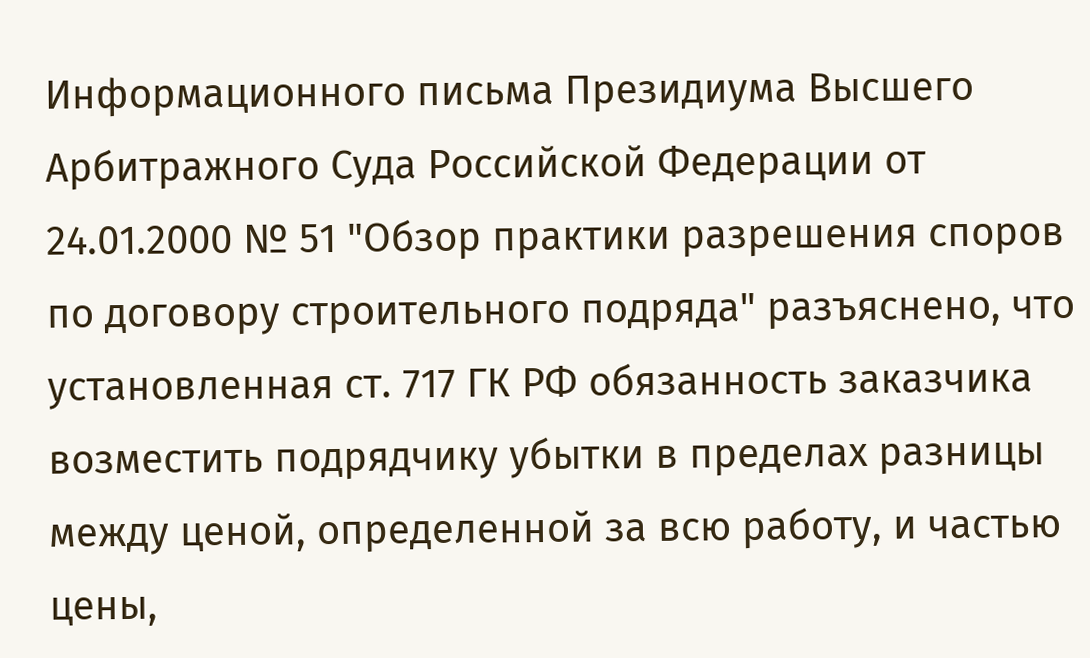Информационного письма Президиума Высшего Арбитражного Суда Российской Федерации от 24.01.2000 № 51 "Обзор практики разрешения споров по договору строительного подряда" разъяснено, что установленная ст. 717 ГК РФ обязанность заказчика возместить подрядчику убытки в пределах разницы между ценой, определенной за всю работу, и частью цены,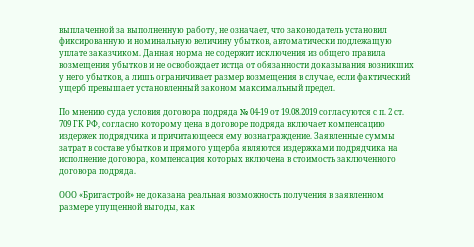выплаченной за выполненную работу, не означает, что законодатель установил фиксированную и номинальную величину убытков, автоматически подлежащую уплате заказчиком. Данная норма не содержит исключения из общего правила возмещения убытков и не освобождает истца от обязанности доказывания возникших у него убытков, а лишь ограничивает размер возмещения в случае, если фактический ущерб превышает установленный законом максимальный предел.

По мнению суда условия договора подряда № 04-19 от 19.08.2019 согласуются с п. 2 ст. 709 ГК РФ, согласно которому цена в договоре подряда включает компенсацию издержек подрядчика и причитающееся ему вознаграждение. Заявленные суммы затрат в составе убытков и прямого ущерба являются издержками подрядчика на исполнение договора, компенсация которых включена в стоимость заключенного договора подряда.

ООО «Бригастрой» не доказана реальная возможность получения в заявленном размере упущенной выгоды, как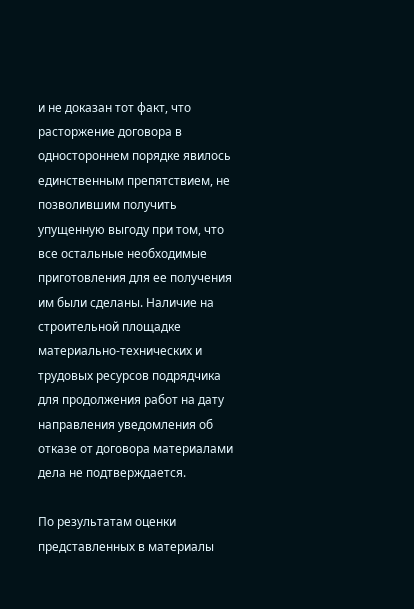и не доказан тот факт, что расторжение договора в одностороннем порядке явилось единственным препятствием, не позволившим получить упущенную выгоду при том, что все остальные необходимые приготовления для ее получения им были сделаны. Наличие на строительной площадке материально-технических и трудовых ресурсов подрядчика для продолжения работ на дату направления уведомления об отказе от договора материалами дела не подтверждается.

По результатам оценки представленных в материалы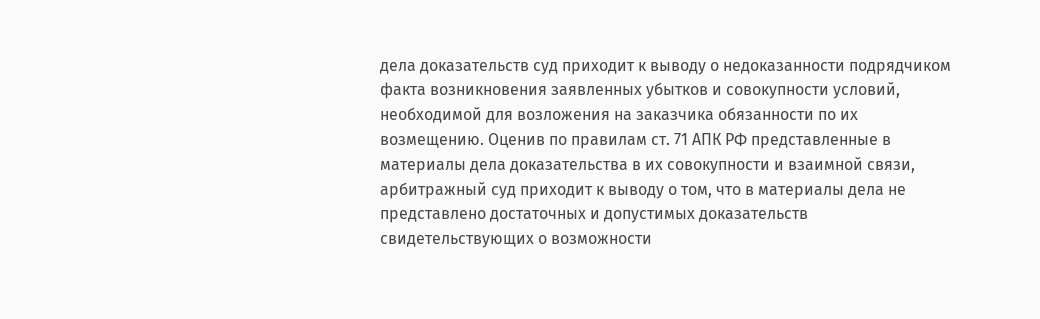дела доказательств суд приходит к выводу о недоказанности подрядчиком факта возникновения заявленных убытков и совокупности условий, необходимой для возложения на заказчика обязанности по их возмещению. Оценив по правилам ст. 71 АПК РФ представленные в материалы дела доказательства в их совокупности и взаимной связи, арбитражный суд приходит к выводу о том, что в материалы дела не представлено достаточных и допустимых доказательств свидетельствующих о возможности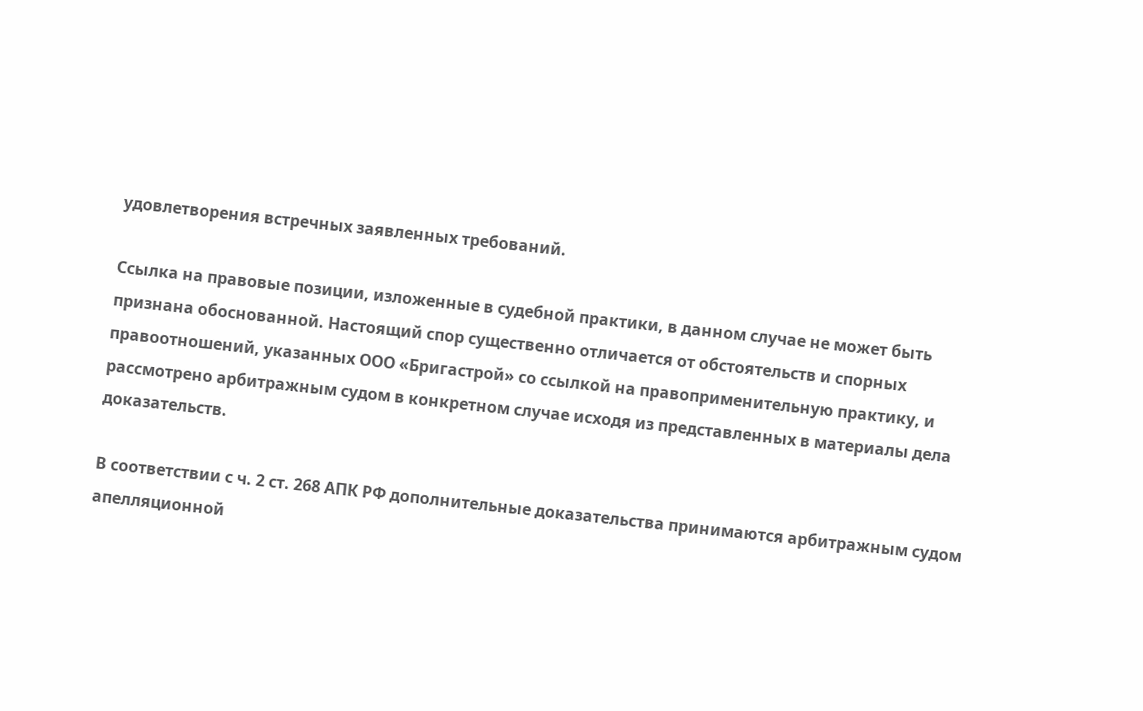удовлетворения встречных заявленных требований.

Ссылка на правовые позиции, изложенные в судебной практики, в данном случае не может быть признана обоснованной. Настоящий спор существенно отличается от обстоятельств и спорных правоотношений, указанных ООО «Бригастрой» со ссылкой на правоприменительную практику, и рассмотрено арбитражным судом в конкретном случае исходя из представленных в материалы дела доказательств.

В соответствии с ч. 2 ст. 268 АПК РФ дополнительные доказательства принимаются арбитражным судом апелляционной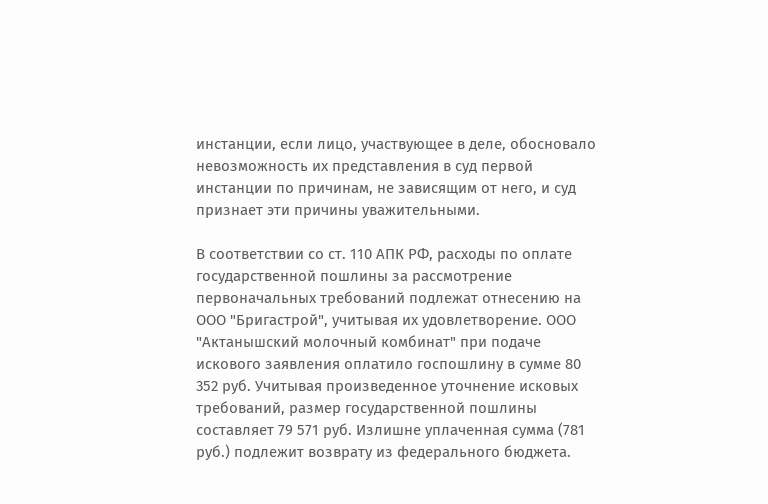инстанции, если лицо, участвующее в деле, обосновало невозможность их представления в суд первой инстанции по причинам, не зависящим от него, и суд признает эти причины уважительными.

В соответствии со ст. 110 АПК РФ, расходы по оплате государственной пошлины за рассмотрение первоначальных требований подлежат отнесению на ООО "Бригастрой", учитывая их удовлетворение. ООО "Актанышский молочный комбинат" при подаче искового заявления оплатило госпошлину в сумме 80 352 руб. Учитывая произведенное уточнение исковых требований, размер государственной пошлины составляет 79 571 руб. Излишне уплаченная сумма (781 руб.) подлежит возврату из федерального бюджета.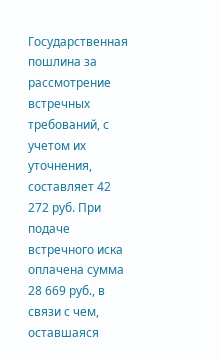Государственная пошлина за рассмотрение встречных требований, с учетом их уточнения, составляет 42 272 руб. При подаче встречного иска оплачена сумма 28 669 руб., в связи с чем, оставшаяся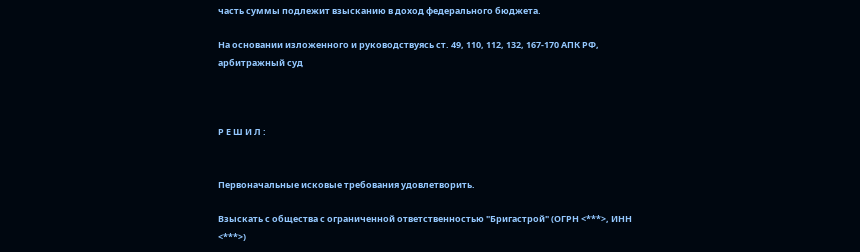часть суммы подлежит взысканию в доход федерального бюджета.

На основании изложенного и руководствуясь ст. 49, 110, 112, 132, 167-170 АПК РФ, арбитражный суд



Р Е Ш И Л :


Первоначальные исковые требования удовлетворить.

Взыскать с общества с ограниченной ответственностью "Бригастрой" (ОГРН <***>, ИНН <***>)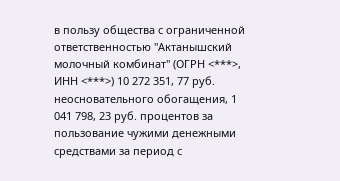в пользу общества с ограниченной ответственностью "Актанышский молочный комбинат" (ОГРН <***>, ИНН <***>) 10 272 351, 77 руб. неосновательного обогащения, 1 041 798, 23 руб. процентов за пользование чужими денежными средствами за период с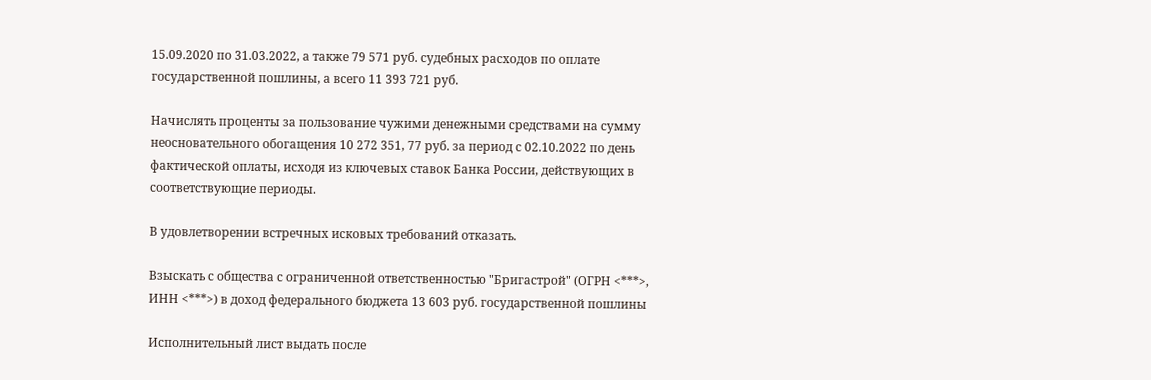15.09.2020 по 31.03.2022, а также 79 571 руб. судебных расходов по оплате государственной пошлины, а всего 11 393 721 руб.

Начислять проценты за пользование чужими денежными средствами на сумму неосновательного обогащения 10 272 351, 77 руб. за период с 02.10.2022 по день фактической оплаты, исходя из ключевых ставок Банка России, действующих в соответствующие периоды.

В удовлетворении встречных исковых требований отказать.

Взыскать с общества с ограниченной ответственностью "Бригастрой" (ОГРН <***>, ИНН <***>) в доход федерального бюджета 13 603 руб. государственной пошлины

Исполнительный лист выдать после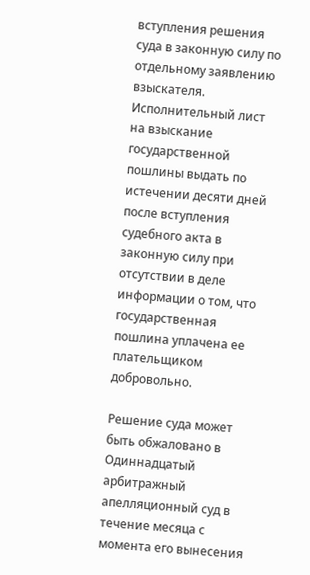вступления решения суда в законную силу по отдельному заявлению взыскателя. Исполнительный лист на взыскание государственной пошлины выдать по истечении десяти дней после вступления судебного акта в законную силу при отсутствии в деле информации о том, что государственная пошлина уплачена ее плательщиком добровольно.

Решение суда может быть обжаловано в Одиннадцатый арбитражный апелляционный суд в течение месяца с момента его вынесения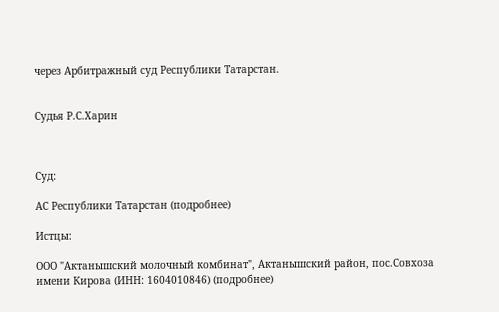через Арбитражный суд Республики Татарстан.


Судья Р.С.Харин



Суд:

АС Республики Татарстан (подробнее)

Истцы:

ООО "Актанышский молочный комбинат", Актанышский район, пос.Совхоза имени Кирова (ИНН: 1604010846) (подробнее)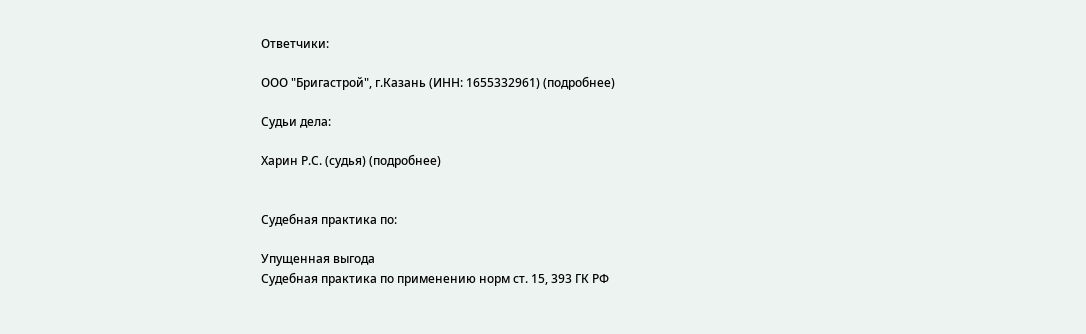Ответчики:

ООО "Бригастрой", г.Казань (ИНН: 1655332961) (подробнее)

Судьи дела:

Харин Р.С. (судья) (подробнее)


Судебная практика по:

Упущенная выгода
Судебная практика по применению норм ст. 15, 393 ГК РФ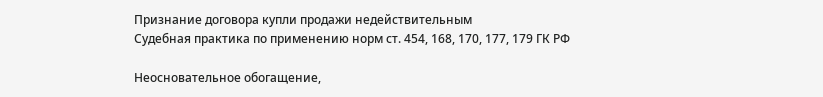Признание договора купли продажи недействительным
Судебная практика по применению норм ст. 454, 168, 170, 177, 179 ГК РФ

Неосновательное обогащение,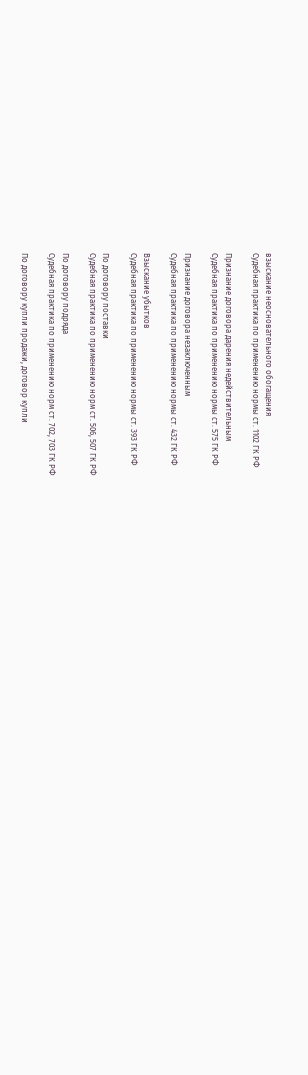взыскание неосновательного обогащения
Судебная практика по применению нормы ст. 1102 ГК РФ

Признание договора дарения недействительным
Судебная практика по применению нормы ст. 575 ГК РФ

Признание договора незаключенным
Судебная практика по применению нормы ст. 432 ГК РФ

Взыскание убытков
Судебная практика по применению нормы ст. 393 ГК РФ

По договору поставки
Судебная практика по применению норм ст. 506, 507 ГК РФ

По договору подряда
Судебная практика по применению норм ст. 702, 703 ГК РФ

По договору купли продажи, договор купли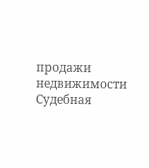продажи недвижимости
Судебная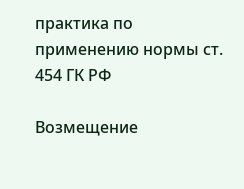практика по применению нормы ст. 454 ГК РФ

Возмещение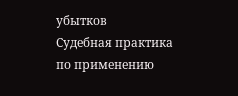убытков
Судебная практика по применению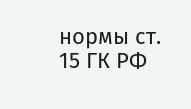нормы ст. 15 ГК РФ